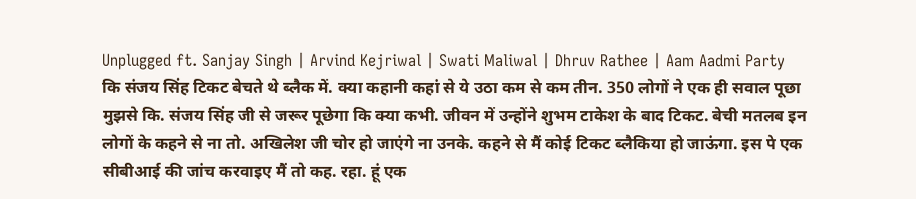Unplugged ft. Sanjay Singh | Arvind Kejriwal | Swati Maliwal | Dhruv Rathee | Aam Aadmi Party
कि संजय सिंह टिकट बेचते थे ब्लैक में. क्या कहानी कहां से ये उठा कम से कम तीन. 350 लोगों ने एक ही सवाल पूछा मुझसे कि. संजय सिंह जी से जरूर पूछेगा कि क्या कभी. जीवन में उन्होंने शुभम टाकेश के बाद टिकट. बेची मतलब इन लोगों के कहने से ना तो. अखिलेश जी चोर हो जाएंगे ना उनके. कहने से मैं कोई टिकट ब्लैकिया हो जाऊंगा. इस पे एक सीबीआई की जांच करवाइए मैं तो कह. रहा. हूं एक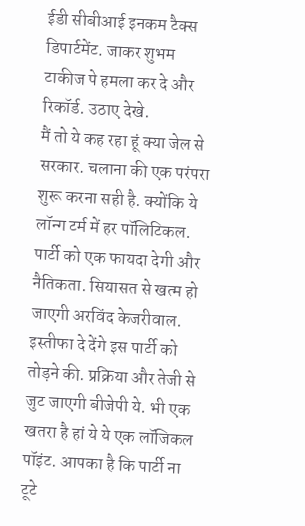ईडी सीबीआई इनकम टैक्स डिपार्टमेंट. जाकर शुभम टाकीज पे हमला कर दे और रिकॉर्ड. उठाए देखे.
मैं तो ये कह रहा हूं क्या जेल से सरकार. चलाना की एक परंपरा शुरू करना सही है. क्योंकि ये लॉन्ग टर्म में हर पॉलिटिकल. पार्टी को एक फायदा देगी और नैतिकता. सियासत से खत्म हो जाएगी अरविंद केजरीवाल. इस्तीफा दे देंगे इस पार्टी को तोड़ने की. प्रक्रिया और तेजी से जुट जाएगी बीजेपी ये. भी एक खतरा है हां ये ये एक लॉजिकल पॉइंट. आपका है कि पार्टी ना टूटे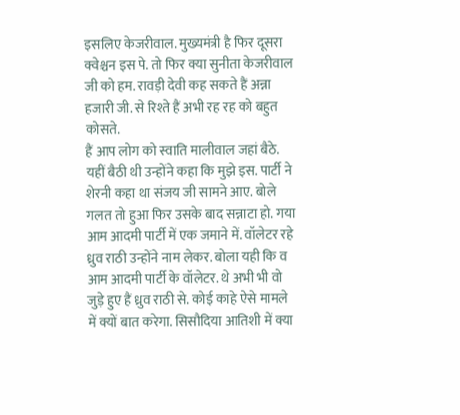इसलिए केजरीवाल. मुख्यमंत्री है फिर दूसरा क्वेश्चन इस पे. तो फिर क्या सुनीता केजरीवाल जी को हम. रावड़ी देवी कह सकते हैं अन्ना हजारी जी. से रिश्ते हैं अभी रह रह को बहुत कोसते.
हैं आप लोग को स्वाति मालीवाल जहां बैठे. यहीं बैठी थी उन्होंने कहा कि मुझे इस. पार्टी ने शेरनी कहा था संजय जी सामने आए. बोले गलत तो हुआ फिर उसके बाद सन्नाटा हो. गया आम आदमी पार्टी में एक जमाने में. वॉलेटर रहे ध्रुव राठी उन्होंने नाम लेकर. बोला यही कि व आम आदमी पार्टी के वॉलेटर. थे अभी भी वो जुड़े हुए हैं ध्रुव राठी से. कोई काहे ऐसे मामले में क्यों बात करेगा. सिसौदिया आतिशी में क्या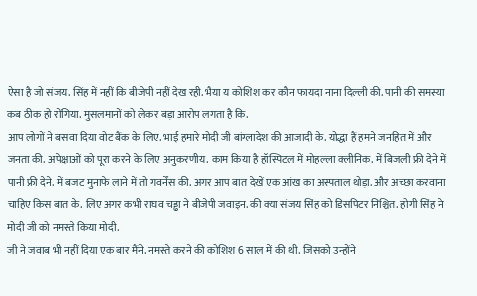ऐसा है जो संजय. सिंह में नहीं कि बीजेपी नहीं देख रही. भैया य कोशिश कर कौन फायदा नाना दिल्ली की. पानी की समस्या कब ठीक हो रोंगिया. मुसलमानों को लेकर बड़ा आरोप लगता है कि.
आप लोगों ने बसवा दिया वोट बैंक के लिए. भाई हमारे मोदी जी बांग्लादेश की आजादी के. योद्धा हैं हमने जनहित में और जनता की. अपेक्षाओं को पूरा करने के लिए अनुकरणीय. काम किया है हॉस्पिटल में मोहल्ला क्लीनिक. में बिजली फ्री देने में पानी फ्री देने. में बजट मुनाफे लाने में तो गवर्नेंस की. अगर आप बात देखें एक आंख का अस्पताल थोड़ा. और अच्छा करवाना चाहिए किस बात के. लिए अगर कभी राघव चड्ढा ने बीजेपी जवाइन. की क्या संजय सिंह को डिसपिटर निश्चित. होगी सिंह ने मोदी जी को नमस्ते किया मोदी.
जी ने जवाब भी नहीं दिया एक बार मैंने. नमस्ते करने की कोशिश 6 साल में की थी. जिसको उन्होंने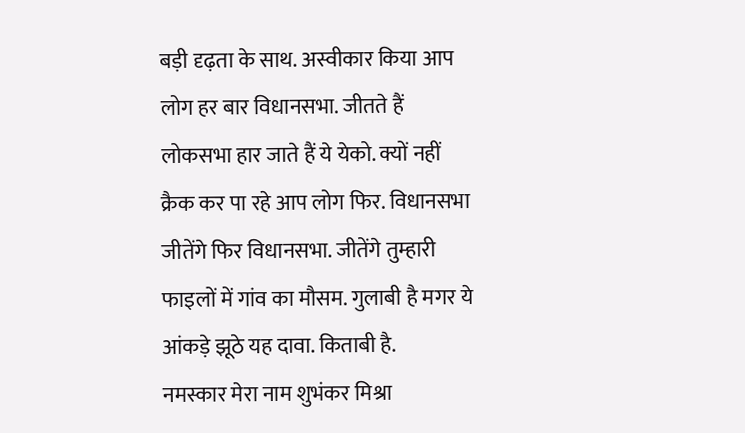बड़ी दृढ़ता के साथ. अस्वीकार किया आप लोग हर बार विधानसभा. जीतते हैं लोकसभा हार जाते हैं ये येको. क्यों नहीं क्रैक कर पा रहे आप लोग फिर. विधानसभा जीतेंगे फिर विधानसभा. जीतेंगे तुम्हारी फाइलों में गांव का मौसम. गुलाबी है मगर ये आंकड़े झूठे यह दावा. किताबी है.
नमस्कार मेरा नाम शुभंकर मिश्रा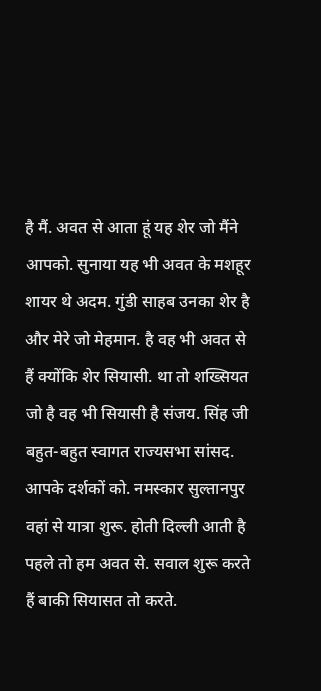है मैं. अवत से आता हूं यह शेर जो मैंने आपको. सुनाया यह भी अवत के मशहूर शायर थे अदम. गुंडी साहब उनका शेर है और मेरे जो मेहमान. है वह भी अवत से हैं क्योंकि शेर सियासी. था तो शख्सियत जो है वह भी सियासी है संजय. सिंह जी बहुत-बहुत स्वागत राज्यसभा सांसद. आपके दर्शकों को. नमस्कार सुल्तानपुर वहां से यात्रा शुरू. होती दिल्ली आती है पहले तो हम अवत से. सवाल शुरू करते हैं बाकी सियासत तो करते.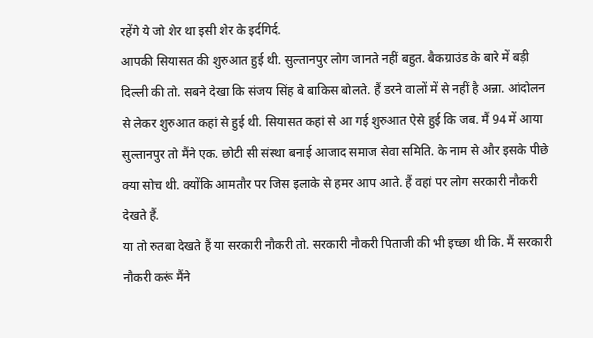रहेंगे ये जो शेर था इसी शेर के इर्दगिर्द.
आपकी सियासत की शुरुआत हुई थी. सुल्तानपुर लोग जानते नहीं बहुत. बैकग्राउंड के बारे में बड़ी दिल्ली की तो. सबने देखा कि संजय सिंह बे बाकिस बोलते. हैं डरने वालों में से नहीं है अन्ना. आंदोलन से लेकर शुरुआत कहां से हुई थी. सियासत कहां से आ गई शुरुआत ऐसे हुई कि जब. मैं 94 में आया सुल्तानपुर तो मैंने एक. छोटी सी संस्था बनाई आजाद समाज सेवा समिति. के नाम से और इसके पीछे क्या सोच थी. क्योंकि आमतौर पर जिस इलाके से हमर आप आते. हैं वहां पर लोग सरकारी नौकरी देखते हैं.
या तो रुतबा देखते हैं या सरकारी नौकरी तो. सरकारी नौकरी पिताजी की भी इच्छा थी कि. मैं सरकारी नौकरी करूं मैंने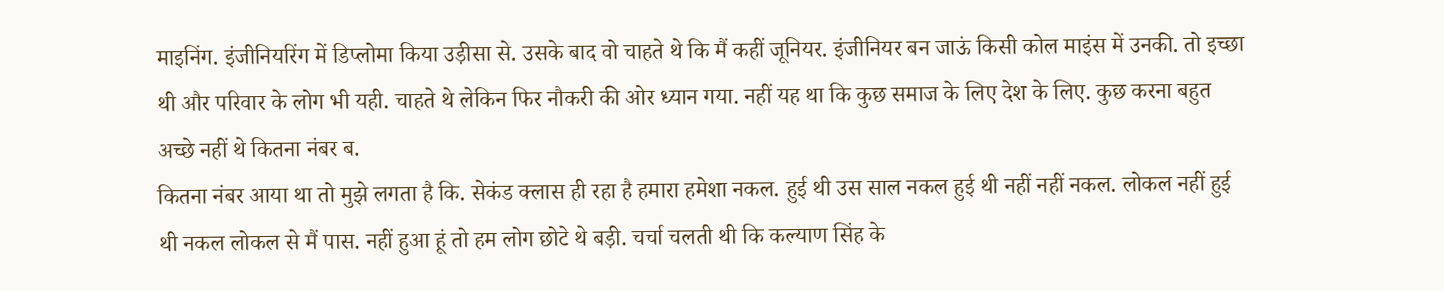माइनिंग. इंजीनियरिंग में डिप्लोमा किया उड़ीसा से. उसके बाद वो चाहते थे कि मैं कहीं जूनियर. इंजीनियर बन जाऊं किसी कोल माइंस में उनकी. तो इच्छा थी और परिवार के लोग भी यही. चाहते थे लेकिन फिर नौकरी की ओर ध्यान गया. नहीं यह था कि कुछ समाज के लिए देश के लिए. कुछ करना बहुत अच्छे नहीं थे कितना नंबर ब.
कितना नंबर आया था तो मुझे लगता है कि. सेकंड क्लास ही रहा है हमारा हमेशा नकल. हुई थी उस साल नकल हुई थी नहीं नहीं नकल. लोकल नहीं हुई थी नकल लोकल से मैं पास. नहीं हुआ हूं तो हम लोग छोटे थे बड़ी. चर्चा चलती थी कि कल्याण सिंह के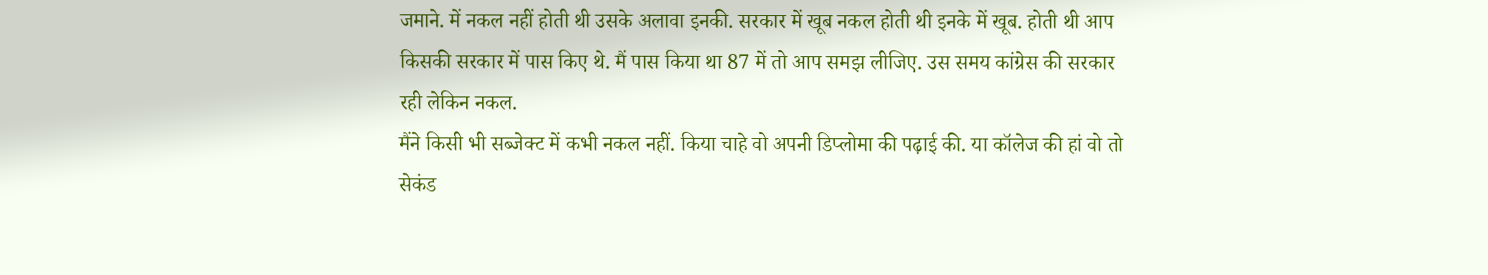जमाने. में नकल नहीं होती थी उसके अलावा इनकी. सरकार में खूब नकल होती थी इनके में खूब. होती थी आप किसकी सरकार में पास किए थे. मैं पास किया था 87 में तो आप समझ लीजिए. उस समय कांग्रेस की सरकार रही लेकिन नकल.
मैंने किसी भी सब्जेक्ट में कभी नकल नहीं. किया चाहे वो अपनी डिप्लोमा की पढ़ाई की. या कॉलेज की हां वो तो सेकंड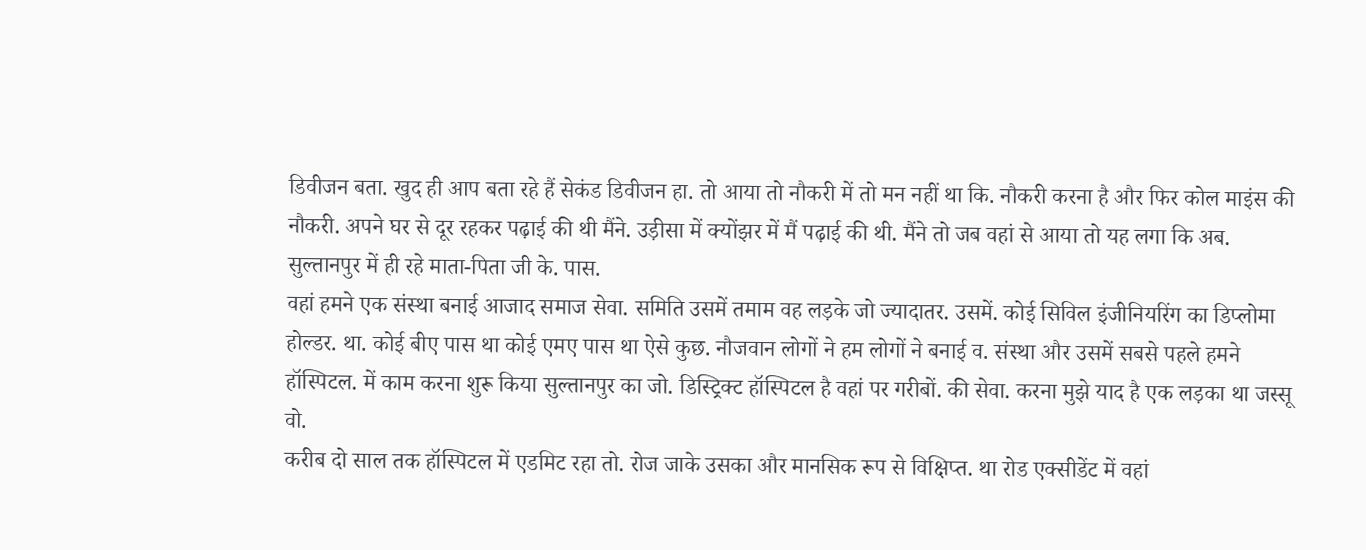डिवीजन बता. खुद ही आप बता रहे हैं सेकंड डिवीजन हा. तो आया तो नौकरी में तो मन नहीं था कि. नौकरी करना है और फिर कोल माइंस की नौकरी. अपने घर से दूर रहकर पढ़ाई की थी मैंने. उड़ीसा में क्योंझर में मैं पढ़ाई की थी. मैंने तो जब वहां से आया तो यह लगा कि अब. सुल्तानपुर में ही रहे माता-पिता जी के. पास.
वहां हमने एक संस्था बनाई आजाद समाज सेवा. समिति उसमें तमाम वह लड़के जो ज्यादातर. उसमें. कोई सिविल इंजीनियरिंग का डिप्लोमा होल्डर. था. कोई बीए पास था कोई एमए पास था ऐसे कुछ. नौजवान लोगों ने हम लोगों ने बनाई व. संस्था और उसमें सबसे पहले हमने हॉस्पिटल. में काम करना शुरू किया सुल्तानपुर का जो. डिस्ट्रिक्ट हॉस्पिटल है वहां पर गरीबों. की सेवा. करना मुझे याद है एक लड़का था जस्सू वो.
करीब दो साल तक हॉस्पिटल में एडमिट रहा तो. रोज जाके उसका और मानसिक रूप से विक्षिप्त. था रोड एक्सीडेंट में वहां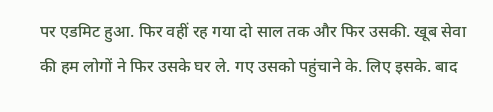पर एडमिट हुआ. फिर वहीं रह गया दो साल तक और फिर उसकी. खूब सेवा की हम लोगों ने फिर उसके घर ले. गए उसको पहुंचाने के. लिए इसके. बाद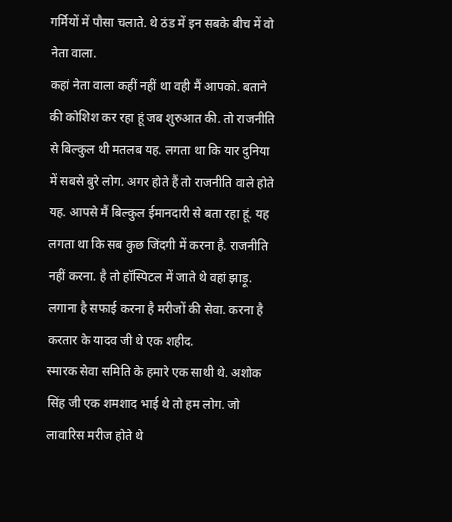गर्मियों में पौसा चलाते. थे ठंड में इन सबके बीच में वो नेता वाला.
कहां नेता वाला कहीं नहीं था वही मैं आपको. बताने की कोशिश कर रहा हूं जब शुरुआत की. तो राजनीति से बिल्कुल थी मतलब यह. लगता था कि यार दुनिया में सबसे बुरे लोग. अगर होते हैं तो राजनीति वाले होते यह. आपसे मैं बिल्कुल ईमानदारी से बता रहा हूं. यह लगता था कि सब कुछ जिंदगी में करना है. राजनीति नहीं करना. है तो हॉस्पिटल में जाते थे वहां झाड़ू. लगाना है सफाई करना है मरीजों की सेवा. करना है करतार के यादव जी थे एक शहीद.
स्मारक सेवा समिति के हमारे एक साथी थे. अशोक सिंह जी एक शमशाद भाई थे तो हम लोग. जो लावारिस मरीज होते थे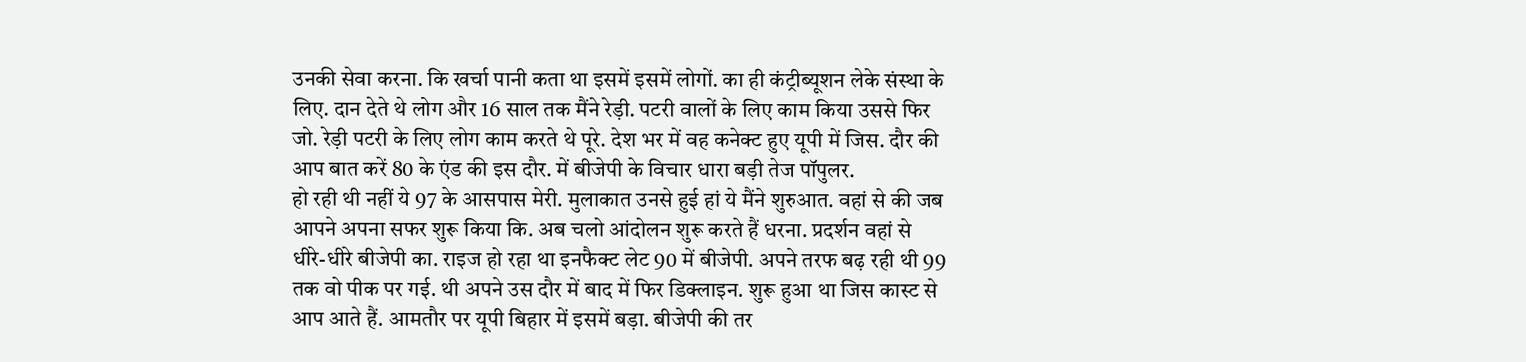उनकी सेवा करना. कि खर्चा पानी कता था इसमें इसमें लोगों. का ही कंट्रीब्यूशन लेके संस्था के लिए. दान देते थे लोग और 16 साल तक मैंने रेड़ी. पटरी वालों के लिए काम किया उससे फिर जो. रेड़ी पटरी के लिए लोग काम करते थे पूरे. देश भर में वह कनेक्ट हुए यूपी में जिस. दौर की आप बात करें 80 के एंड की इस दौर. में बीजेपी के विचार धारा बड़ी तेज पॉपुलर.
हो रही थी नहीं ये 97 के आसपास मेरी. मुलाकात उनसे हुई हां ये मैंने शुरुआत. वहां से की जब आपने अपना सफर शुरू किया कि. अब चलो आंदोलन शुरू करते हैं धरना. प्रदर्शन वहां से धीरे-धीरे बीजेपी का. राइज हो रहा था इनफैक्ट लेट 90 में बीजेपी. अपने तरफ बढ़ रही थी 99 तक वो पीक पर गई. थी अपने उस दौर में बाद में फिर डिक्लाइन. शुरू हुआ था जिस कास्ट से आप आते हैं. आमतौर पर यूपी बिहार में इसमें बड़ा. बीजेपी की तर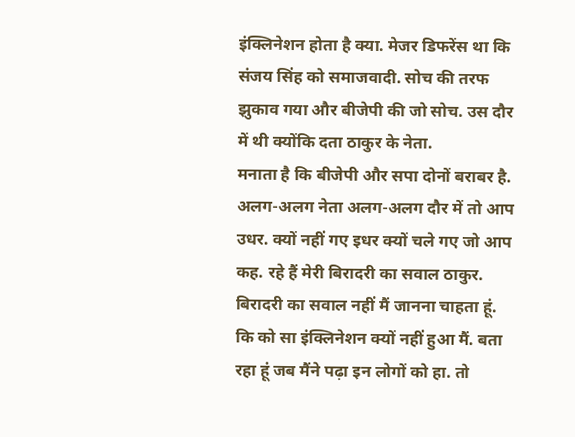इंक्लिनेशन होता है क्या. मेजर डिफरेंस था कि संजय सिंह को समाजवादी. सोच की तरफ झुकाव गया और बीजेपी की जो सोच. उस दौर में थी क्योंकि दता ठाकुर के नेता.
मनाता है कि बीजेपी और सपा दोनों बराबर है. अलग-अलग नेता अलग-अलग दौर में तो आप उधर. क्यों नहीं गए इधर क्यों चले गए जो आप कह. रहे हैं मेरी बिरादरी का सवाल ठाकुर. बिरादरी का सवाल नहीं मैं जानना चाहता हूं. कि को सा इंक्लिनेशन क्यों नहीं हुआ मैं. बता रहा हूं जब मैंने पढ़ा इन लोगों को हा. तो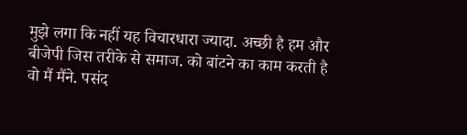मुझे लगा कि नहीं यह विचारधारा ज्यादा. अच्छी है हम और बीजेपी जिस तरीके से समाज. को बांटने का काम करती है वो मैं मैंने. पसंद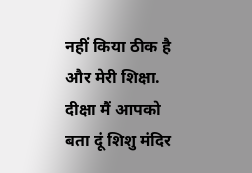नहीं किया ठीक है और मेरी शिक्षा.
दीक्षा मैं आपको बता दूं शिशु मंदिर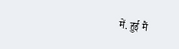में. हुई मैं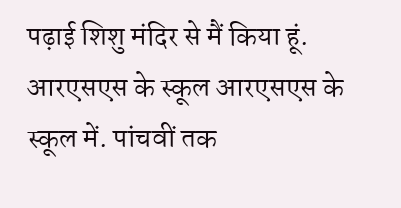पढ़ाई शिशु मंदिर से मैं किया हूं. आरएसएस के स्कूल आरएसएस के स्कूल में. पांचवीं तक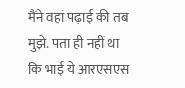मैंने वहां पढ़ाई की तब मुझे. पता ही नहीं था कि भाई ये आरएसएस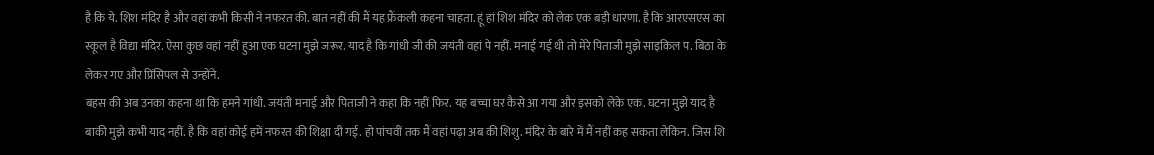है कि ये. शिश मंदिर है और वहां कभी किसी ने नफरत की. बात नहीं की मैं यह फ्रैंकली कहना चाहता. हूं हां शिश मंदिर को लेक एक बड़ी धारणा. है कि आरएसएस का स्कूल है विद्या मंदिर. ऐसा कुछ वहां नहीं हुआ एक घटना मुझे जरूर. याद है कि गांधी जी की जयंती वहां पे नहीं. मनाई गई थी तो मेरे पिताजी मुझे साइकिल प. बिठा के लेकर गए और प्रिंसिपल से उन्होंने.
बहस की अब उनका कहना था कि हमने गांधी. जयंती मनाई और पिताजी ने कहा कि नहीं फिर. यह बच्चा घर कैसे आ गया और इसको लेके एक. घटना मुझे याद है बाकी मुझे कभी याद नहीं. है कि वहां कोई हमें नफरत की शिक्षा दी गई. हो पांचवीं तक मैं वहां पढ़ा अब की शिशु. मंदिर के बारे में मैं नहीं कह सकता लेकिन. जिस शि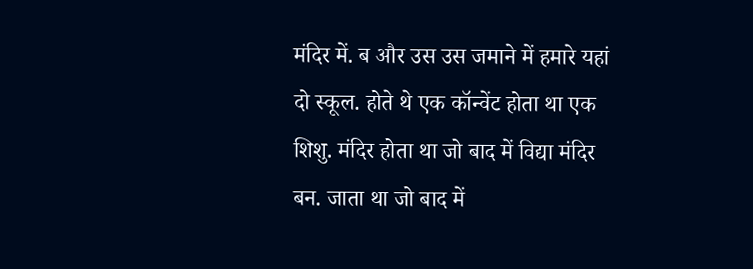मंदिर में. ब और उस उस जमाने में हमारे यहां दो स्कूल. होते थे एक कॉन्वेंट होता था एक शिशु. मंदिर होता था जो बाद में विद्या मंदिर बन. जाता था जो बाद में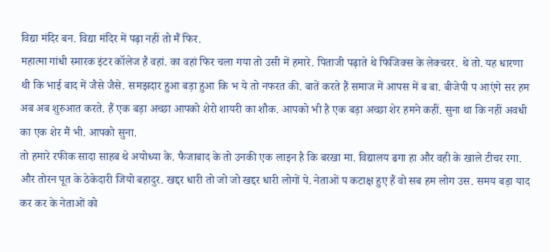विद्या मंदिर बन. विद्या मंदिर में पढ़ा नहीं तो मैं फिर.
महात्मा गांधी स्मारक इंटर कॉलेज है वहां. का वहां फिर चला गया तो उसी में हमारे. पिताजी पढ़ाते थे फिजिक्स के लेक्चरर. थे तो. यह धारणा थी कि भाई बाद में जैसे जैसे. समझदार हुआ बड़ा हुआ कि भ ये तो नफरत की. बातें करते हैं समाज में आपस में ब बा. बीजेपी प आएंगे सर हम अब अब शुरुआत करते. हैं एक बड़ा अच्छा आपको शेरो शायरी का शौक. आपको भी है एक बड़ा अच्छा शेर हमने कहीं. सुना था कि नहीं अवधी का एक शेर मैं भी. आपको सुना.
तो हमारे रफीक सादा साहब थे अयोध्या के. फैजाबाद के तो उनकी एक लाइन है कि बरखा मा. विद्यालय ढगा हा और वही के खाले टीचर रगा. और तोरन पूत के ठेकेदारी जियो बहादुर. खद्दर धारी तो जो जो खद्दर धारी लोगों पे. नेताओं प कटाक्ष हुए हैं वो सब हम लोग उस. समय बड़ा याद कर कर के नेताओं को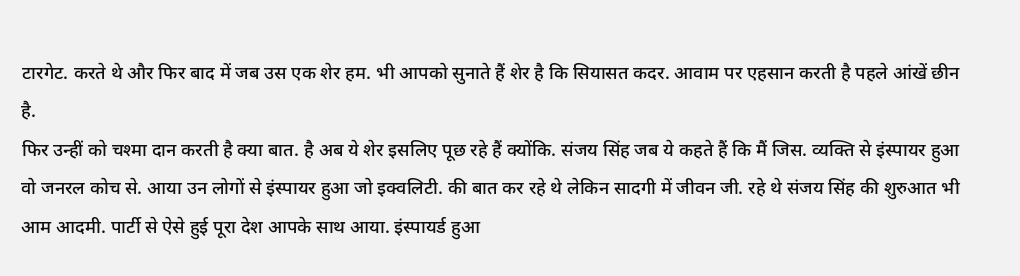टारगेट. करते थे और फिर बाद में जब उस एक शेर हम. भी आपको सुनाते हैं शेर है कि सियासत कदर. आवाम पर एहसान करती है पहले आंखें छीन है.
फिर उन्हीं को चश्मा दान करती है क्या बात. है अब ये शेर इसलिए पूछ रहे हैं क्योंकि. संजय सिंह जब ये कहते हैं कि मैं जिस. व्यक्ति से इंस्पायर हुआ वो जनरल कोच से. आया उन लोगों से इंस्पायर हुआ जो इक्वलिटी. की बात कर रहे थे लेकिन सादगी में जीवन जी. रहे थे संजय सिंह की शुरुआत भी आम आदमी. पार्टी से ऐसे हुई पूरा देश आपके साथ आया. इंस्पायर्ड हुआ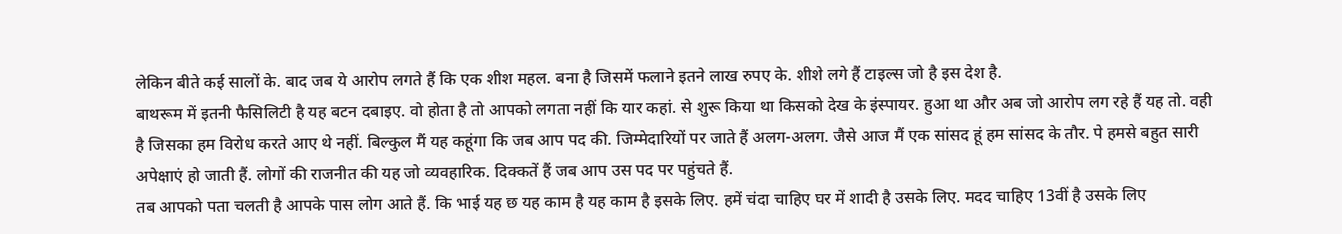लेकिन बीते कई सालों के. बाद जब ये आरोप लगते हैं कि एक शीश महल. बना है जिसमें फलाने इतने लाख रुपए के. शीशे लगे हैं टाइल्स जो है इस देश है.
बाथरूम में इतनी फैसिलिटी है यह बटन दबाइए. वो होता है तो आपको लगता नहीं कि यार कहां. से शुरू किया था किसको देख के इंस्पायर. हुआ था और अब जो आरोप लग रहे हैं यह तो. वही है जिसका हम विरोध करते आए थे नहीं. बिल्कुल मैं यह कहूंगा कि जब आप पद की. जिम्मेदारियों पर जाते हैं अलग-अलग. जैसे आज मैं एक सांसद हूं हम सांसद के तौर. पे हमसे बहुत सारी अपेक्षाएं हो जाती हैं. लोगों की राजनीत की यह जो व्यवहारिक. दिक्कतें हैं जब आप उस पद पर पहुंचते हैं.
तब आपको पता चलती है आपके पास लोग आते हैं. कि भाई यह छ यह काम है यह काम है इसके लिए. हमें चंदा चाहिए घर में शादी है उसके लिए. मदद चाहिए 13वीं है उसके लिए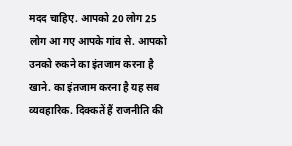मदद चाहिए. आपको 20 लोग 25 लोग आ गए आपके गांव से. आपको उनको रुकने का इंतजाम करना है खाने. का इंतजाम करना है यह सब व्यवहारिक. दिक्कतें हैं राजनीति की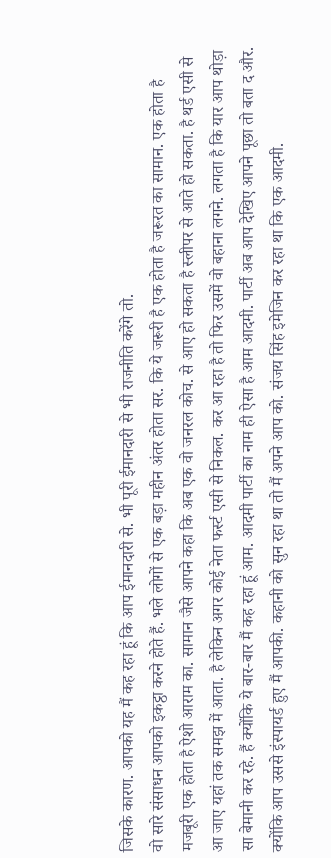जिसके कारण. आपको यह मैं कह रहा हूं कि आप ईमानदारी से. भी पूरी ईमानदारी से भी राजनीति करेंगे तो.
वो सारे संसाधन आपको इकट्ठा करने होते हैं. भले लोगों से एक बड़ा महीन अंतर होता सर. कि ये जरूरी है एक होता है जरूरत का सामान. एक होता है मजबूरी एक होता है ऐशो आराम का. सामान जैसे आपने कहा कि अब एक वो जनरल कोच. से आए हो सकता है स्लीपर से आते हो सकता. है थर्ड एसी से आ जाए यहां तक समझ में आता. है लेकिन अगर कोई नेता फर्स्ट एसी से निकल. कर आ रहा है तो फिर उसमें वो बहाना लगने. लगता है कि यार आप थोड़ा सा बेमानी कर रहे. हैं क्योंकि ये बार-बार मैं कह रहा हूं आम. आदमी पार्टी का नाम ही ऐसा है आम आदमी. पार्टी अब आप देखिए आपने पूछा तो बता द और.
क्योंकि आप उससे इंस्पायर्ड हुए मैं आपकी. कहानी को सुन रहा था तो मैं अपने आप को. संजय सिंह इमेजिन कर रहा था कि एक आदमी.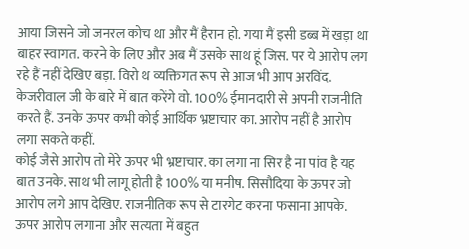आया जिसने जो जनरल कोच था और मैं हैरान हो. गया मैं इसी डब्ब में खड़ा था बाहर स्वागत. करने के लिए और अब मैं उसके साथ हूं जिस. पर ये आरोप लग रहे हैं नहीं देखिए बड़ा. विरो थ व्यक्तिगत रूप से आज भी आप अरविंद. केजरीवाल जी के बारे में बात करेंगे वो. 100% ईमानदारी से अपनी राजनीति करते हैं. उनके ऊपर कभी कोई आर्थिक भ्रष्टाचार का. आरोप नहीं है आरोप लगा सकते कहीं.
कोई जैसे आरोप तो मेरे ऊपर भी भ्रष्टाचार. का लगा ना सिर है ना पांव है यह बात उनके. साथ भी लागू होती है 100% या मनीष. सिसौदिया के ऊपर जो आरोप लगे आप देखिए. राजनीतिक रूप से टारगेट करना फसाना आपके. ऊपर आरोप लगाना और सत्यता में बहुत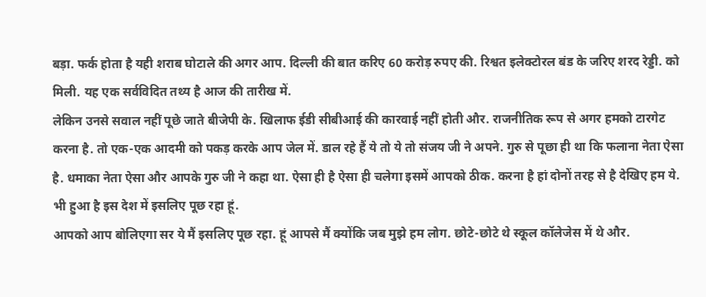बड़ा. फर्क होता है यही शराब घोटाले की अगर आप. दिल्ली की बात करिए 60 करोड़ रुपए की. रिश्वत इलेक्टोरल बंड के जरिए शरद रेड्डी. को मिली. यह एक सर्वविदित तथ्य है आज की तारीख में.
लेकिन उनसे सवाल नहीं पूछे जाते बीजेपी के. खिलाफ ईडी सीबीआई की कारवाई नहीं होती और. राजनीतिक रूप से अगर हमको टारगेट करना है. तो एक-एक आदमी को पकड़ करके आप जेल में. डाल रहे हैं ये तो ये तो संजय जी ने अपने. गुरु से पूछा ही था कि फलाना नेता ऐसा है. धमाका नेता ऐसा और आपके गुरु जी ने कहा था. ऐसा ही है ऐसा ही चलेगा इसमें आपको ठीक. करना है हां दोनों तरह से है देखिए हम ये. भी हुआ है इस देश में इसलिए पूछ रहा हूं.
आपको आप बोलिएगा सर ये मैं इसलिए पूछ रहा. हूं आपसे मैं क्योंकि जब मुझे हम लोग. छोटे-छोटे थे स्कूल कॉलेजेस में थे और.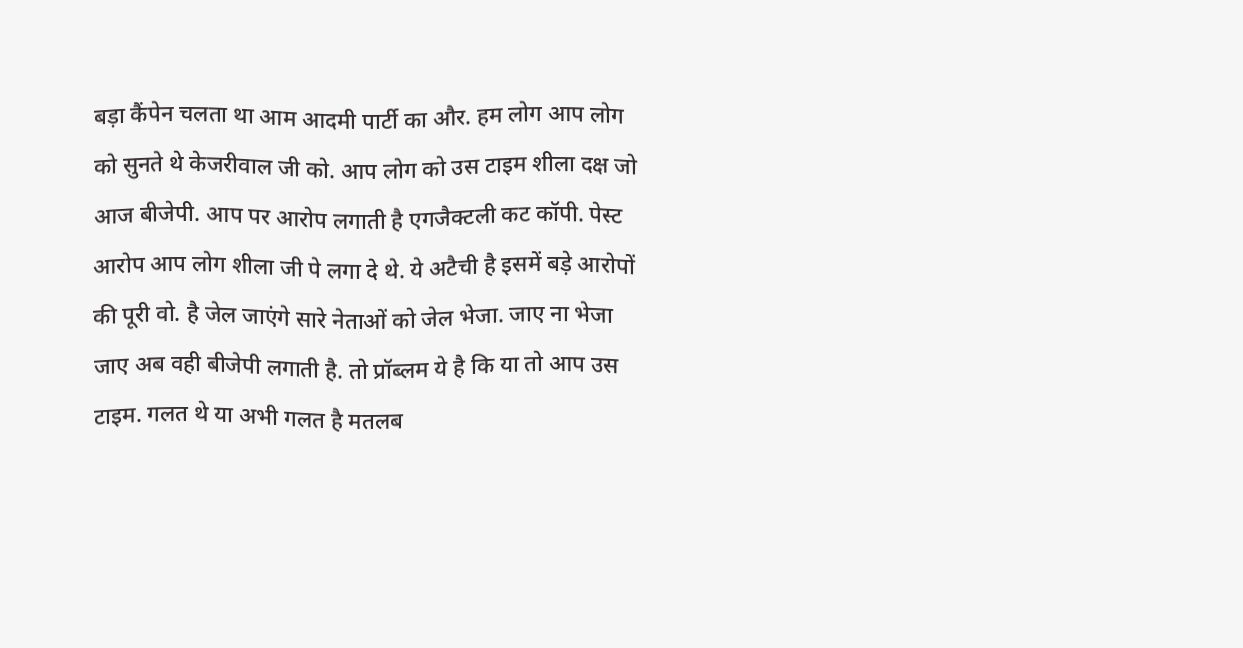बड़ा कैंपेन चलता था आम आदमी पार्टी का और. हम लोग आप लोग को सुनते थे केजरीवाल जी को. आप लोग को उस टाइम शीला दक्ष जो आज बीजेपी. आप पर आरोप लगाती है एगजैक्टली कट कॉपी. पेस्ट आरोप आप लोग शीला जी पे लगा दे थे. ये अटैची है इसमें बड़े आरोपों की पूरी वो. है जेल जाएंगे सारे नेताओं को जेल भेजा. जाए ना भेजा जाए अब वही बीजेपी लगाती है. तो प्रॉब्लम ये है कि या तो आप उस टाइम. गलत थे या अभी गलत है मतलब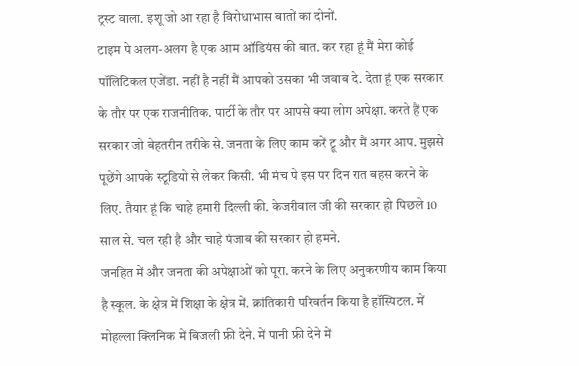ट्रस्ट वाला. इशू जो आ रहा है विरोधाभास बातों का दोनों.
टाइम पे अलग-अलग है एक आम ऑडियंस की बात. कर रहा हूं मैं मेरा कोई पॉलिटिकल एजेंडा. नहीं है नहीं मैं आपको उसका भी जवाब दे. देता हूं एक सरकार के तौर पर एक राजनीतिक. पार्टी के तौर पर आपसे क्या लोग अपेक्षा. करते हैं एक सरकार जो बेहतरीन तरीके से. जनता के लिए काम करें ट्रू और मैं अगर आप. मुझसे पूछेंगे आपके स्टूडियो से लेकर किसी. भी मंच पे इस पर दिन रात बहस करने के लिए. तैयार हूं कि चाहे हमारी दिल्ली की. केजरीवाल जी की सरकार हो पिछले 10 साल से. चल रही है और चाहे पंजाब की सरकार हो हमने.
जनहित में और जनता की अपेक्षाओं को पूरा. करने के लिए अनुकरणीय काम किया है स्कूल. के क्षेत्र में शिक्षा के क्षेत्र में. क्रांतिकारी परिवर्तन किया है हॉस्पिटल. में मोहल्ला क्लिनिक में बिजली फ्री देने. में पानी फ्री देने में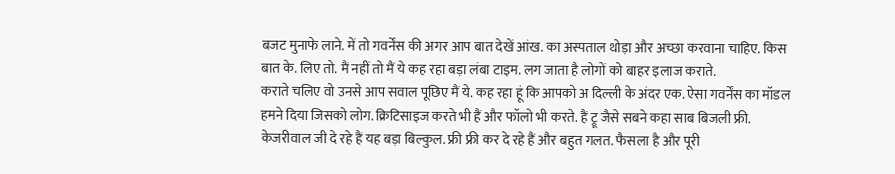बजट मुनाफे लाने. में तो गवर्नेंस की अगर आप बात देखें आंख. का अस्पताल थोड़ा और अच्छा करवाना चाहिए. किस बात के. लिए तो. मैं नहीं तो मैं ये कह रहा बड़ा लंबा टाइम. लग जाता है लोगों को बाहर इलाज कराते.
कराते चलिए वो उनसे आप सवाल पूछिए मैं ये. कह रहा हूं कि आपको अ दिल्ली के अंदर एक. ऐसा गवर्नेंस का मॉडल हमने दिया जिसको लोग. क्रिटिसाइज करते भी हैं और फॉलो भी करते. हैं ट्रू जैसे सबने कहा साब बिजली फ्री. केजरीवाल जी दे रहे हैं यह बड़ा बिल्कुल. फ्री फ्री कर दे रहे हैं और बहुत गलत. फैसला है और पूरी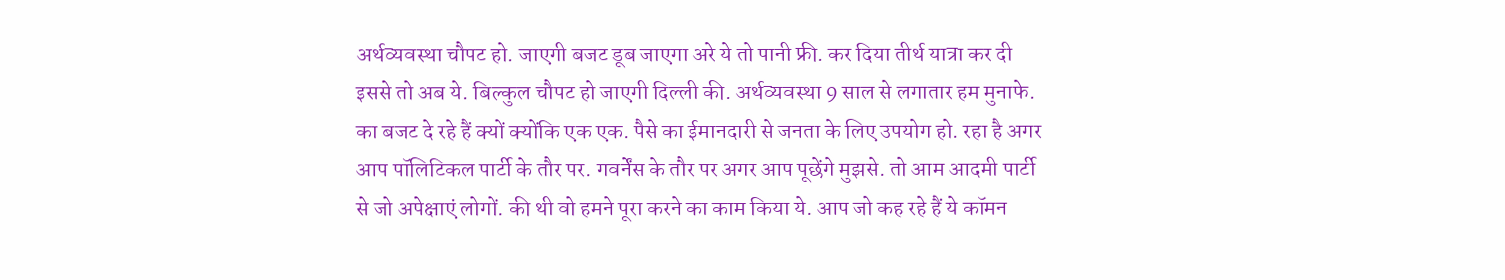अर्थव्यवस्था चौपट हो. जाएगी बजट डूब जाएगा अरे ये तो पानी फ्री. कर दिया तीर्थ यात्रा कर दी इससे तो अब ये. बिल्कुल चौपट हो जाएगी दिल्ली की. अर्थव्यवस्था 9 साल से लगातार हम मुनाफे.
का बजट दे रहे हैं क्यों क्योंकि एक एक. पैसे का ईमानदारी से जनता के लिए उपयोग हो. रहा है अगर आप पॉलिटिकल पार्टी के तौर पर. गवर्नेंस के तौर पर अगर आप पूछेंगे मुझसे. तो आम आदमी पार्टी से जो अपेक्षाएं लोगों. की थी वो हमने पूरा करने का काम किया ये. आप जो कह रहे हैं ये कॉमन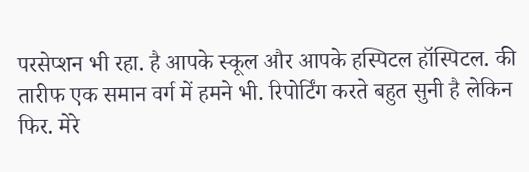परसेप्शन भी रहा. है आपके स्कूल और आपके हस्पिटल हॉस्पिटल. की तारीफ एक समान वर्ग में हमने भी. रिपोर्टिंग करते बहुत सुनी है लेकिन फिर. मेरे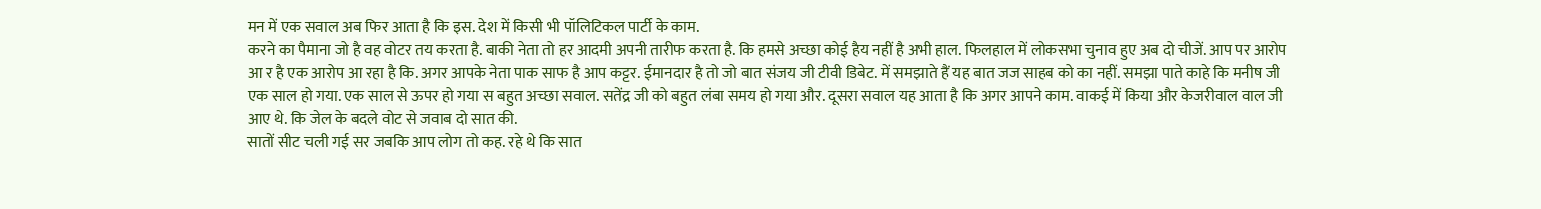मन में एक सवाल अब फिर आता है कि इस. देश में किसी भी पॉलिटिकल पार्टी के काम.
करने का पैमाना जो है वह वोटर तय करता है. बाकी नेता तो हर आदमी अपनी तारीफ करता है. कि हमसे अच्छा कोई हैय नहीं है अभी हाल. फिलहाल में लोकसभा चुनाव हुए अब दो चीजें. आप पर आरोप आ र है एक आरोप आ रहा है कि. अगर आपके नेता पाक साफ है आप कट्टर. ईमानदार है तो जो बात संजय जी टीवी डिबेट. में समझाते हैं यह बात जज साहब को का नहीं. समझा पाते काहे कि मनीष जी एक साल हो गया. एक साल से ऊपर हो गया स बहुत अच्छा सवाल. सतेंद्र जी को बहुत लंबा समय हो गया और. दूसरा सवाल यह आता है कि अगर आपने काम. वाकई में किया और केजरीवाल वाल जी आए थे. कि जेल के बदले वोट से जवाब दो सात की.
सातों सीट चली गई सर जबकि आप लोग तो कह. रहे थे कि सात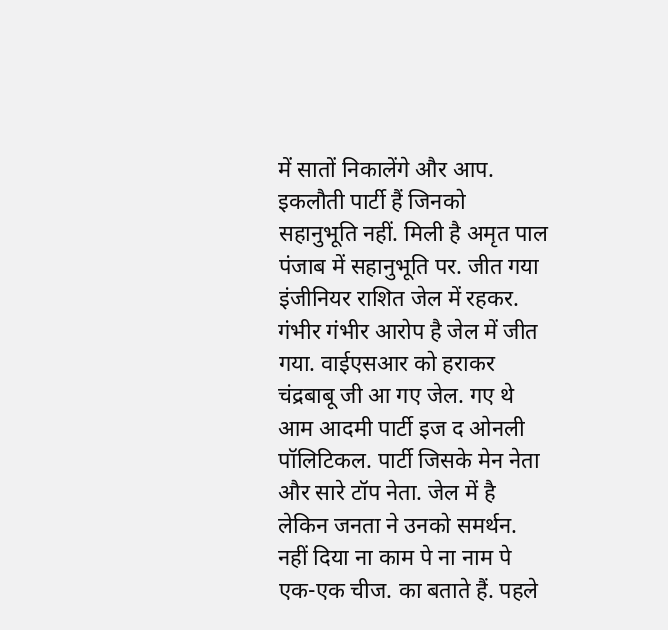में सातों निकालेंगे और आप. इकलौती पार्टी हैं जिनको सहानुभूति नहीं. मिली है अमृत पाल पंजाब में सहानुभूति पर. जीत गया इंजीनियर राशित जेल में रहकर. गंभीर गंभीर आरोप है जेल में जीत गया. वाईएसआर को हराकर चंद्रबाबू जी आ गए जेल. गए थे आम आदमी पार्टी इज द ओनली पॉलिटिकल. पार्टी जिसके मेन नेता और सारे टॉप नेता. जेल में है लेकिन जनता ने उनको समर्थन. नहीं दिया ना काम पे ना नाम पे एक-एक चीज. का बताते हैं. पहले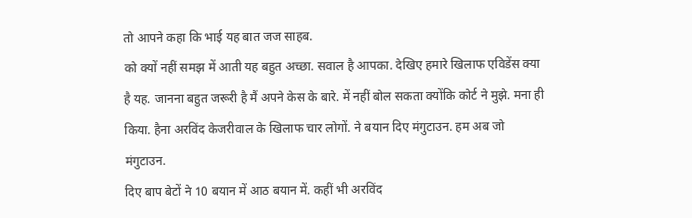तो आपने कहा कि भाई यह बात जज साहब.
को क्यों नहीं समझ में आती यह बहुत अच्छा. सवाल है आपका. देखिए हमारे खिलाफ एविडेंस क्या है यह. जानना बहुत जरूरी है मैं अपने केस के बारे. में नहीं बोल सकता क्योंकि कोर्ट ने मुझे. मना ही किया. हैना अरविंद केजरीवाल के खिलाफ चार लोगों. ने बयान दिए मंगुटाउन. हम अब जो मंगुटाउन.
दिए बाप बेटों ने 10 बयान में आठ बयान में. कहीं भी अरविंद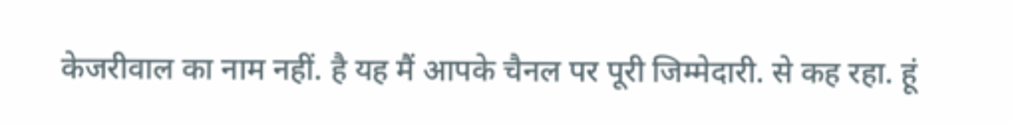केजरीवाल का नाम नहीं. है यह मैं आपके चैनल पर पूरी जिम्मेदारी. से कह रहा. हूं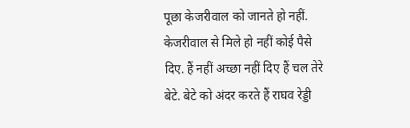पूछा केजरीवाल को जानते हो नहीं. केजरीवाल से मिले हो नहीं कोई पैसे दिए. हैं नहीं अच्छा नहीं दिए हैं चल तेरे बेटे. बेटे को अंदर करते हैं राघव रेड्डी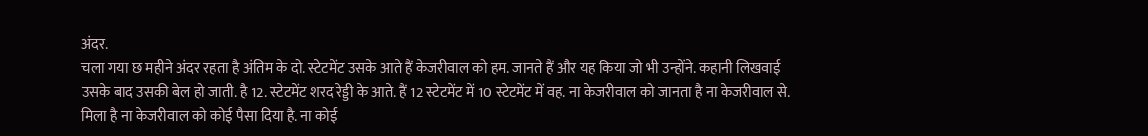अंदर.
चला गया छ महीने अंदर रहता है अंतिम के दो. स्टेटमेंट उसके आते हैं केजरीवाल को हम. जानते हैं और यह किया जो भी उन्होंने. कहानी लिखवाई उसके बाद उसकी बेल हो जाती. है 12. स्टेटमेंट शरद रेड्डी के आते. हैं 12 स्टेटमेंट में 10 स्टेटमेंट में वह. ना केजरीवाल को जानता है ना केजरीवाल से. मिला है ना केजरीवाल को कोई पैसा दिया है. ना कोई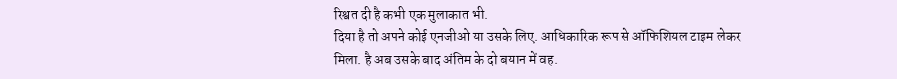रिश्वत दी है कभी एक मुलाकात भी.
दिया है तो अपने कोई एनजीओ या उसके लिए. आधिकारिक रूप से ऑफिशियल टाइम लेकर मिला. है अब उसके बाद अंतिम के दो बयान में वह.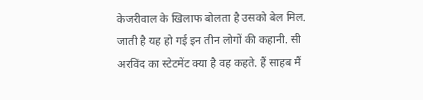केजरीवाल के खिलाफ बोलता है उसको बेल मिल. जाती है यह हो गई इन तीन लोगों की कहानी. सी अरविंद का स्टेटमेंट क्या है वह कहते. हैं साहब मैं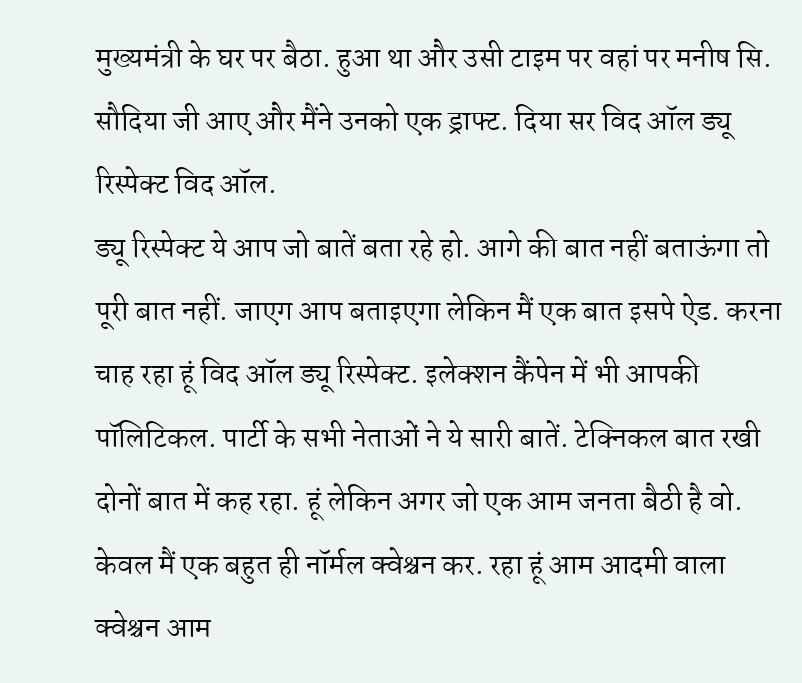मुख्यमंत्री के घर पर बैठा. हुआ था और उसी टाइम पर वहां पर मनीष सि. सौदिया जी आए और मैंने उनको एक ड्राफ्ट. दिया सर विद ऑल ड्यू रिस्पेक्ट विद ऑल.
ड्यू रिस्पेक्ट ये आप जो बातें बता रहे हो. आगे की बात नहीं बताऊंगा तो पूरी बात नहीं. जाएग आप बताइएगा लेकिन मैं एक बात इसपे ऐड. करना चाह रहा हूं विद ऑल ड्यू रिस्पेक्ट. इलेक्शन कैंपेन में भी आपकी पॉलिटिकल. पार्टी के सभी नेताओं ने ये सारी बातें. टेक्निकल बात रखी दोनों बात में कह रहा. हूं लेकिन अगर जो एक आम जनता बैठी है वो. केवल मैं एक बहुत ही नॉर्मल क्वेश्चन कर. रहा हूं आम आदमी वाला क्वेश्चन आम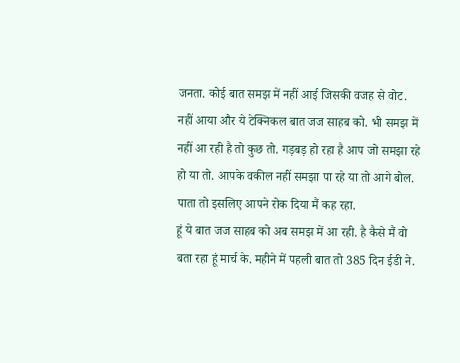जनता. कोई बात समझ में नहीं आई जिसकी वजह से वोट. नहीं आया और ये टेक्निकल बात जज साहब को. भी समझ में नहीं आ रही है तो कुछ तो. गड़बड़ हो रहा है आप जो समझा रहे हो या तो. आपके वकील नहीं समझा पा रहे या तो आगे बोल. पाता तो इसलिए आपने रोक दिया मैं कह रहा.
हूं ये बात जज साहब को अब समझ में आ रही. है कैसे मैं वो बता रहा हूं मार्च के. महीने में पहली बात तो 385 दिन ईडी ने.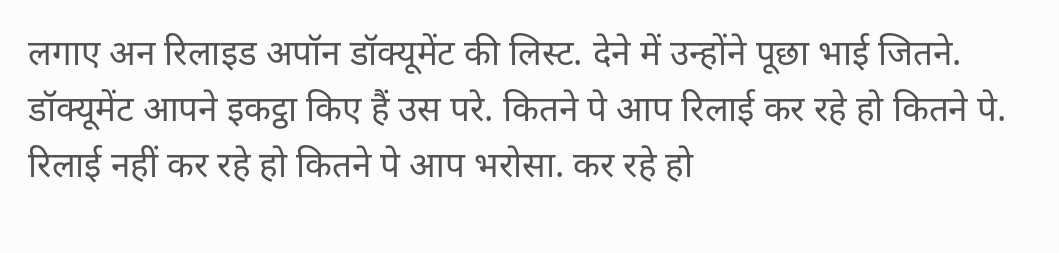लगाए अन रिलाइड अपॉन डॉक्यूमेंट की लिस्ट. देने में उन्होंने पूछा भाई जितने. डॉक्यूमेंट आपने इकट्ठा किए हैं उस परे. कितने पे आप रिलाई कर रहे हो कितने पे. रिलाई नहीं कर रहे हो कितने पे आप भरोसा. कर रहे हो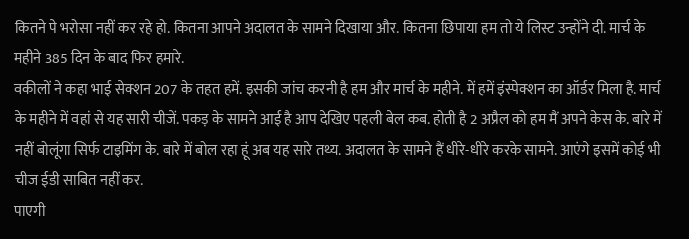कितने पे भरोसा नहीं कर रहे हो. कितना आपने अदालत के सामने दिखाया और. कितना छिपाया हम तो ये लिस्ट उन्होंने दी. मार्च के महीने 385 दिन के बाद फिर हमारे.
वकीलों ने कहा भाई सेक्शन 207 के तहत हमें. इसकी जांच करनी है हम और मार्च के महीने. में हमें इंस्पेक्शन का ऑर्डर मिला है. मार्च के महीने में वहां से यह सारी चीजें. पकड़ के सामने आई है आप देखिए पहली बेल कब. होती है 2 अप्रैल को हम मैं अपने केस के. बारे में नहीं बोलूंगा सिर्फ टाइमिंग के. बारे में बोल रहा हूं अब यह सारे तथ्य. अदालत के सामने हैं धीरे-धीरे करके सामने. आएंगे इसमें कोई भी चीज ईडी साबित नहीं कर.
पाएगी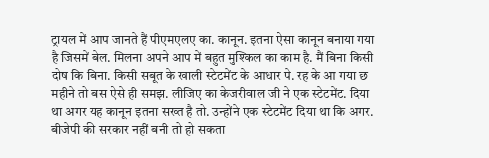ट्रायल में आप जानते हैं पीएमएलए का. कानून. इतना ऐसा कानून बनाया गया है जिसमें बेल. मिलना अपने आप में बहुत मुश्किल का काम है. मैं बिना किसी दोष कि बिना. किसी सबूत के खाली स्टेटमेंट के आधार पे. रह के आ गया छ महीने तो बस ऐसे ही समझ. लीजिए का केजरीवाल जी ने एक स्टेटमेंट. दिया था अगर यह कानून इतना सख्त है तो. उन्होंने एक स्टेटमेंट दिया था कि अगर. बीजेपी की सरकार नहीं बनी तो हो सकता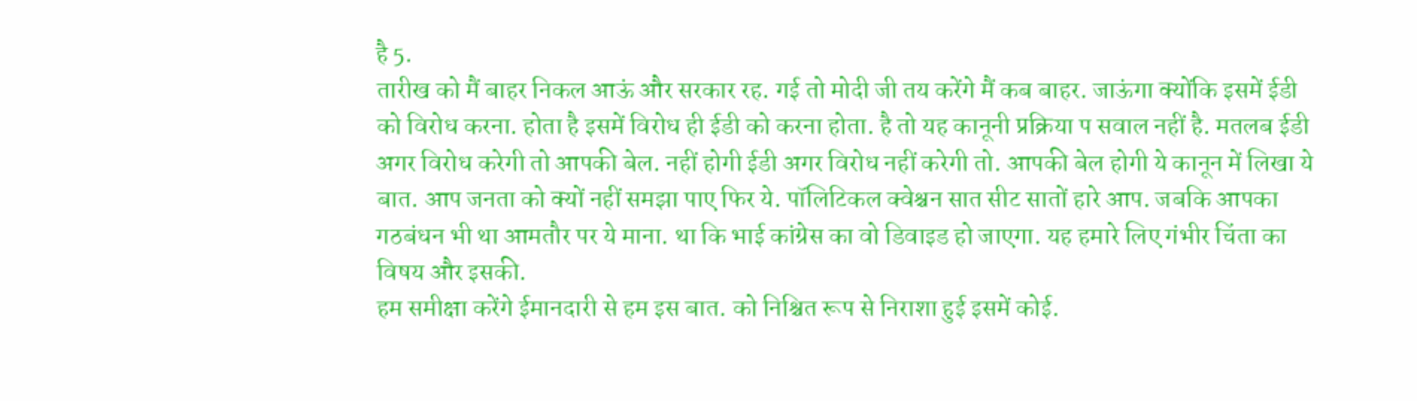है 5.
तारीख को मैं बाहर निकल आऊं और सरकार रह. गई तो मोदी जी तय करेंगे मैं कब बाहर. जाऊंगा क्योंकि इसमें ईडी को विरोध करना. होता है इसमें विरोध ही ईडी को करना होता. है तो यह कानूनी प्रक्रिया प सवाल नहीं है. मतलब ईडी अगर विरोध करेगी तो आपकी बेल. नहीं होगी ईडी अगर विरोध नहीं करेगी तो. आपकी बेल होगी ये कानून में लिखा ये बात. आप जनता को क्यों नहीं समझा पाए फिर ये. पॉलिटिकल क्वेश्चन सात सीट सातों हारे आप. जबकि आपका गठबंधन भी था आमतौर पर ये माना. था कि भाई कांग्रेस का वो डिवाइड हो जाएगा. यह हमारे लिए गंभीर चिंता का विषय और इसकी.
हम समीक्षा करेंगे ईमानदारी से हम इस बात. को निश्चित रूप से निराशा हुई इसमें कोई.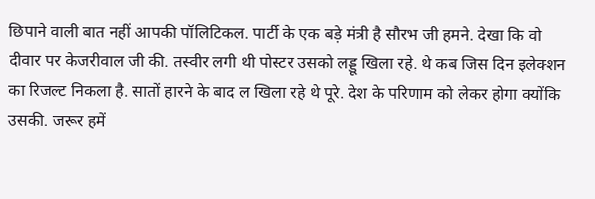छिपाने वाली बात नहीं आपकी पॉलिटिकल. पार्टी के एक बड़े मंत्री है सौरभ जी हमने. देखा कि वो दीवार पर केजरीवाल जी की. तस्वीर लगी थी पोस्टर उसको लड्डू खिला रहे. थे कब जिस दिन इलेक्शन का रिजल्ट निकला है. सातों हारने के बाद ल खिला रहे थे पूरे. देश के परिणाम को लेकर होगा क्योंकि उसकी. जरूर हमें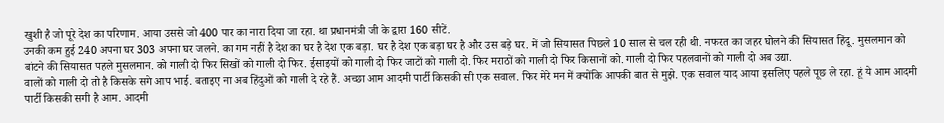खुशी है जो पूरे देश का परिणाम. आया उससे जो 400 पार का नारा दिया जा रहा. था प्रधानमंत्री जी के द्वारा 160 सीटें.
उनकी कम हुई 240 अपना घर 303 अपना घर जलने. का गम नहीं है देश का घर है देश एक बड़ा. घर है देश एक बड़ा घर है और उस बड़े घर. में जो सियासत पिछले 10 साल से चल रही थी. नफरत का जहर घोलने की सियासत हिंदू. मुसलमान को बांटने की सियासत पहले मुसलमान. को गाली दो फिर सिखों को गाली दो फिर. ईसाइयों को गाली दो फिर जाटों को गाली दो. फिर मराठों को गाली दो फिर किसानों को. गाली दो फिर पहलवानों को गाली दो अब उद्या.
वालों को गाली दो तो है किसके सगे आप भाई. बताइए ना अब हिंदुओं को गाली दे रहे हैं. अच्छा आम आदमी पार्टी किसकी सी एक सवाल. फिर मेरे मन में क्योंकि आपकी बात से मुझे. एक सवाल याद आया इसलिए पहले पूछ ले रहा. हूं ये आम आदमी पार्टी किसकी सगी है आम. आदमी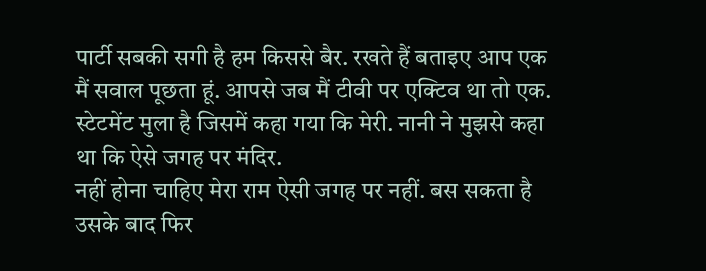पार्टी सबकी सगी है हम किससे बैर. रखते हैं बताइए आप एक मैं सवाल पूछता हूं. आपसे जब मैं टीवी पर एक्टिव था तो एक. स्टेटमेंट मुला है जिसमें कहा गया कि मेरी. नानी ने मुझसे कहा था कि ऐसे जगह पर मंदिर.
नहीं होना चाहिए मेरा राम ऐसी जगह पर नहीं. बस सकता है उसके बाद फिर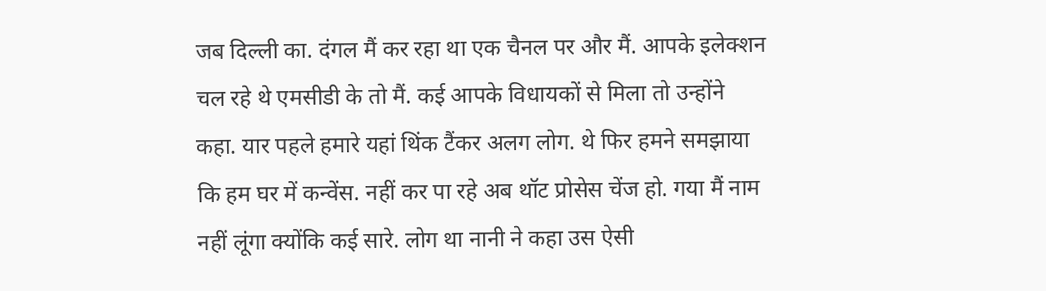जब दिल्ली का. दंगल मैं कर रहा था एक चैनल पर और मैं. आपके इलेक्शन चल रहे थे एमसीडी के तो मैं. कई आपके विधायकों से मिला तो उन्होंने कहा. यार पहले हमारे यहां थिंक टैंकर अलग लोग. थे फिर हमने समझाया कि हम घर में कन्वेंस. नहीं कर पा रहे अब थॉट प्रोसेस चेंज हो. गया मैं नाम नहीं लूंगा क्योंकि कई सारे. लोग था नानी ने कहा उस ऐसी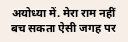अयोध्या में. मेरा राम नहीं बच सकता ऐसी जगह पर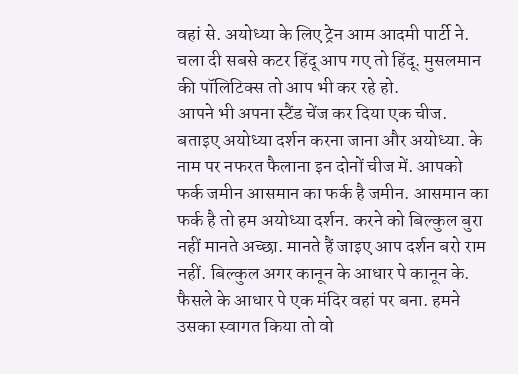वहां से. अयोध्या के लिए ट्रेन आम आदमी पार्टी ने. चला दी सबसे कटर हिंदू आप गए तो हिंदू. मुसलमान की पॉलिटिक्स तो आप भी कर रहे हो.
आपने भी अपना स्टैंड चेंज कर दिया एक चीज. बताइए अयोध्या दर्शन करना जाना और अयोध्या. के नाम पर नफरत फैलाना इन दोनों चीज में. आपको फर्क जमीन आसमान का फर्क है जमीन. आसमान का फर्क है तो हम अयोध्या दर्शन. करने को बिल्कुल बुरा नहीं मानते अच्छा. मानते हैं जाइए आप दर्शन बरो राम नहीं. बिल्कुल अगर कानून के आधार पे कानून के. फैसले के आधार पे एक मंदिर वहां पर बना. हमने उसका स्वागत किया तो वो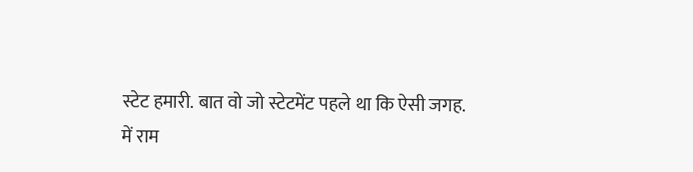स्टेट हमारी. बात वो जो स्टेटमेंट पहले था कि ऐसी जगह.
में राम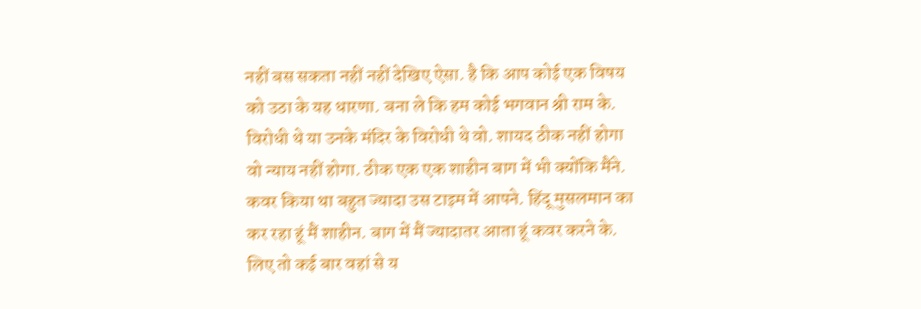नहीं बस सकता नहीं नहीं देखिए ऐसा. है कि आप कोई एक विषय को उठा के यह धारणा. बना ले कि हम कोई भगवान श्री राम के. विरोधी थे या उनके मंदिर के विरोधी थे वो. शायद ठीक नहीं होगा वो न्याय नहीं होगा. ठीक एक एक शाहीन बाग में भी क्योंकि मैंने. कवर किया था बहुत ज्यादा उस टाइम में आपने. हिंदू मुसलमान का कर रहा हूं मैं शाहीन. बाग में मैं ज्यादातर आता हूं कवर करने के. लिए तो कई बार वहां से य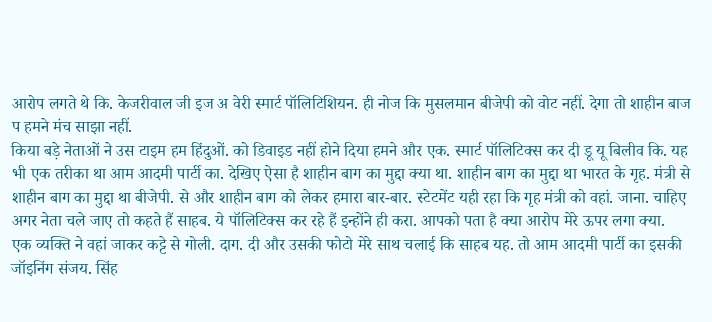आरोप लगते थे कि. केजरीवाल जी इज अ वेरी स्मार्ट पॉलिटिशियन. ही नोज कि मुसलमान बीजेपी को वोट नहीं. देगा तो शाहीन बाज प हमने मंच साझा नहीं.
किया बड़े नेताओं ने उस टाइम हम हिंदुओं. को डिवाइड नहीं होने दिया हमने और एक. स्मार्ट पॉलिटिक्स कर दी डू यू बिलीव कि. यह भी एक तरीका था आम आदमी पार्टी का. देखिए ऐसा है शाहीन बाग का मुद्दा क्या था. शाहीन बाग का मुद्दा था भारत के गृह. मंत्री से शाहीन बाग का मुद्दा था बीजेपी. से और शाहीन बाग को लेकर हमारा बार-बार. स्टेटमेंट यही रहा कि गृह मंत्री को वहां. जाना. चाहिए अगर नेता चले जाए तो कहते हैं साहब. ये पॉलिटिक्स कर रहे हैं इन्होंने ही करा. आपको पता है क्या आरोप मेरे ऊपर लगा क्या.
एक व्यक्ति ने वहां जाकर कट्टे से गोली. दाग. दी और उसकी फोटो मेरे साथ चलाई कि साहब यह. तो आम आदमी पार्टी का इसकी जॉइनिंग संजय. सिंह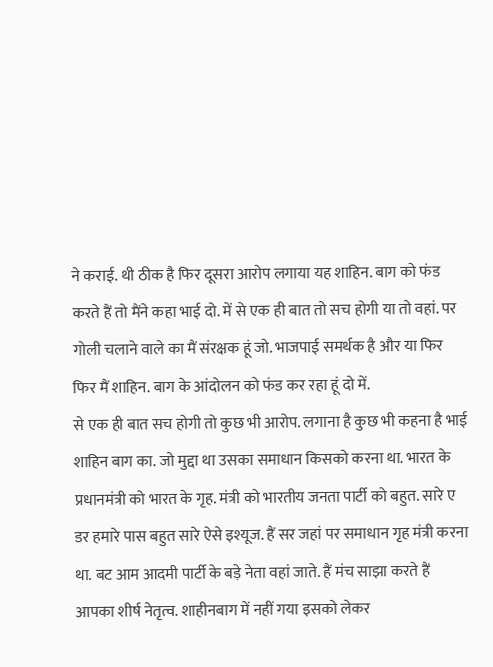ने कराई. थी ठीक है फिर दूसरा आरोप लगाया यह शाहिन. बाग को फंड करते हैं तो मैंने कहा भाई दो. में से एक ही बात तो सच होगी या तो वहां. पर गोली चलाने वाले का मैं संरक्षक हूं जो. भाजपाई समर्थक है और या फिर फिर मैं शाहिन. बाग के आंदोलन को फंड कर रहा हूं दो में.
से एक ही बात सच होगी तो कुछ भी आरोप. लगाना है कुछ भी कहना है भाई शाहिन बाग का. जो मुद्दा था उसका समाधान किसको करना था. भारत के प्रधानमंत्री को भारत के गृह. मंत्री को भारतीय जनता पार्टी को बहुत. सारे ए डर हमारे पास बहुत सारे ऐसे इश्यूज. हैं सर जहां पर समाधान गृह मंत्री करना था. बट आम आदमी पार्टी के बड़े नेता वहां जाते. हैं मंच साझा करते हैं आपका शीर्ष नेतृत्व. शाहीनबाग में नहीं गया इसको लेकर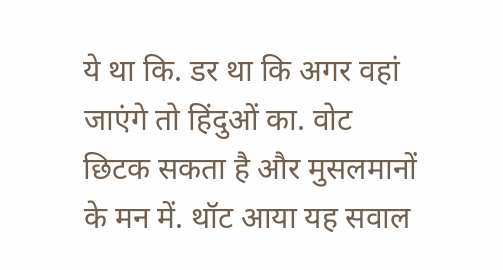ये था कि. डर था कि अगर वहां जाएंगे तो हिंदुओं का. वोट छिटक सकता है और मुसलमानों के मन में. थॉट आया यह सवाल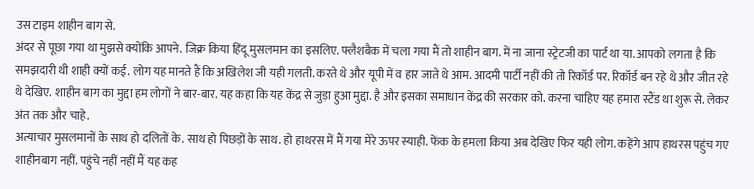उस टाइम शाहीन बाग से.
अंदर से पूछा गया था मुझसे क्योंकि आपने. जिक्र किया हिंदू मुसलमान का इसलिए. फ्लैशबैक में चला गया मैं तो शाहीन बाग. में ना जाना स्ट्रेटजी का पार्ट था या. आपको लगता है कि समझदारी थी शाही क्यों कई. लोग यह मानते हैं कि अखिलेश जी यही गलती. करते थे और यूपी में व हार जाते थे आम. आदमी पार्टी नहीं की तो रिकॉर्ड पर. रिकॉर्ड बन रहे थे और जीत रहे थे देखिए. शाहीन बाग का मुद्दा हम लोगों ने बार-बार. यह कहा कि यह केंद्र से जुड़ा हुआ मुद्दा. है और इसका समाधान केंद्र की सरकार को. करना चाहिए यह हमारा स्टैंड था शुरू से. लेकर अंत तक और चाहे.
अत्याचार मुसलमानों के साथ हो दलितों के. साथ हो पिछड़ों के साथ. हो हाथरस में मैं गया मेरे ऊपर स्याही. फेंक के हमला किया अब देखिए फिर यही लोग. कहेंगे आप हाथरस पहुंच गए शाहीनबाग नहीं. पहुंचे नहीं नहीं मैं यह कह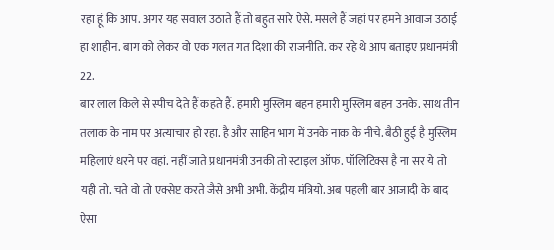रहा हूं कि आप. अगर यह सवाल उठाते हैं तो बहुत सारे ऐसे. मसले हैं जहां पर हमने आवाज उठाई हा शाहीन. बाग को लेकर वो एक गलत गत दिशा की राजनीति. कर रहे थे आप बताइए प्रधानमंत्री 22.
बार लाल किले से स्पीच देते हैं कहते हैं. हमारी मुस्लिम बहन हमारी मुस्लिम बहन उनके. साथ तीन तलाक के नाम पर अत्याचार हो रहा. है और साहिन भाग में उनके नाक के नीचे. बैठी हुई है मुस्लिम महिलाएं धरने पर वहां. नहीं जाते प्रधानमंत्री उनकी तो स्टाइल ऑफ. पॉलिटिक्स है ना सर ये तो यही तो. चते वो तो एक्सेप्ट करते जैसे अभी अभी. केंद्रीय मंत्रियो. अब पहली बार आजादी के बाद ऐसा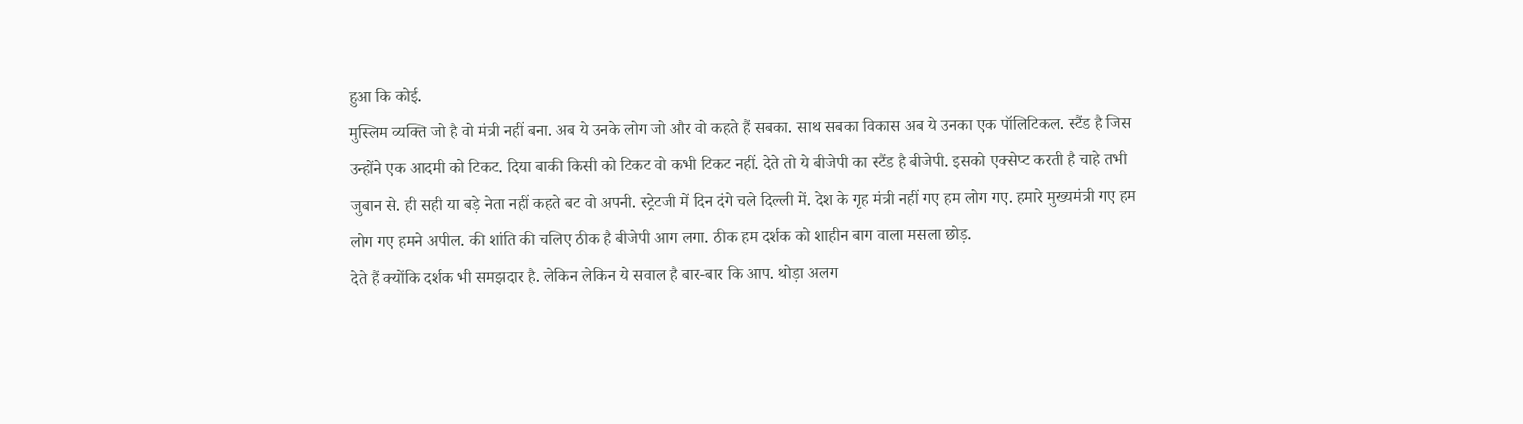हुआ कि कोई.
मुस्लिम व्यक्ति जो है वो मंत्री नहीं बना. अब ये उनके लोग जो और वो कहते हैं सबका. साथ सबका विकास अब ये उनका एक पॉलिटिकल. स्टैंड है जिस उन्होंने एक आदमी को टिकट. दिया बाकी किसी को टिकट वो कभी टिकट नहीं. देते तो ये बीजेपी का स्टैंड है बीजेपी. इसको एक्सेप्ट करती है चाहे तभी जुबान से. ही सही या बड़े नेता नहीं कहते बट वो अपनी. स्ट्रेटजी में दिन दंगे चले दिल्ली में. देश के गृह मंत्री नहीं गए हम लोग गए. हमारे मुख्यमंत्री गए हम लोग गए हमने अपील. की शांति की चलिए ठीक है बीजेपी आग लगा. ठीक हम दर्शक को शाहीन बाग वाला मसला छोड़.
देते हैं क्योंकि दर्शक भी समझदार है. लेकिन लेकिन ये सवाल है बार-बार कि आप. थोड़ा अलग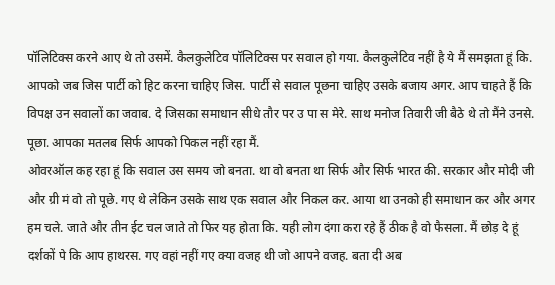पॉलिटिक्स करने आए थे तो उसमें. कैलकुलेटिव पॉलिटिक्स पर सवाल हो गया. कैलकुलेटिव नहीं है ये मैं समझता हूं कि. आपको जब जिस पार्टी को हिट करना चाहिए जिस. पार्टी से सवाल पूछना चाहिए उसके बजाय अगर. आप चाहते हैं कि विपक्ष उन सवालों का जवाब. दे जिसका समाधान सीधे तौर पर उ पा स मेरे. साथ मनोज तिवारी जी बैठे थे तो मैंने उनसे. पूछा. आपका मतलब सिर्फ आपको पिकल नहीं रहा मैं.
ओवरऑल कह रहा हूं कि सवाल उस समय जो बनता. था वो बनता था सिर्फ और सिर्फ भारत की. सरकार और मोदी जी और ग्री मं वो तो पूछे. गए थे लेकिन उसके साथ एक सवाल और निकल कर. आया था उनको ही समाधान कर और अगर हम चले. जाते और तीन ईट चल जाते तो फिर यह होता कि. यही लोग दंगा करा रहे हैं ठीक है वो फैसला. मैं छोड़ दे हूं दर्शकों पे कि आप हाथरस. गए वहां नहीं गए क्या वजह थी जो आपने वजह. बता दी अब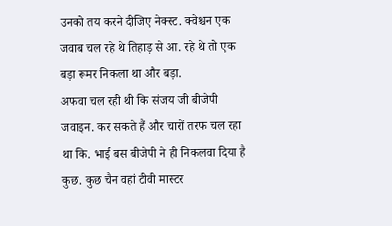उनको तय करने दीजिए नेक्स्ट. क्वेश्चन एक जवाब चल रहे थे तिहाड़ से आ. रहे थे तो एक बड़ा रूमर निकला था और बड़ा.
अफवा चल रही थी कि संजय जी बीजेपी जवाइन. कर सकते हैं और चारों तरफ चल रहा था कि. भाई बस बीजेपी ने ही निकलवा दिया है कुछ. कुछ चैन वहां टीवी मास्टर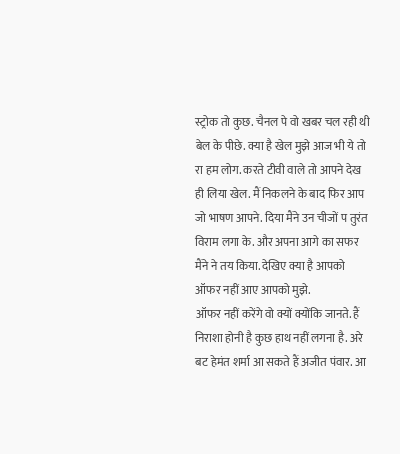स्ट्रोक तो कुछ. चैनल पे वो खबर चल रही थी बेल के पीछे. क्या है खेल मुझे आज भी ये तो रा हम लोग. करते टीवी वाले तो आपने देख ही लिया खेल. मैं निकलने के बाद फिर आप जो भाषण आपने. दिया मैंने उन चीजों प तुरंत विराम लगा के. और अपना आगे का सफर मैंने ने तय किया. देखिए क्या है आपको ऑफर नहीं आए आपको मुझे.
ऑफर नहीं करेंगे वो क्यों क्योंकि जानते. हैं निराशा होनी है कुछ हाथ नहीं लगना है. अरे बट हेमंत शर्मा आ सकते हैं अजीत पंवार. आ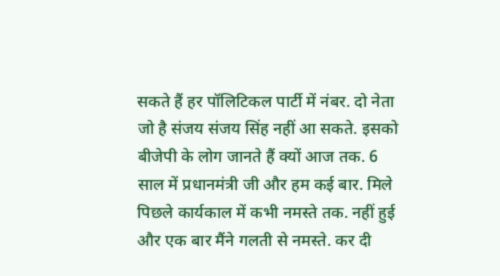सकते हैं हर पॉलिटिकल पार्टी में नंबर. दो नेता जो है संजय संजय सिंह नहीं आ सकते. इसको बीजेपी के लोग जानते हैं क्यों आज तक. 6 साल में प्रधानमंत्री जी और हम कई बार. मिले पिछले कार्यकाल में कभी नमस्ते तक. नहीं हुई और एक बार मैंने गलती से नमस्ते. कर दी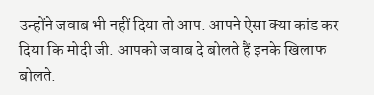उन्होंने जवाब भी नहीं दिया तो आप. आपने ऐसा क्या कांड कर दिया कि मोदी जी. आपको जवाब दे बोलते हैं इनके खिलाफ बोलते.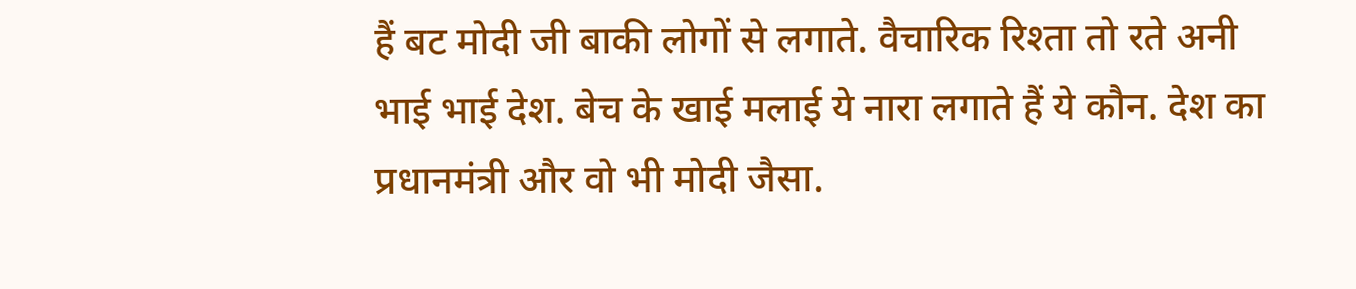हैं बट मोदी जी बाकी लोगों से लगाते. वैचारिक रिश्ता तो रते अनी भाई भाई देश. बेच के खाई मलाई ये नारा लगाते हैं ये कौन. देश का प्रधानमंत्री और वो भी मोदी जैसा.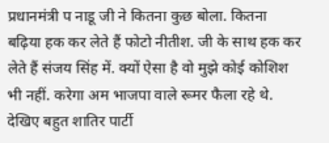प्रधानमंत्री प नाडू जी ने कितना कुछ बोला. कितना बढ़िया हक कर लेते हैं फोटो नीतीश. जी के साथ हक कर लेते हैं संजय सिंह में. क्यों ऐसा है वो मुझे कोई कोशिश भी नहीं. करेगा अम भाजपा वाले रूमर फैला रहे थे. देखिए बहुत शातिर पार्टी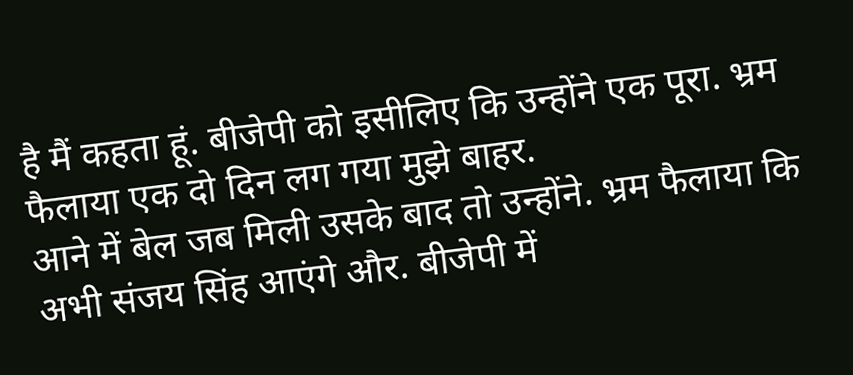है मैं कहता हूं. बीजेपी को इसीलिए कि उन्होंने एक पूरा. भ्रम फैलाया एक दो दिन लग गया मुझे बाहर.
आने में बेल जब मिली उसके बाद तो उन्होंने. भ्रम फैलाया कि अभी संजय सिंह आएंगे और. बीजेपी में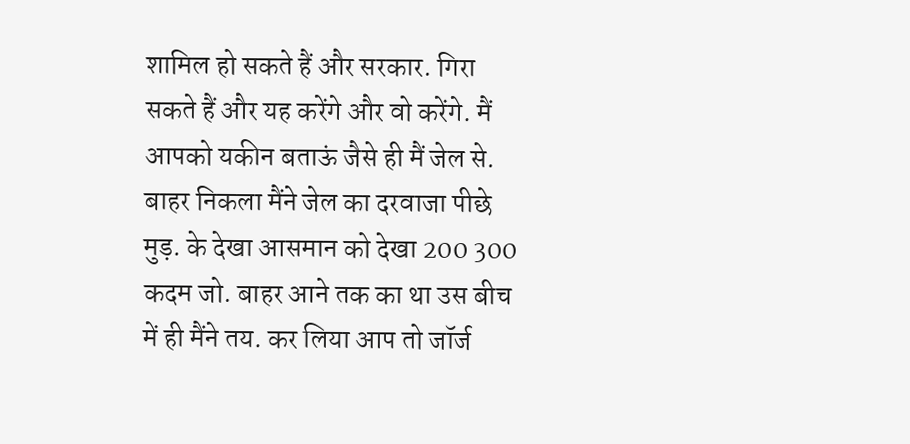शामिल हो सकते हैं और सरकार. गिरा सकते हैं और यह करेंगे और वो करेंगे. मैं आपको यकीन बताऊं जैसे ही मैं जेल से. बाहर निकला मैंने जेल का दरवाजा पीछे मुड़. के देखा आसमान को देखा 200 300 कदम जो. बाहर आने तक का था उस बीच में ही मैंने तय. कर लिया आप तो जॉर्ज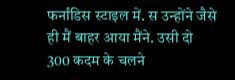फर्नांडिस स्टाइल में. स उन्होंने जैसे ही मैं बाहर आया मैंने. उसी दो 300 कदम के चलने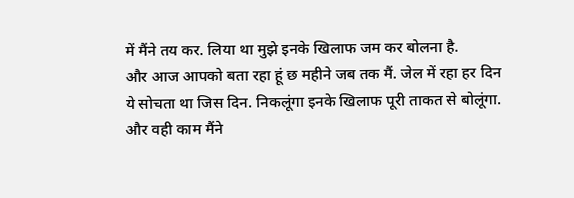में मैंने तय कर. लिया था मुझे इनके खिलाफ जम कर बोलना है.
और आज आपको बता रहा हूं छ महीने जब तक मैं. जेल में रहा हर दिन ये सोचता था जिस दिन. निकलूंगा इनके खिलाफ पूरी ताकत से बोलूंगा. और वही काम मैंने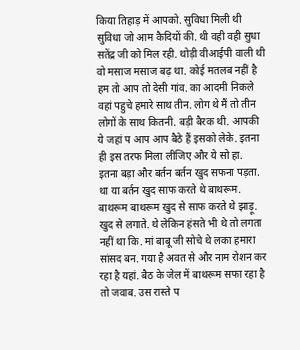किया तिहाड़ में आपको. सुविधा मिली थी सुविधा जो आम कैदियों की. थी वही वही सुधा सतेंद्र जी को मिल रही. थोड़ी वीआईपी वाली थी वो मसाज मसाज बढ़ था. कोई मतलब नहीं है हम तो आप तो देसी गांव. का आदमी निकले वहां पहुचे हमारे साथ तीन. लोग थे मैं तो तीन लोगों के साथ कितनी. बड़ी बैरक थी. आपकी ये जहां प आप आप बैठे हैं इसको लेके. इतना ही इस तरफ मिला लीजिए और ये सो हा.
इतना बड़ा और बर्तन बर्तन खुद सफना पड़ता. था या बर्तन खुद साफ करते थे बाथरूम. बाथरूम बाथरूम खुद से साफ करते थे झाड़ू. खुद से लगाते. थे लेकिन हंसते भी थे तो लगता नहीं था कि. मां बाबू जी सोचे थे लका हमारा सांसद बन. गया है अवत से और नाम रोशन कर रहा है यहां. बैठ के जेल में बाथरूम सफा रहा है तो जवाब. उस रास्ते प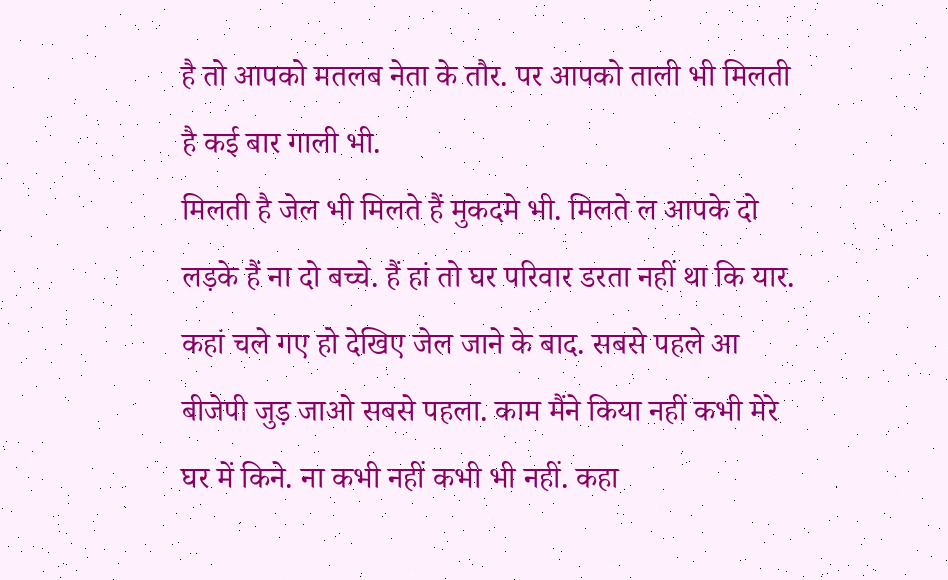है तो आपको मतलब नेता के तौर. पर आपको ताली भी मिलती है कई बार गाली भी.
मिलती है जेल भी मिलते हैं मुकदमे भी. मिलते ल आपके दो लड़के हैं ना दो बच्चे. हैं हां तो घर परिवार डरता नहीं था कि यार. कहां चले गए हो देखिए जेल जाने के बाद. सबसे पहले आ बीजेपी जुड़ जाओ सबसे पहला. काम मैंने किया नहीं कभी मेरे घर में किने. ना कभी नहीं कभी भी नहीं. कहा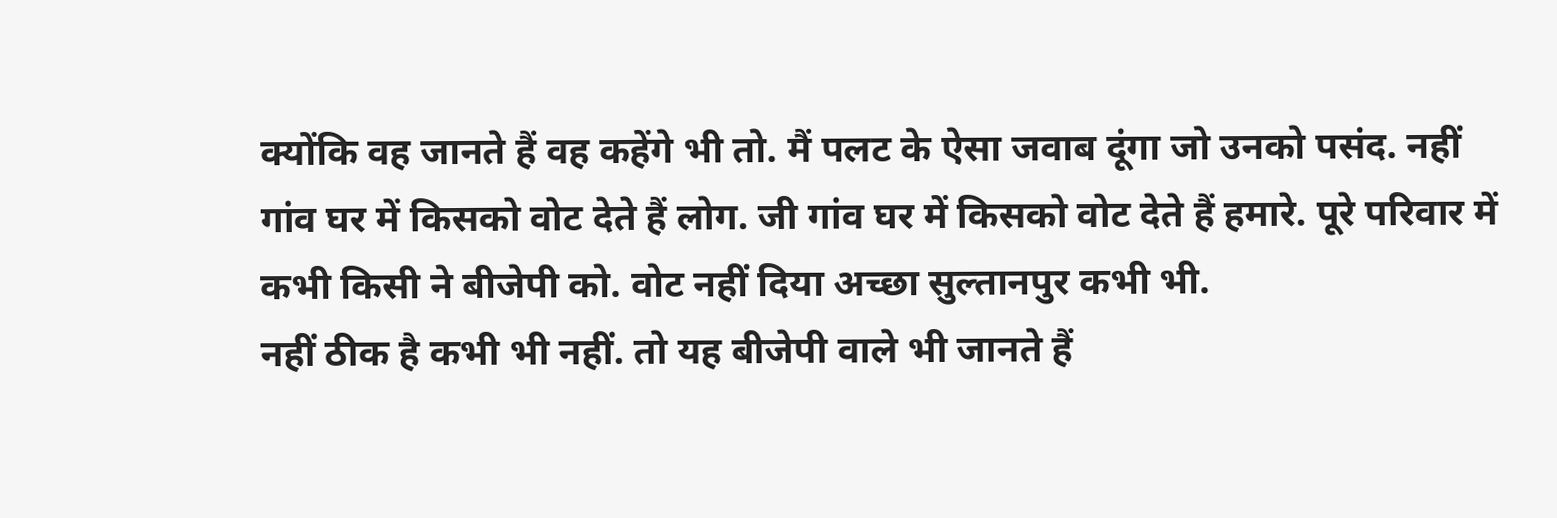क्योंकि वह जानते हैं वह कहेंगे भी तो. मैं पलट के ऐसा जवाब दूंगा जो उनको पसंद. नहीं गांव घर में किसको वोट देते हैं लोग. जी गांव घर में किसको वोट देते हैं हमारे. पूरे परिवार में कभी किसी ने बीजेपी को. वोट नहीं दिया अच्छा सुल्तानपुर कभी भी.
नहीं ठीक है कभी भी नहीं. तो यह बीजेपी वाले भी जानते हैं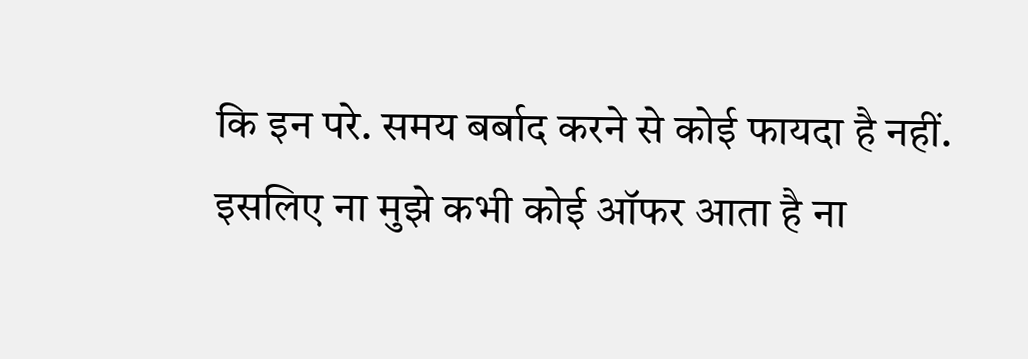कि इन परे. समय बर्बाद करने से कोई फायदा है नहीं. इसलिए ना मुझे कभी कोई ऑफर आता है ना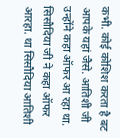कभी. कोई कोशिश करता है बट आपके यहां जैसे. आतिशी जी उन्होंने कहा ऑफर आ रहा था. सिसौदिया जी ने कहा ऑफर आरहा. था सिसौदिया आतिशी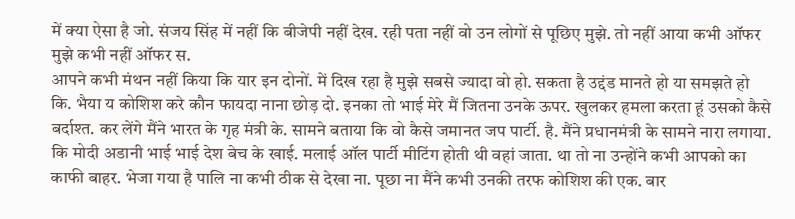में क्या ऐसा है जो. संजय सिंह में नहीं कि बीजेपी नहीं देख. रही पता नहीं वो उन लोगों से पूछिए मुझे. तो नहीं आया कभी ऑफर मुझे कभी नहीं ऑफर स.
आपने कभी मंथन नहीं किया कि यार इन दोनों. में दिख रहा है मुझे सबसे ज्यादा वो हो. सकता है उद्दंड मानते हो या समझते हो कि. भैया य कोशिश करे कौन फायदा नाना छोड़ दो. इनका तो भाई मेरे मैं जितना उनके ऊपर. खुलकर हमला करता हूं उसको कैसे बर्दाश्त. कर लेंगे मैंने भारत के गृह मंत्री के. सामने बताया कि वो कैसे जमानत जप पार्टी. है. मैंने प्रधानमंत्री के सामने नारा लगाया.
कि मोदी अडानी भाई भाई देश बेच के खाई. मलाई ऑल पार्टी मीटिंग होती थी वहां जाता. था तो ना उन्होंने कभी आपको का काफी बाहर. भेजा गया है पालि ना कभी ठीक से देखा ना. पूछा ना मैंने कभी उनकी तरफ कोशिश की एक. बार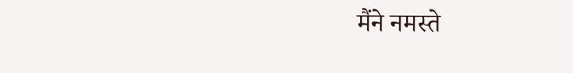मैंने नमस्ते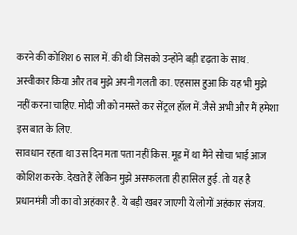करने की कोशिश 6 साल में. की थी जिसको उन्होंने बड़ी दृढ़ता के साथ. अस्वीकार किया और तब मुझे अपनी गलती का. एहसास हुआ कि यह भी मुझे नहीं करना चाहिए. मोदी जी को नमस्ते कर सेंट्रल हॉल में. जैसे अभी और मैं हमेशा इस बात के लिए.
सावधान रहता था उस दिन मता पता नहीं किस. मूड में था मैंने सोचा भाई आज कोशिश करके. देखते हैं लेकिन मुझे असफलता ही हासिल हुई. तो यह है प्रधानमंत्री जी का वो अहंकार है. ये बड़ी खबर जाएगी ये लोगों अहंकार संजय.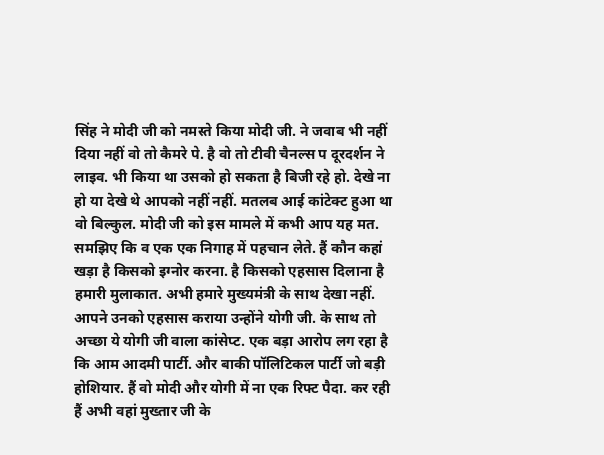सिंह ने मोदी जी को नमस्ते किया मोदी जी. ने जवाब भी नहीं दिया नहीं वो तो कैमरे पे. है वो तो टीवी चैनल्स प दूरदर्शन ने लाइव. भी किया था उसको हो सकता है बिजी रहे हो. देखे ना हो या देखे थे आपको नहीं नहीं. मतलब आई कांटेक्ट हुआ था वो बिल्कुल. मोदी जी को इस मामले में कभी आप यह मत.
समझिए कि व एक एक निगाह में पहचान लेते. हैं कौन कहां खड़ा है किसको इग्नोर करना. है किसको एहसास दिलाना है हमारी मुलाकात. अभी हमारे मुख्यमंत्री के साथ देखा नहीं. आपने उनको एहसास कराया उन्होंने योगी जी. के साथ तो अच्छा ये योगी जी वाला कांसेप्ट. एक बड़ा आरोप लग रहा है कि आम आदमी पार्टी. और बाकी पॉलिटिकल पार्टी जो बड़ी होशियार. हैं वो मोदी और योगी में ना एक रिफ्ट पैदा. कर रही हैं अभी वहां मुख्तार जी के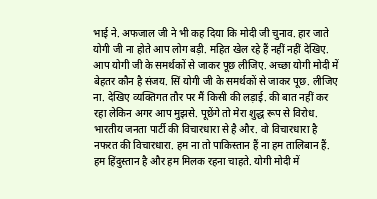भाई ने. अफजाल जी ने भी कह दिया कि मोदी जी चुनाव. हार जाते योगी जी ना होते आप लोग बड़ी. महित खेल रहे हैं नहीं नहीं देखिए.
आप योगी जी के समर्थकों से जाकर पूछ लीजिए. अच्छा योगी मोदी में बेहतर कौन है संजय. सिं योगी जी के समर्थकों से जाकर पूछ. लीजिए ना. देखिए व्यक्तिगत तौर पर मैं किसी की लड़ाई. की बात नहीं कर रहा लेकिन अगर आप मुझसे. पूछेंगे तो मेरा शुद्ध रूप से विरोध. भारतीय जनता पार्टी की विचारधारा से है और. वो विचारधारा है नफरत की विचारधारा. हम ना तो पाकिस्तान हैं ना हम तालिबान हैं.
हम हिंदुस्तान है और हम मिलक रहना चाहते. योगी मोदी में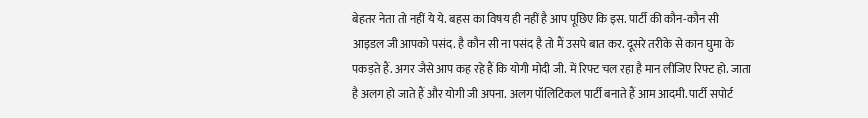बेहतर नेता तो नहीं ये ये. बहस का विषय ही नहीं है आप पूछिए कि इस. पार्टी की कौन-कौन सी आइडल जी आपको पसंद. है कौन सी ना पसंद है तो मैं उसपे बात कर. दूसरे तरीके से कान घुमा के पकड़ते हैं. अगर जैसे आप कह रहे हैं कि योगी मोदी जी. में रिफ्ट चल रहा है मान लीजिए रिफ्ट हो. जाता है अलग हो जाते हैं और योगी जी अपना. अलग पॉलिटिकल पार्टी बनाते हैं आम आदमी. पार्टी सपोर्ट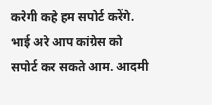करेगी कहे हम सपोर्ट करेंगे. भाई अरे आप कांग्रेस को सपोर्ट कर सकते आम. आदमी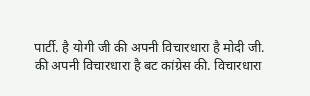पार्टी. है योगी जी की अपनी विचारधारा है मोदी जी.
की अपनी विचारधारा है बट कांग्रेस की. विचारधारा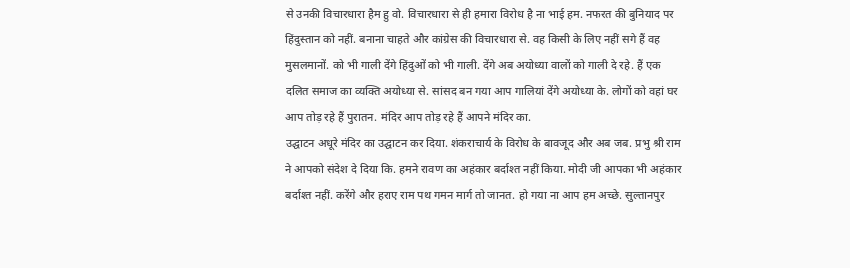से उनकी विचारधारा हैम हु वो. विचारधारा से ही हमारा विरोध है ना भाई हम. नफरत की बुनियाद पर हिंदुस्तान को नहीं. बनाना चाहते और कांग्रेस की विचारधारा से. वह किसी के लिए नहीं सगे हैं वह मुसलमानों. को भी गाली देंगे हिंदुओं को भी गाली. देंगे अब अयोध्या वालों को गाली दे रहे. हैं एक दलित समाज का व्यक्ति अयोध्या से. सांसद बन गया आप गालियां देंगे अयोध्या के. लोगों को वहां घर आप तोड़ रहे हैं पुरातन. मंदिर आप तोड़ रहे हैं आपने मंदिर का.
उद्घाटन अधूरे मंदिर का उद्घाटन कर दिया. शंकराचार्य के विरोध के बावजूद और अब जब. प्रभु श्री राम ने आपको संदेश दे दिया कि. हमने रावण का अहंकार बर्दाश्त नहीं किया. मोदी जी आपका भी अहंकार बर्दाश्त नहीं. करेंगे और हराए राम पथ गमन मार्ग तो जानत. हो गया ना आप हम अच्छे. सुल्तानपुर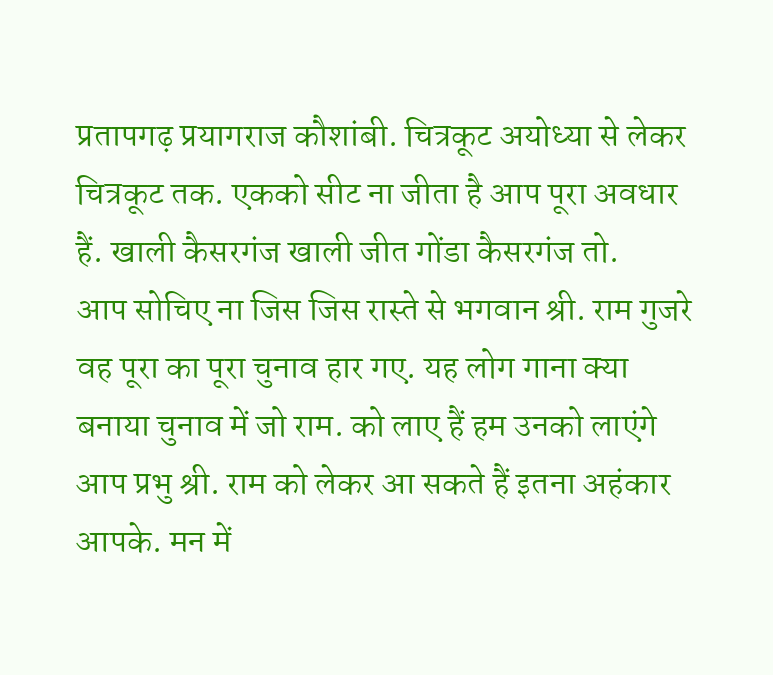प्रतापगढ़ प्रयागराज कौशांबी. चित्रकूट अयोध्या से लेकर चित्रकूट तक. एकको सीट ना जीता है आप पूरा अवधार हैं. खाली कैसरगंज खाली जीत गोंडा कैसरगंज तो.
आप सोचिए ना जिस जिस रास्ते से भगवान श्री. राम गुजरे वह पूरा का पूरा चुनाव हार गए. यह लोग गाना क्या बनाया चुनाव में जो राम. को लाए हैं हम उनको लाएंगे आप प्रभु श्री. राम को लेकर आ सकते हैं इतना अहंकार आपके. मन में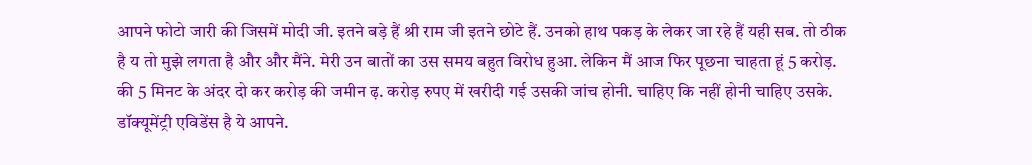आपने फोटो जारी की जिसमें मोदी जी. इतने बड़े हैं श्री राम जी इतने छोटे हैं. उनको हाथ पकड़ के लेकर जा रहे हैं यही सब. तो ठीक है य तो मुझे लगता है और और मैंने. मेरी उन बातों का उस समय बहुत विरोध हुआ. लेकिन मैं आज फिर पूछना चाहता हूं 5 करोड़.
की 5 मिनट के अंदर दो कर करोड़ की जमीन ढ़. करोड़ रुपए में खरीदी गई उसकी जांच होनी. चाहिए कि नहीं होनी चाहिए उसके. डॉक्यूमेंट्री एविडेंस है ये आपने.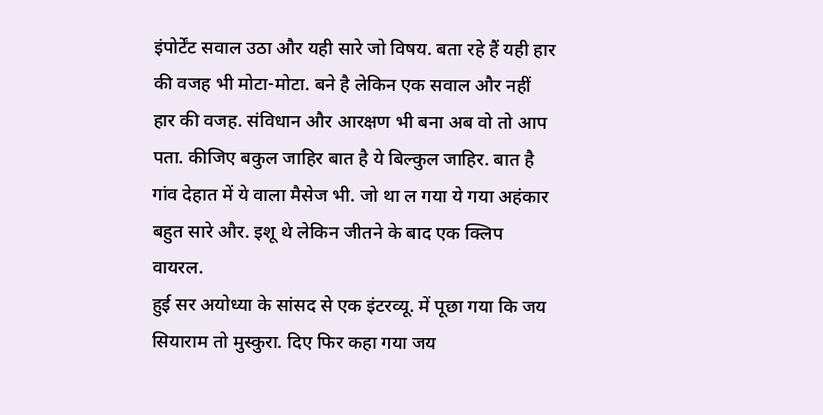इंपोर्टेंट सवाल उठा और यही सारे जो विषय. बता रहे हैं यही हार की वजह भी मोटा-मोटा. बने है लेकिन एक सवाल और नहीं हार की वजह. संविधान और आरक्षण भी बना अब वो तो आप पता. कीजिए बकुल जाहिर बात है ये बिल्कुल जाहिर. बात है गांव देहात में ये वाला मैसेज भी. जो था ल गया ये गया अहंकार बहुत सारे और. इशू थे लेकिन जीतने के बाद एक क्लिप वायरल.
हुई सर अयोध्या के सांसद से एक इंटरव्यू. में पूछा गया कि जय सियाराम तो मुस्कुरा. दिए फिर कहा गया जय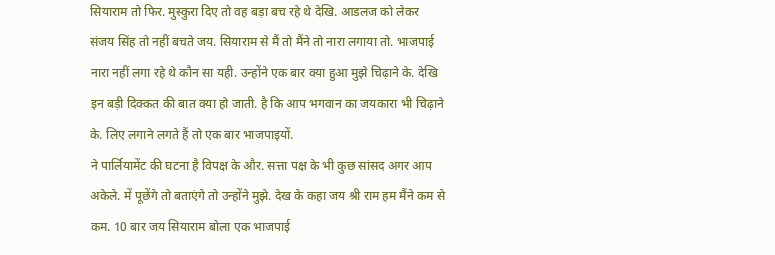सियाराम तो फिर. मुस्कुरा दिए तो वह बड़ा बच रहे थे देखि. आडलज को लेकर संजय सिंह तो नहीं बचते जय. सियाराम से मैं तो मैंने तो नारा लगाया तो. भाजपाई नारा नहीं लगा रहे थे कौन सा यही. उन्होंने एक बार क्या हुआ मुझे चिढ़ाने के. देखि इन बड़ी दिक्कत की बात क्या हो जाती. है कि आप भगवान का जयकारा भी चिढ़ाने के. लिए लगाने लगते हैं तो एक बार भाजपाइयों.
ने पार्लियामेंट की घटना है विपक्ष के और. सत्ता पक्ष के भी कुछ सांसद अगर आप अकेले. में पूछेंगे तो बताएंगे तो उन्होंने मुझे. देख के कहा जय श्री राम हम मैंने कम से कम. 10 बार जय सियाराम बोला एक भाजपाई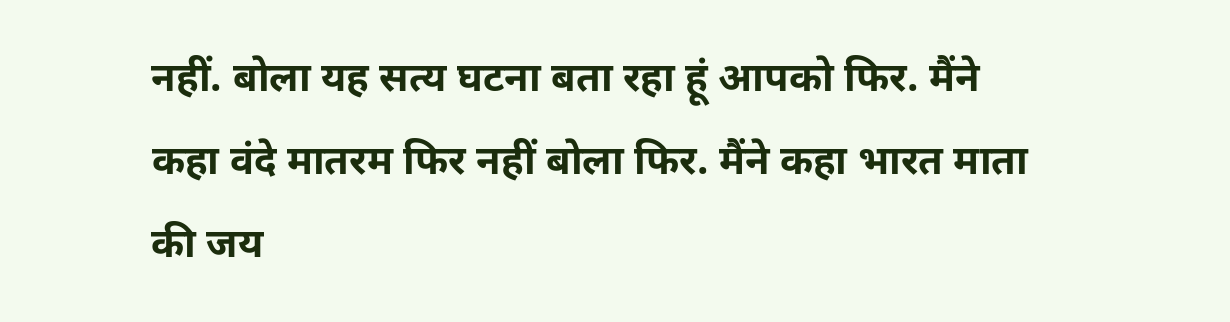नहीं. बोला यह सत्य घटना बता रहा हूं आपको फिर. मैंने कहा वंदे मातरम फिर नहीं बोला फिर. मैंने कहा भारत माता की जय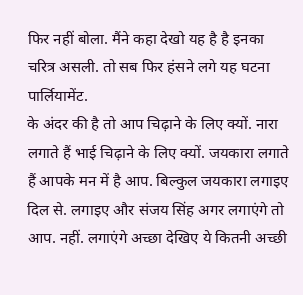फिर नहीं बोला. मैंने कहा देखो यह है है इनका चरित्र असली. तो सब फिर हंसने लगे यह घटना पार्लियामेंट.
के अंदर की है तो आप चिढ़ाने के लिए क्यों. नारा लगाते हैं भाई चिढ़ाने के लिए क्यों. जयकारा लगाते हैं आपके मन में है आप. बिल्कुल जयकारा लगाइए दिल से. लगाइए और संजय सिंह अगर लगाएंगे तो आप. नहीं. लगाएंगे अच्छा देखिए ये कितनी अच्छी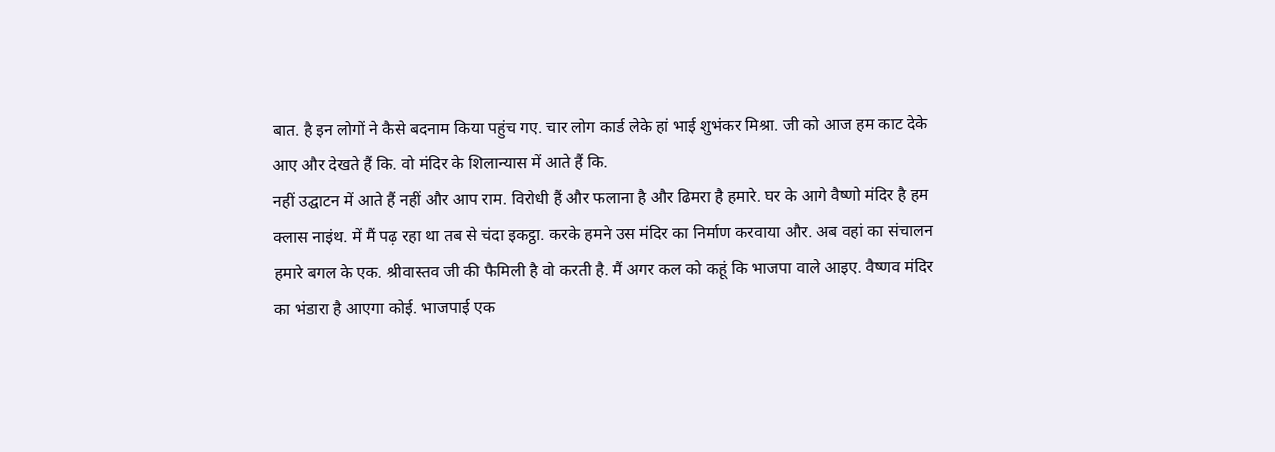बात. है इन लोगों ने कैसे बदनाम किया पहुंच गए. चार लोग कार्ड लेके हां भाई शुभंकर मिश्रा. जी को आज हम काट देके आए और देखते हैं कि. वो मंदिर के शिलान्यास में आते हैं कि.
नहीं उद्घाटन में आते हैं नहीं और आप राम. विरोधी हैं और फलाना है और ढिमरा है हमारे. घर के आगे वैष्णो मंदिर है हम क्लास नाइंथ. में मैं पढ़ रहा था तब से चंदा इकट्ठा. करके हमने उस मंदिर का निर्माण करवाया और. अब वहां का संचालन हमारे बगल के एक. श्रीवास्तव जी की फैमिली है वो करती है. मैं अगर कल को कहूं कि भाजपा वाले आइए. वैष्णव मंदिर का भंडारा है आएगा कोई. भाजपाई एक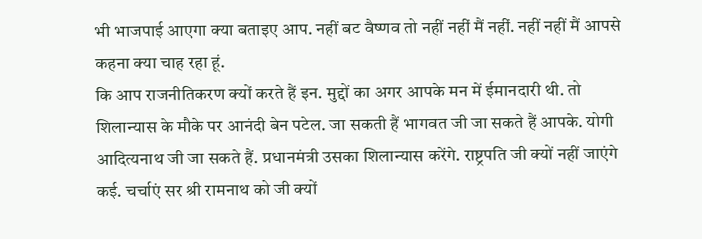भी भाजपाई आएगा क्या बताइए आप. नहीं बट वैष्णव तो नहीं नहीं मैं नहीं. नहीं नहीं मैं आपसे कहना क्या चाह रहा हूं.
कि आप राजनीतिकरण क्यों करते हैं इन. मुद्दों का अगर आपके मन में ईमानदारी थी. तो शिलान्यास के मौके पर आनंदी बेन पटेल. जा सकती हैं भागवत जी जा सकते हैं आपके. योगी आदित्यनाथ जी जा सकते हैं. प्रधानमंत्री उसका शिलान्यास करेंगे. राष्ट्रपति जी क्यों नहीं जाएंगे कई. चर्चाएं सर श्री रामनाथ को जी क्यों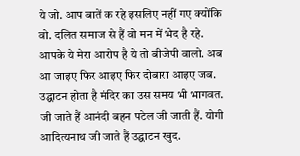ये जो. आप बातें क रहे इसलिए नहीं गए क्योंकि वो. दलित समाज से हैं वो मन में भेद है रहे. आपके ये मेरा आरोप है ये तो बीजेपी वालो. अब आ जाइए फिर आइए फिर दोबारा आइए जब.
उद्घाटन होता है मंदिर का उस समय भी भागवत. जी जाते हैं आनंदी बहन पटेल जी जाती हैं. योगी आदित्यनाथ जी जाते हैं उद्घाटन खुद.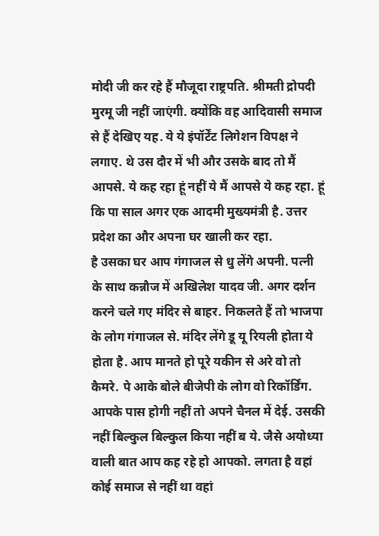मोदी जी कर रहे हैं मौजूदा राष्ट्रपति. श्रीमती द्रोपदी मुरमू जी नहीं जाएंगी. क्योंकि वह आदिवासी समाज से हैं देखिए यह. ये ये इंपॉर्टेंट लिगेशन विपक्ष ने लगाए. थे उस दौर में भी और उसके बाद तो मैं आपसे. ये कह रहा हूं नहीं ये मैं आपसे ये कह रहा. हूं कि पा साल अगर एक आदमी मुख्यमंत्री है. उत्तर प्रदेश का और अपना घर खाली कर रहा.
है उसका घर आप गंगाजल से धु लेंगे अपनी. पत्नी के साथ कन्नौज में अखिलेश यादव जी. अगर दर्शन करने चले गए मंदिर से बाहर. निकलते हैं तो भाजपा के लोग गंगाजल से. मंदिर लेंगे डू यू रियली होता ये होता है. आप मानते हो पूरे यकीन से अरे वो तो कैमरे. पे आके बोले बीजेपी के लोग वो रिकॉर्डिंग. आपके पास होगी नहीं तो अपने चैनल में देई. उसकी नहीं बिल्कुल बिल्कुल किया नहीं ब ये. जैसे अयोध्या वाली बात आप कह रहे हो आपको. लगता है वहां कोई समाज से नहीं था वहां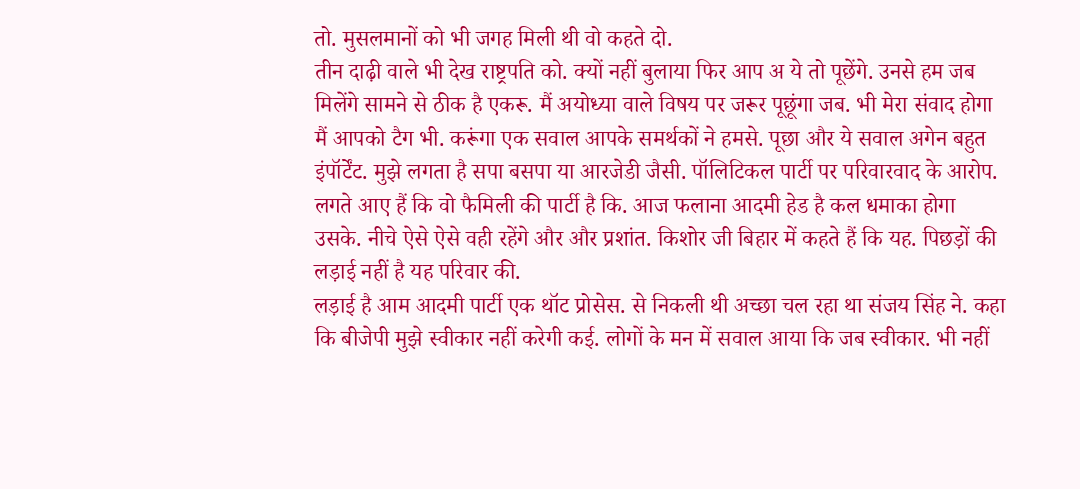तो. मुसलमानों को भी जगह मिली थी वो कहते दो.
तीन दाढ़ी वाले भी देख राष्ट्रपति को. क्यों नहीं बुलाया फिर आप अ ये तो पूछेंगे. उनसे हम जब मिलेंगे सामने से ठीक है एकरू. मैं अयोध्या वाले विषय पर जरूर पूछूंगा जब. भी मेरा संवाद होगा मैं आपको टैग भी. करूंगा एक सवाल आपके समर्थकों ने हमसे. पूछा और ये सवाल अगेन बहुत इंपॉर्टेंट. मुझे लगता है सपा बसपा या आरजेडी जैसी. पॉलिटिकल पार्टी पर परिवारवाद के आरोप. लगते आए हैं कि वो फैमिली की पार्टी है कि. आज फलाना आदमी हेड है कल धमाका होगा उसके. नीचे ऐसे ऐसे वही रहेंगे और और प्रशांत. किशोर जी बिहार में कहते हैं कि यह. पिछड़ों की लड़ाई नहीं है यह परिवार की.
लड़ाई है आम आदमी पार्टी एक थॉट प्रोसेस. से निकली थी अच्छा चल रहा था संजय सिंह ने. कहा कि बीजेपी मुझे स्वीकार नहीं करेगी कई. लोगों के मन में सवाल आया कि जब स्वीकार. भी नहीं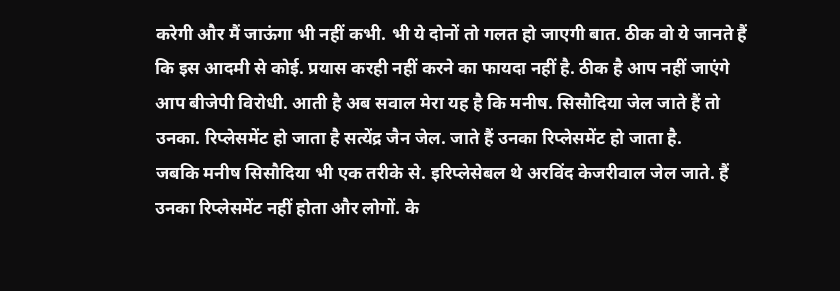करेगी और मैं जाऊंगा भी नहीं कभी. भी ये दोनों तो गलत हो जाएगी बात. ठीक वो ये जानते हैं कि इस आदमी से कोई. प्रयास करही नहीं करने का फायदा नहीं है. ठीक है आप नहीं जाएंगे आप बीजेपी विरोधी. आती है अब सवाल मेरा यह है कि मनीष. सिसौदिया जेल जाते हैं तो उनका. रिप्लेसमेंट हो जाता है सत्येंद्र जैन जेल. जाते हैं उनका रिप्लेसमेंट हो जाता है.
जबकि मनीष सिसौदिया भी एक तरीके से. इरिप्लेसेबल थे अरविंद केजरीवाल जेल जाते. हैं उनका रिप्लेसमेंट नहीं होता और लोगों. के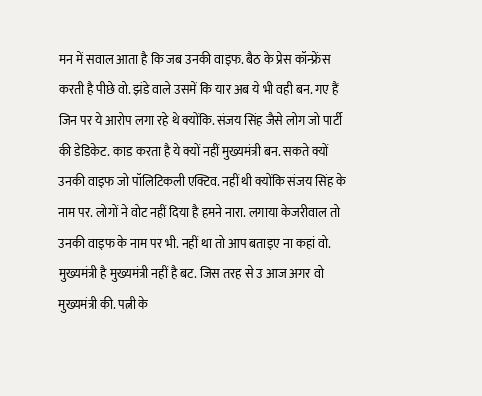मन में सवाल आता है कि जब उनकी वाइफ. बैठ के प्रेस कॉन्फ्रेंस करती है पीछे वो. झंडे वाले उसमें कि यार अब ये भी वही बन. गए हैं जिन पर ये आरोप लगा रहे थे क्योंकि. संजय सिंह जैसे लोग जो पार्टी की डेडिकेट. काड करता है ये क्यों नहीं मुख्यमंत्री बन. सकते क्यों उनकी वाइफ जो पॉलिटिकली एक्टिव. नहीं थी क्योंकि संजय सिंह के नाम पर. लोगों ने वोट नहीं दिया है हमने नारा. लगाया केजरीवाल तो उनकी वाइफ के नाम पर भी. नहीं था तो आप बताइए ना कहां वो.
मुख्यमंत्री है मुख्यमंत्री नहीं है बट. जिस तरह से उ आज अगर वो मुख्यमंत्री की. पत्नी के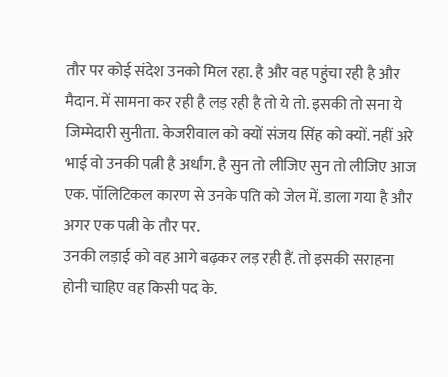तौर पर कोई संदेश उनको मिल रहा. है और वह पहुंचा रही है और मैदान. में सामना कर रही है लड़ रही है तो ये तो. इसकी तो सना ये जिम्मेदारी सुनीता. केजरीवाल को क्यों संजय सिंह को क्यों. नहीं अरे भाई वो उनकी पत्नी है अर्धांग. है सुन तो लीजिए सुन तो लीजिए आज एक. पॉलिटिकल कारण से उनके पति को जेल में. डाला गया है और अगर एक पत्नी के तौर पर.
उनकी लड़ाई को वह आगे बढ़कर लड़ रही हैं. तो इसकी सराहना होनी चाहिए वह किसी पद के.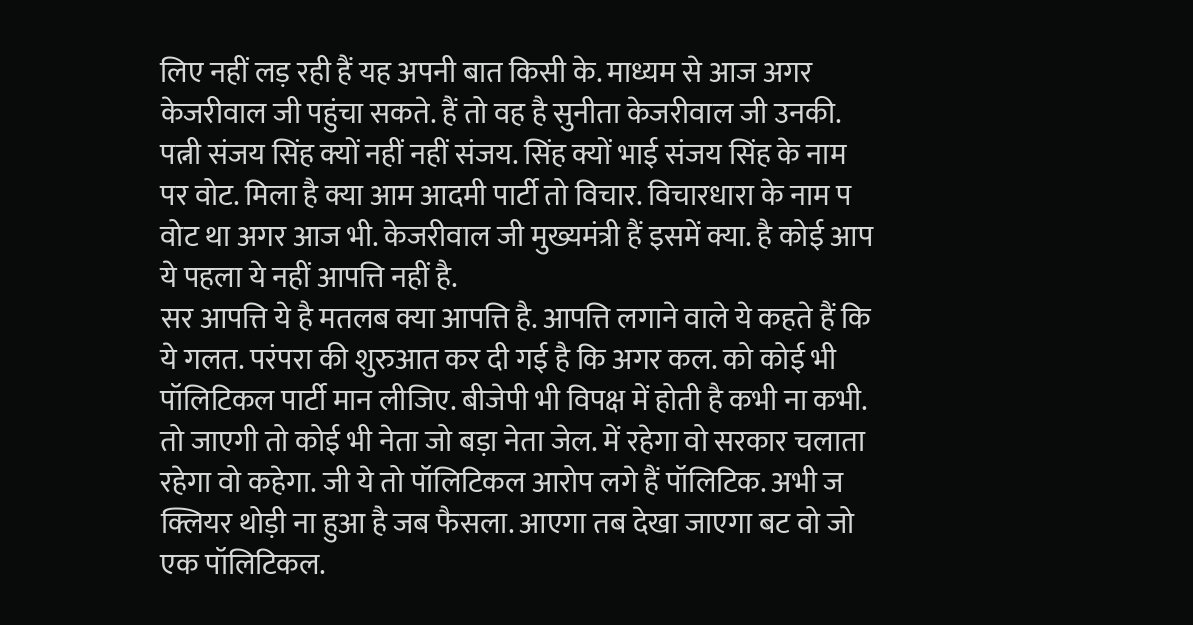लिए नहीं लड़ रही हैं यह अपनी बात किसी के. माध्यम से आज अगर केजरीवाल जी पहुंचा सकते. हैं तो वह है सुनीता केजरीवाल जी उनकी. पत्नी संजय सिंह क्यों नहीं नहीं संजय. सिंह क्यों भाई संजय सिंह के नाम पर वोट. मिला है क्या आम आदमी पार्टी तो विचार. विचारधारा के नाम प वोट था अगर आज भी. केजरीवाल जी मुख्यमंत्री हैं इसमें क्या. है कोई आप ये पहला ये नहीं आपत्ति नहीं है.
सर आपत्ति ये है मतलब क्या आपत्ति है. आपत्ति लगाने वाले ये कहते हैं कि ये गलत. परंपरा की शुरुआत कर दी गई है कि अगर कल. को कोई भी पॉलिटिकल पार्टी मान लीजिए. बीजेपी भी विपक्ष में होती है कभी ना कभी. तो जाएगी तो कोई भी नेता जो बड़ा नेता जेल. में रहेगा वो सरकार चलाता रहेगा वो कहेगा. जी ये तो पॉलिटिकल आरोप लगे हैं पॉलिटिक. अभी ज क्लियर थोड़ी ना हुआ है जब फैसला. आएगा तब देखा जाएगा बट वो जो एक पॉलिटिकल.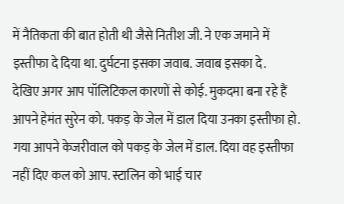में नैतिकता की बात होती थी जैसे नितीश जी. ने एक जमाने में इस्तीफा दे दिया था. दुर्घटना इसका जवाब. जवाब इसका दे.
देखिए अगर आप पॉलिटिकल कारणों से कोई. मुकदमा बना रहे हैं आपने हेमंत सुरेन को. पकड़ के जेल में डाल दिया उनका इस्तीफा हो. गया आपने केजरीवाल को पकड़ के जेल में डाल. दिया वह इस्तीफा नहीं दिए कल को आप. स्टालिन को भाई चार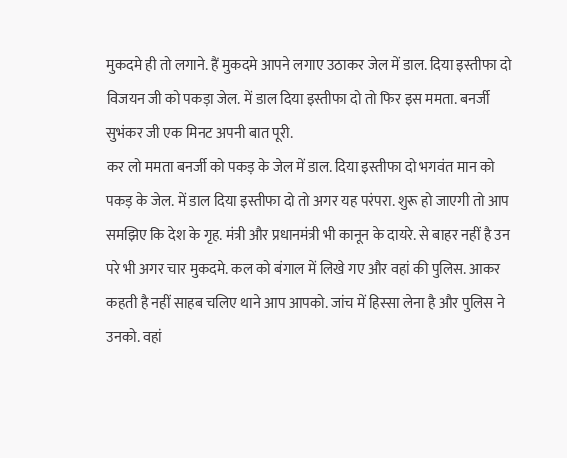मुकदमे ही तो लगाने. हैं मुकदमे आपने लगाए उठाकर जेल में डाल. दिया इस्तीफा दो विजयन जी को पकड़ा जेल. में डाल दिया इस्तीफा दो तो फिर इस ममता. बनर्जी सुभंकर जी एक मिनट अपनी बात पूरी.
कर लो ममता बनर्जी को पकड़ के जेल में डाल. दिया इस्तीफा दो भगवंत मान को पकड़ के जेल. में डाल दिया इस्तीफा दो तो अगर यह परंपरा. शुरू हो जाएगी तो आप समझिए कि देश के गृह. मंत्री और प्रधानमंत्री भी कानून के दायरे. से बाहर नहीं है उन परे भी अगर चार मुकदमे. कल को बंगाल में लिखे गए और वहां की पुलिस. आकर कहती है नहीं साहब चलिए थाने आप आपको. जांच में हिस्सा लेना है और पुलिस ने उनको. वहां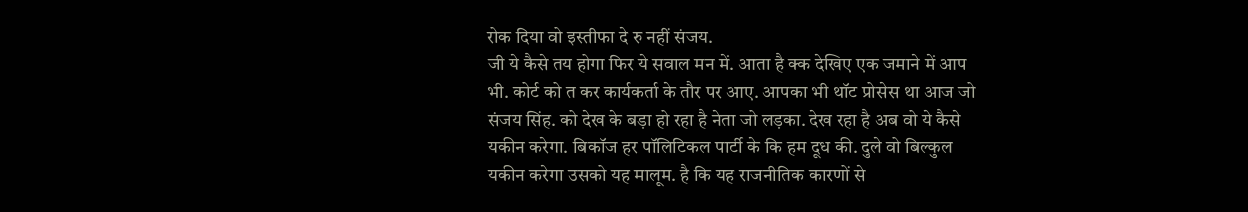रोक दिया वो इस्तीफा दे रु नहीं संजय.
जी ये कैसे तय होगा फिर ये सवाल मन में. आता है क्क देखिए एक जमाने में आप भी. कोर्ट को त कर कार्यकर्ता के तौर पर आए. आपका भी थॉट प्रोसेस था आज जो संजय सिंह. को देख के बड़ा हो रहा है नेता जो लड़का. देख रहा है अब वो ये कैसे यकीन करेगा. बिकॉज हर पॉलिटिकल पार्टी के कि हम दूध की. दुले वो बिल्कुल यकीन करेगा उसको यह मालूम. है कि यह राजनीतिक कारणों से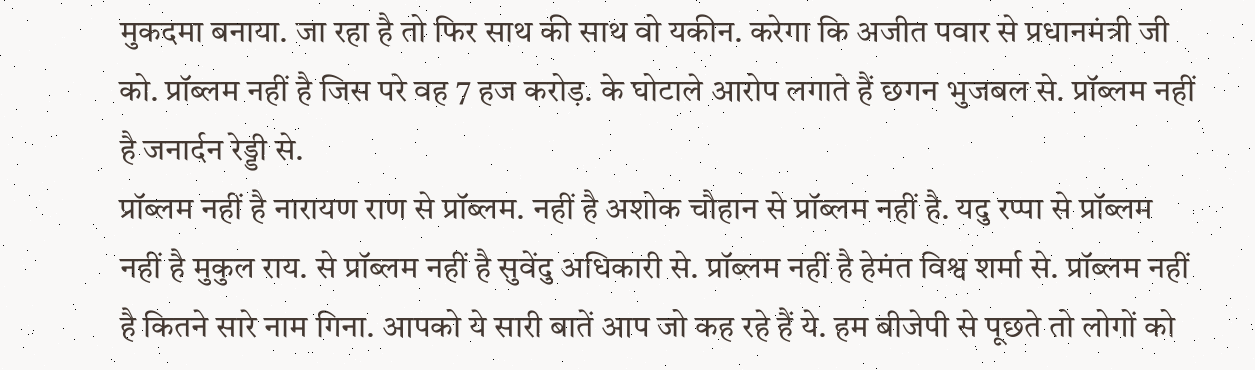मुकदमा बनाया. जा रहा है तो फिर साथ की साथ वो यकीन. करेगा कि अजीत पवार से प्रधानमंत्री जी को. प्रॉब्लम नहीं है जिस परे वह 7 हज करोड़. के घोटाले आरोप लगाते हैं छगन भुजबल से. प्रॉब्लम नहीं है जनार्दन रेड्डी से.
प्रॉब्लम नहीं है नारायण राण से प्रॉब्लम. नहीं है अशोक चौहान से प्रॉब्लम नहीं है. यदु रप्पा से प्रॉब्लम नहीं है मुकुल राय. से प्रॉब्लम नहीं है सुवेंदु अधिकारी से. प्रॉब्लम नहीं है हेमंत विश्व शर्मा से. प्रॉब्लम नहीं है कितने सारे नाम गिना. आपको ये सारी बातें आप जो कह रहे हैं ये. हम बीजेपी से पूछते तो लोगों को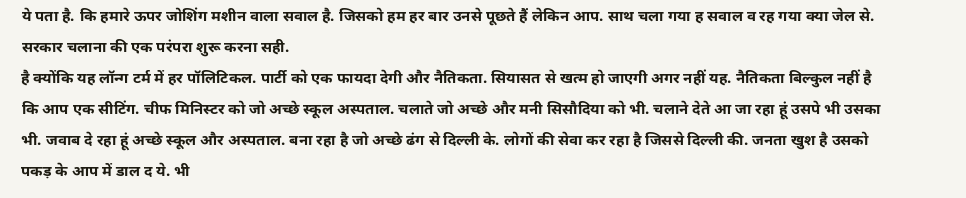ये पता है. कि हमारे ऊपर जोशिंग मशीन वाला सवाल है. जिसको हम हर बार उनसे पूछते हैं लेकिन आप. साथ चला गया ह सवाल व रह गया क्या जेल से. सरकार चलाना की एक परंपरा शुरू करना सही.
है क्योंकि यह लॉन्ग टर्म में हर पॉलिटिकल. पार्टी को एक फायदा देगी और नैतिकता. सियासत से खत्म हो जाएगी अगर नहीं यह. नैतिकता बिल्कुल नहीं है कि आप एक सीटिंग. चीफ मिनिस्टर को जो अच्छे स्कूल अस्पताल. चलाते जो अच्छे और मनी सिसौदिया को भी. चलाने देते आ जा रहा हूं उसपे भी उसका भी. जवाब दे रहा हूं अच्छे स्कूल और अस्पताल. बना रहा है जो अच्छे ढंग से दिल्ली के. लोगों की सेवा कर रहा है जिससे दिल्ली की. जनता खुश है उसको पकड़ के आप में डाल द ये. भी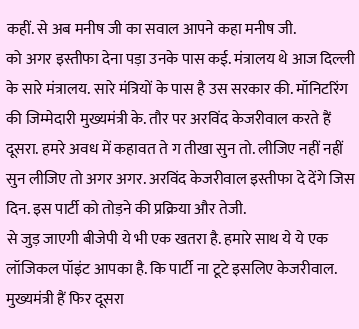कहीं. से अब मनीष जी का सवाल आपने कहा मनीष जी.
को अगर इस्तीफा देना पड़ा उनके पास कई. मंत्रालय थे आज दिल्ली के सारे मंत्रालय. सारे मंत्रियों के पास है उस सरकार की. मॉनिटरिंग की जिम्मेदारी मुख्यमंत्री के. तौर पर अरविंद केजरीवाल करते हैं दूसरा. हमरे अवध में कहावत ते ग तीखा सुन तो. लीजिए नहीं नहीं सुन लीजिए तो अगर अगर. अरविंद केजरीवाल इस्तीफा दे देंगे जिस दिन. इस पार्टी को तोड़ने की प्रक्रिया और तेजी.
से जुड़ जाएगी बीजेपी ये भी एक खतरा है. हमारे साथ ये ये एक लॉजिकल पॉइंट आपका है. कि पार्टी ना टूटे इसलिए केजरीवाल. मुख्यमंत्री हैं फिर दूसरा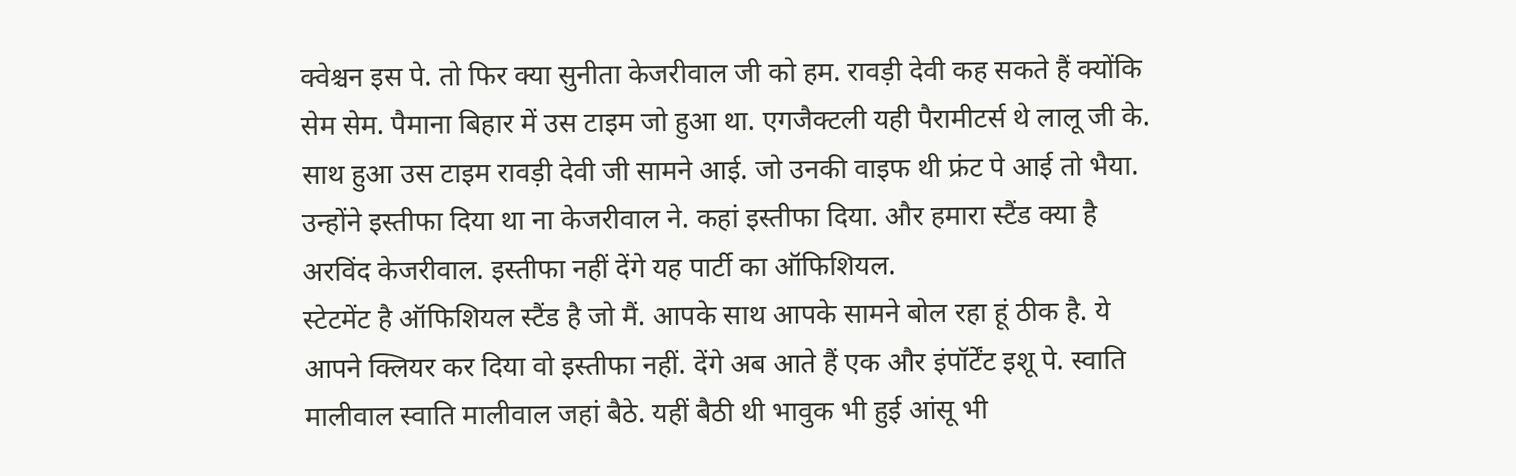क्वेश्चन इस पे. तो फिर क्या सुनीता केजरीवाल जी को हम. रावड़ी देवी कह सकते हैं क्योंकि सेम सेम. पैमाना बिहार में उस टाइम जो हुआ था. एगजैक्टली यही पैरामीटर्स थे लालू जी के. साथ हुआ उस टाइम रावड़ी देवी जी सामने आई. जो उनकी वाइफ थी फ्रंट पे आई तो भैया. उन्होंने इस्तीफा दिया था ना केजरीवाल ने. कहां इस्तीफा दिया. और हमारा स्टैंड क्या है अरविंद केजरीवाल. इस्तीफा नहीं देंगे यह पार्टी का ऑफिशियल.
स्टेटमेंट है ऑफिशियल स्टैंड है जो मैं. आपके साथ आपके सामने बोल रहा हूं ठीक है. ये आपने क्लियर कर दिया वो इस्तीफा नहीं. देंगे अब आते हैं एक और इंपॉर्टेंट इशू पे. स्वाति मालीवाल स्वाति मालीवाल जहां बैठे. यहीं बैठी थी भावुक भी हुई आंसू भी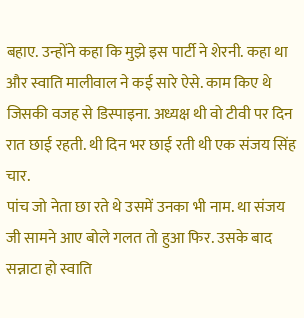बहाए. उन्होंने कहा कि मुझे इस पार्टी ने शेरनी. कहा था और स्वाति मालीवाल ने कई सारे ऐसे. काम किए थे जिसकी वजह से डिस्पाइना. अध्यक्ष थी वो टीवी पर दिन रात छाई रहती. थी दिन भर छाई रती थी एक संजय सिंह चार.
पांच जो नेता छा रते थे उसमें उनका भी नाम. था संजय जी सामने आए बोले गलत तो हुआ फिर. उसके बाद सन्नाटा हो स्वाति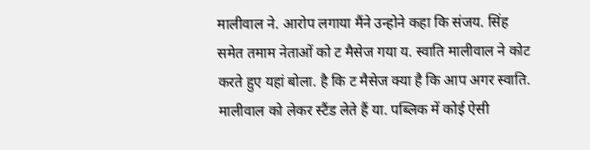मालीवाल ने. आरोप लगाया मैंने उन्होने कहा कि संजय. सिंह समेत तमाम नेताओं को ट मैसेज गया य. स्वाति मालीवाल ने कोट करते हुए यहां बोला. है कि ट मैसेज क्या है कि आप अगर स्वाति. मालीवाल को लेकर स्टैंड लेते हैं या. पब्लिक में कोई ऐसी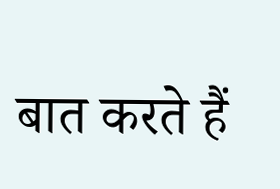बात करते हैं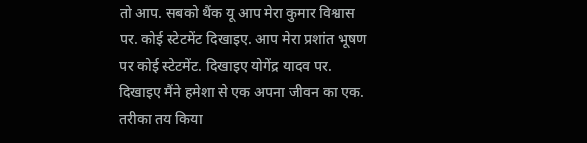तो आप. सबको थैंक यू आप मेरा कुमार विश्वास पर. कोई स्टेटमेंट दिखाइए. आप मेरा प्रशांत भूषण पर कोई स्टेटमेंट. दिखाइए योगेंद्र यादव पर.
दिखाइए मैंने हमेशा से एक अपना जीवन का एक. तरीका तय किया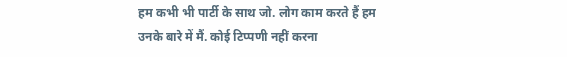हम कभी भी पार्टी के साथ जो. लोग काम करते हैं हम उनके बारे में मैं. कोई टिप्पणी नहीं करना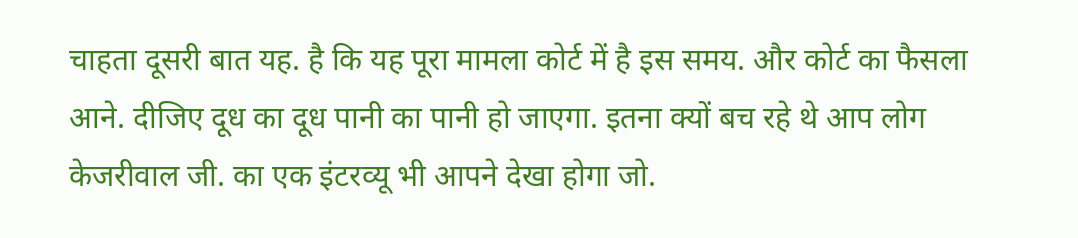चाहता दूसरी बात यह. है कि यह पूरा मामला कोर्ट में है इस समय. और कोर्ट का फैसला आने. दीजिए दूध का दूध पानी का पानी हो जाएगा. इतना क्यों बच रहे थे आप लोग केजरीवाल जी. का एक इंटरव्यू भी आपने देखा होगा जो.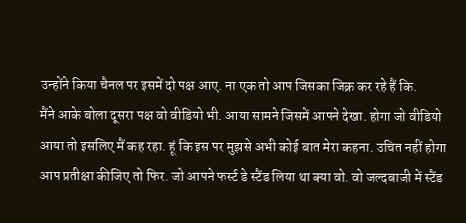उन्होंने किया चैनल पर इसमें दो पक्ष आए. ना एक तो आप जिसका जिक्र कर रहे हैं कि.
मैंने आके बोला दूसरा पक्ष वो वीडियो भी. आया सामने जिसमें आपने देखा. होगा जो वीडियो आया तो इसलिए मैं कह रहा. हूं कि इस पर मुझसे अभी कोई बात मेरा कहना. उचित नहीं होगा आप प्रतीक्षा कीजिए तो फिर. जो आपने फर्स्ट डे स्टैंड लिया था क्या वो. वो जल्दबाजी में स्टैंड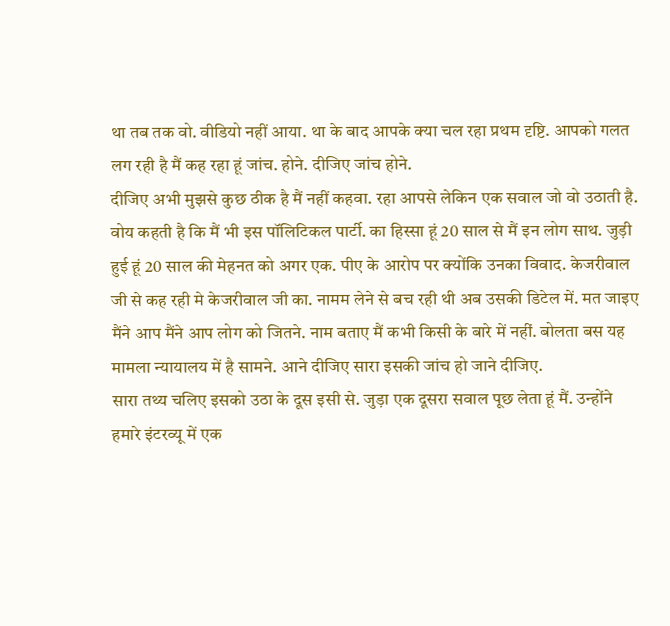था तब तक वो. वीडियो नहीं आया. था के बाद आपके क्या चल रहा प्रथम दृष्टि. आपको गलत लग रही है मैं कह रहा हूं जांच. होने. दीजिए जांच होने.
दीजिए अभी मुझसे कुछ ठीक है मैं नहीं कहवा. रहा आपसे लेकिन एक सवाल जो वो उठाती है. वोय कहती है कि मैं भी इस पॉलिटिकल पार्टी. का हिस्सा हूं 20 साल से मैं इन लोग साथ. जुड़ी हुई हूं 20 साल की मेहनत को अगर एक. पीए के आरोप पर क्योंकि उनका विवाद. केजरीवाल जी से कह रही मे केजरीवाल जी का. नामम लेने से बच रही थी अब उसकी डिटेल में. मत जाइए मैंने आप मैंने आप लोग को जितने. नाम बताए मैं कभी किसी के बारे में नहीं. बोलता बस यह मामला न्यायालय में है सामने. आने दीजिए सारा इसकी जांच हो जाने दीजिए.
सारा तथ्य चलिए इसको उठा के दूस इसी से. जुड़ा एक दूसरा सवाल पूछ लेता हूं मैं. उन्होंने हमारे इंटरव्यू में एक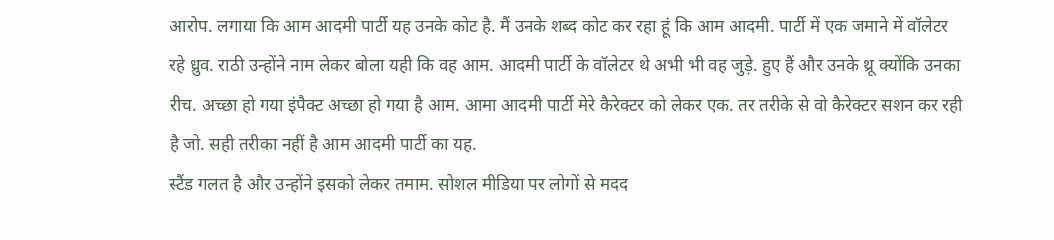आरोप. लगाया कि आम आदमी पार्टी यह उनके कोट है. मैं उनके शब्द कोट कर रहा हूं कि आम आदमी. पार्टी में एक जमाने में वॉलेटर रहे ध्रुव. राठी उन्होंने नाम लेकर बोला यही कि वह आम. आदमी पार्टी के वॉलेटर थे अभी भी वह जुड़े. हुए हैं और उनके थ्रू क्योंकि उनका रीच. अच्छा हो गया इंपैक्ट अच्छा हो गया है आम. आमा आदमी पार्टी मेरे कैरेक्टर को लेकर एक. तर तरीके से वो कैरेक्टर सशन कर रही है जो. सही तरीका नहीं है आम आदमी पार्टी का यह.
स्टैंड गलत है और उन्होंने इसको लेकर तमाम. सोशल मीडिया पर लोगों से मदद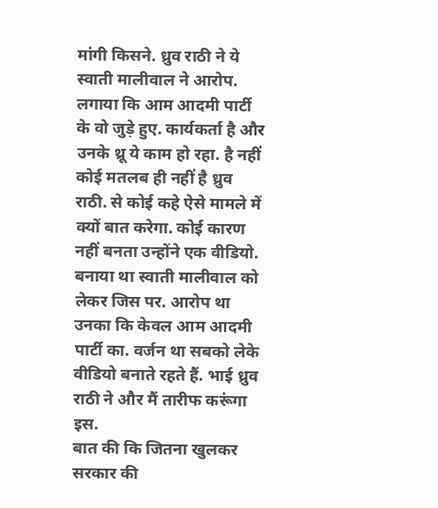मांगी किसने. ध्रुव राठी ने ये स्वाती मालीवाल ने आरोप. लगाया कि आम आदमी पार्टी के वो जुड़े हुए. कार्यकर्ता है और उनके थ्रू ये काम हो रहा. है नहीं कोई मतलब ही नहीं है ध्रुव राठी. से कोई कहे ऐसे मामले में क्यों बात करेगा. कोई कारण नहीं बनता उन्होंने एक वीडियो. बनाया था स्वाती मालीवाल को लेकर जिस पर. आरोप था उनका कि केवल आम आदमी पार्टी का. वर्जन था सबको लेके वीडियो बनाते रहते हैं. भाई ध्रुव राठी ने और मैं तारीफ करूंगा इस.
बात की कि जितना खुलकर सरकार की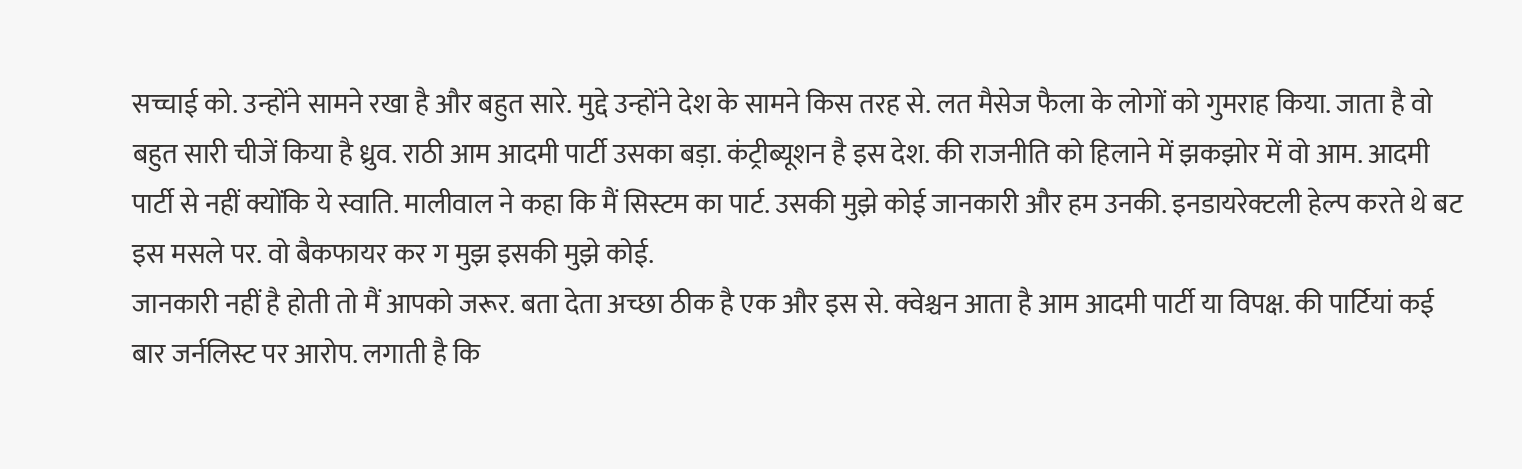सच्चाई को. उन्होंने सामने रखा है और बहुत सारे. मुद्दे उन्होंने देश के सामने किस तरह से. लत मैसेज फैला के लोगों को गुमराह किया. जाता है वो बहुत सारी चीजें किया है ध्रुव. राठी आम आदमी पार्टी उसका बड़ा. कंट्रीब्यूशन है इस देश. की राजनीति को हिलाने में झकझोर में वो आम. आदमी पार्टी से नहीं क्योंकि ये स्वाति. मालीवाल ने कहा कि मैं सिस्टम का पार्ट. उसकी मुझे कोई जानकारी और हम उनकी. इनडायरेक्टली हेल्प करते थे बट इस मसले पर. वो बैकफायर कर ग मुझ इसकी मुझे कोई.
जानकारी नहीं है होती तो मैं आपको जरूर. बता देता अच्छा ठीक है एक और इस से. क्वेश्चन आता है आम आदमी पार्टी या विपक्ष. की पार्टियां कई बार जर्नलिस्ट पर आरोप. लगाती है कि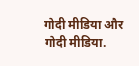गोदी मीडिया और गोदी मीडिया.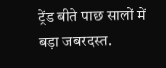ट्रेंड बीते पाछ सालों में बड़ा जबरदस्त.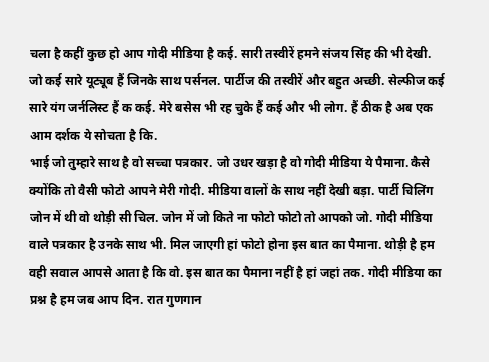चला है कहीं कुछ हो आप गोदी मीडिया है कई. सारी तस्वीरें हमने संजय सिंह की भी देखी. जो कई सारे यूट्यूब हैं जिनके साथ पर्सनल. पार्टीज की तस्वीरें और बहुत अच्छी. सेल्फीज कई सारे यंग जर्नलिस्ट हैं क कई. मेरे बसेस भी रह चुके हैं कई और भी लोग. हैं ठीक है अब एक आम दर्शक ये सोचता है कि.
भाई जो तुम्हारे साथ है वो सच्चा पत्रकार. जो उधर खड़ा है वो गोदी मीडिया ये पैमाना. कैसे क्योंकि तो वैसी फोटो आपने मेरी गोदी. मीडिया वालों के साथ नहीं देखी बड़ा. पार्टी चिलिंग जोन में थी वो थोड़ी सी चिल. जोन में जो किते ना फोटो फोटो तो आपको जो. गोदी मीडिया वाले पत्रकार है उनके साथ भी. मिल जाएगी हां फोटो होना इस बात का पैमाना. थोड़ी है हम वही सवाल आपसे आता है कि वो. इस बात का पैमाना नहीं है हां जहां तक. गोदी मीडिया का प्रश्न है हम जब आप दिन. रात गुणगान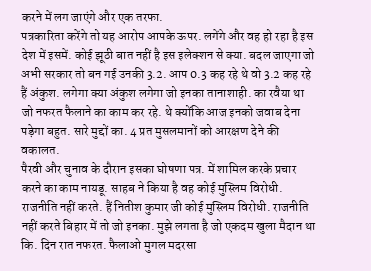करने में लग जाएंगे और एक तरफा.
पत्रकारिता करेंगे तो यह आरोप आपके ऊपर. लगेंगे और वह हो रहा है इस देश में इसमें. कोई झूठी बात नहीं है इस इलेक्शन से क्या. बदल जाएगा जो अभी सरकार तो बन गई उनकी 3.2. आप 0.3 कह रहे थे वो 3.2 कह रहे हैं अंकुश. लगेगा क्या अंकुश लगेगा जो इनका तानाशाही. का रवैया था जो नफरत फैलाने का काम कर रहे. थे क्योंकि आज इनको जवाब देना पड़ेगा बहुत. सारे मुद्दों का. 4 प्रत मुसलमानों को आरक्षण देने की वकालत.
पैरवी और चुनाव के दौरान इसका घोषणा पत्र. में शामिल करके प्रचार करने का काम नायडू. साहब ने किया है वह कोई मुस्लिम विरोधी. राजनीति नहीं करते. हैं नितीश कुमार जी कोई मुस्लिम विरोधी. राजनीति नहीं करते बिहार में तो जो इनका. मुझे लगता है जो एकदम खुला मैदान था कि. दिन रात नफरत. फैलाओ मुगल मदरसा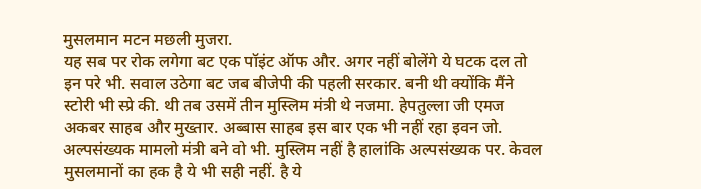मुसलमान मटन मछली मुजरा.
यह सब पर रोक लगेगा बट एक पॉइंट ऑफ और. अगर नहीं बोलेंगे ये घटक दल तो इन परे भी. सवाल उठेगा बट जब बीजेपी की पहली सरकार. बनी थी क्योंकि मैंने स्टोरी भी स्प्रे की. थी तब उसमें तीन मुस्लिम मंत्री थे नजमा. हेपतुल्ला जी एमज अकबर साहब और मुख्तार. अब्बास साहब इस बार एक भी नहीं रहा इवन जो. अल्पसंख्यक मामलो मंत्री बने वो भी. मुस्लिम नहीं है हालांकि अल्पसंख्यक पर. केवल मुसलमानों का हक है ये भी सही नहीं. है ये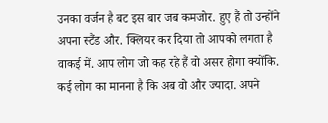उनका वर्जन है बट इस बार जब कमजोर. हुए हैं तो उन्होंने अपना स्टैंड और. क्लियर कर दिया तो आपको लगता है वाकई में. आप लोग जो कह रहे हैं वो असर होगा क्योंकि.
कई लोग का मानना है कि अब वो और ज्यादा. अपने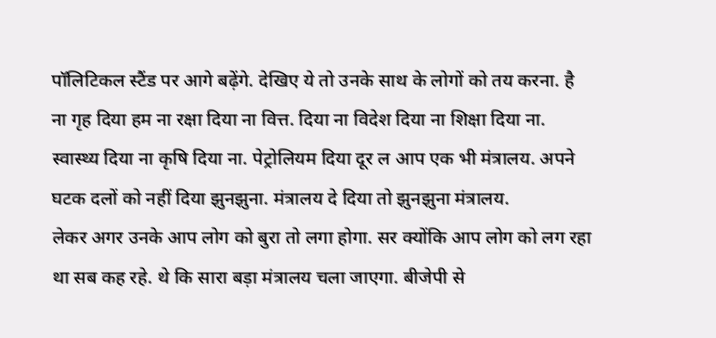पॉलिटिकल स्टैंड पर आगे बढ़ेंगे. देखिए ये तो उनके साथ के लोगों को तय करना. है ना गृह दिया हम ना रक्षा दिया ना वित्त. दिया ना विदेश दिया ना शिक्षा दिया ना. स्वास्थ्य दिया ना कृषि दिया ना. पेट्रोलियम दिया दूर ल आप एक भी मंत्रालय. अपने घटक दलों को नहीं दिया झुनझुना. मंत्रालय दे दिया तो झुनझुना मंत्रालय.
लेकर अगर उनके आप लोग को बुरा तो लगा होगा. सर क्योंकि आप लोग को लग रहा था सब कह रहे. थे कि सारा बड़ा मंत्रालय चला जाएगा. बीजेपी से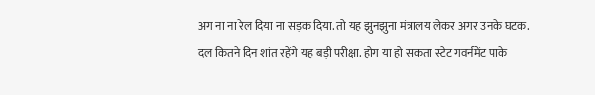अग ना ना रेल दिया ना सड़क दिया. तो यह झुनझुना मंत्रालय लेकर अगर उनके घटक. दल कितने दिन शांत रहेंगे यह बड़ी परीक्षा. होग या हो सकता स्टेट गवर्नमेंट पाके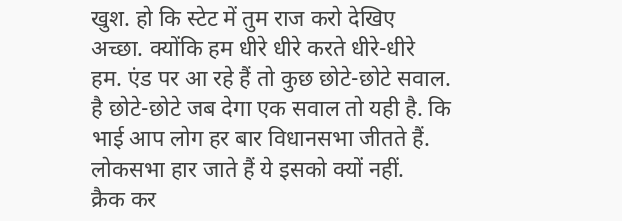खुश. हो कि स्टेट में तुम राज करो देखिए अच्छा. क्योंकि हम धीरे धीरे करते धीरे-धीरे हम. एंड पर आ रहे हैं तो कुछ छोटे-छोटे सवाल. है छोटे-छोटे जब देगा एक सवाल तो यही है. कि भाई आप लोग हर बार विधानसभा जीतते हैं. लोकसभा हार जाते हैं ये इसको क्यों नहीं.
क्रैक कर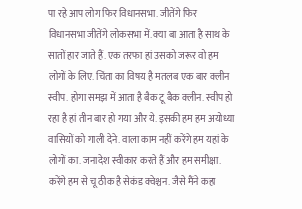पा रहे आप लोग फिर विधानसभा. जीतेंगे फिर विधानसभा जीतेंगे लोकसभा में. क्या बा आता है साथ के सातों हार जाते हैं. एक तरफा हां उसको जरूर वो हम लोगों के लिए. चिंता का विषय है मतलब एक बार क्लीन स्वीप. होगा समझ में आता है बैक टू बैक क्लीन. स्वीप हो रहा है हां तीन बार हो गया और ये. इसकी हम हम अयोध्या वासियों को गाली देने. वाला काम नहीं करेंगे हम यहां के लोगों का. जनादेश स्वीकार करते हैं और हम समीक्षा. करेंगे हम से चू ठीक है सेकंड क्वेश्चन. जैसे मैंने कहा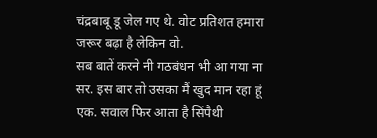चंद्रबाबू डू जेल गए थे. वोट प्रतिशत हमारा जरूर बढ़ा है लेकिन वो.
सब बातें करने नी गठबंधन भी आ गया ना सर. इस बार तो उसका मैं खुद मान रहा हूं एक. सवाल फिर आता है सिंपैथी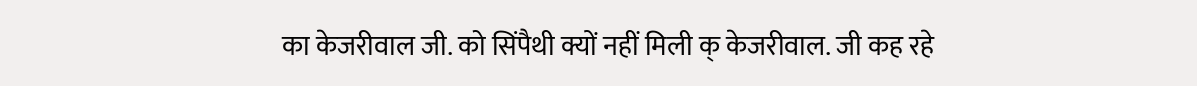का केजरीवाल जी. को सिंपैथी क्यों नहीं मिली क् केजरीवाल. जी कह रहे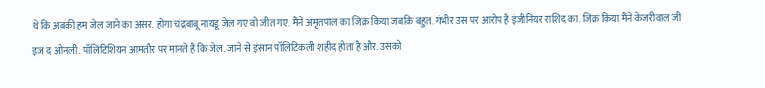थे कि अबकी हम जेल जाने का असर. होगा चंद्रबाबू नायडू जेल गए वो जीत गए. मैंने अमृतपाल का जिक्र किया जबकि बहुत. गंभीर उस पर आरोप है इंजीनियर राशिद का. जिक्र किया मैंने केजरीवाल जी इज द ओनली. पॉलिटिशियन आमतौर पर मानते हैं कि जेल. जाने से इंसान पॉलिटिकली शहीद होता है और. उसको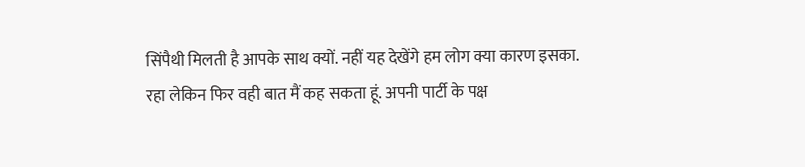सिंपैथी मिलती है आपके साथ क्यों. नहीं यह देखेंगे हम लोग क्या कारण इसका.
रहा लेकिन फिर वही बात मैं कह सकता हूं. अपनी पार्टी के पक्ष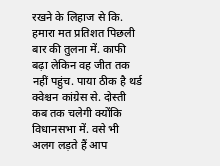रखने के लिहाज से कि. हमारा मत प्रतिशत पिछली बार की तुलना में. काफी बढ़ा लेकिन वह जीत तक नहीं पहुंच. पाया ठीक है थर्ड क्वेश्चन कांग्रेस से. दोस्ती कब तक चलेगी क्योंकि विधानसभा में. वसे भी अलग लड़ते हैं आप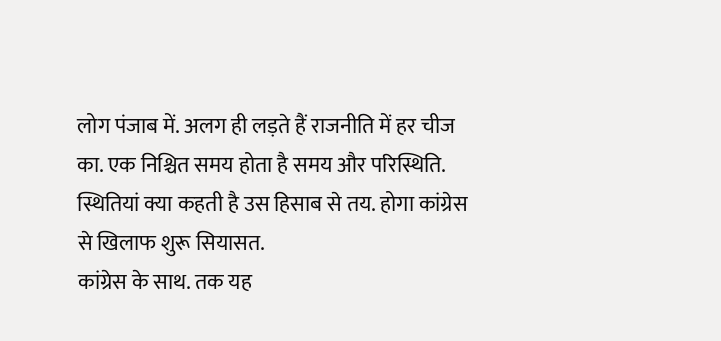लोग पंजाब में. अलग ही लड़ते हैं राजनीति में हर चीज का. एक निश्चित समय होता है समय और परिस्थिति. स्थितियां क्या कहती है उस हिसाब से तय. होगा कांग्रेस से खिलाफ शुरू सियासत.
कांग्रेस के साथ. तक यह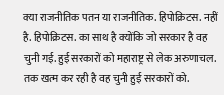क्या राजनीतिक पतन या राजनीतिक. हिपोक्रिटस. नहीं है. हिपोक्रिटस. का साथ है क्योंकि जो सरकार है वह चुनी गई. हुई सरकारों को महाराष्ट्र से लेक अरुणाचल. तक खत्म कर रही है वह चुनी हुई सरकारों को.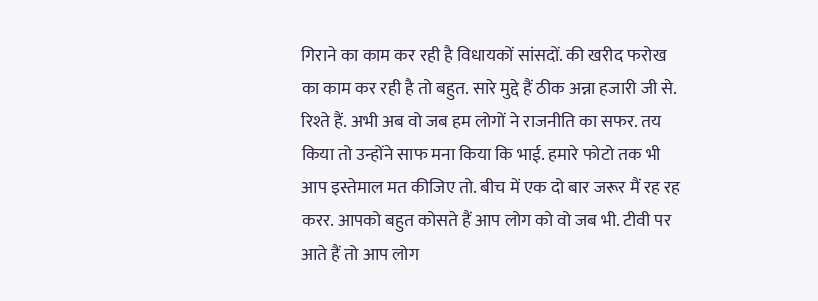गिराने का काम कर रही है विधायकों सांसदों. की खरीद फरोख का काम कर रही है तो बहुत. सारे मुद्दे हैं ठीक अन्ना हजारी जी से. रिश्ते हैं. अभी अब वो जब हम लोगों ने राजनीति का सफर. तय किया तो उन्होंने साफ मना किया कि भाई. हमारे फोटो तक भी आप इस्तेमाल मत कीजिए तो. बीच में एक दो बार जरूर मैं रह रह करर. आपको बहुत कोसते हैं आप लोग को वो जब भी. टीवी पर आते हैं तो आप लोग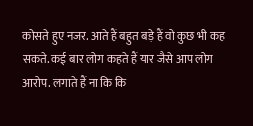कोसते हुए नजर. आते हैं बहुत बड़े हैं वो कुछ भी कह सकते. कई बार लोग कहते हैं यार जैसे आप लोग आरोप. लगाते हैं ना कि कि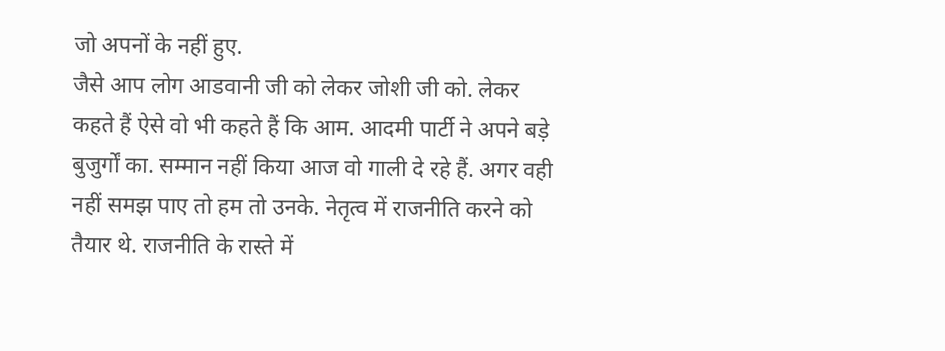जो अपनों के नहीं हुए.
जैसे आप लोग आडवानी जी को लेकर जोशी जी को. लेकर कहते हैं ऐसे वो भी कहते हैं कि आम. आदमी पार्टी ने अपने बड़े बुजुर्गों का. सम्मान नहीं किया आज वो गाली दे रहे हैं. अगर वही नहीं समझ पाए तो हम तो उनके. नेतृत्व में राजनीति करने को तैयार थे. राजनीति के रास्ते में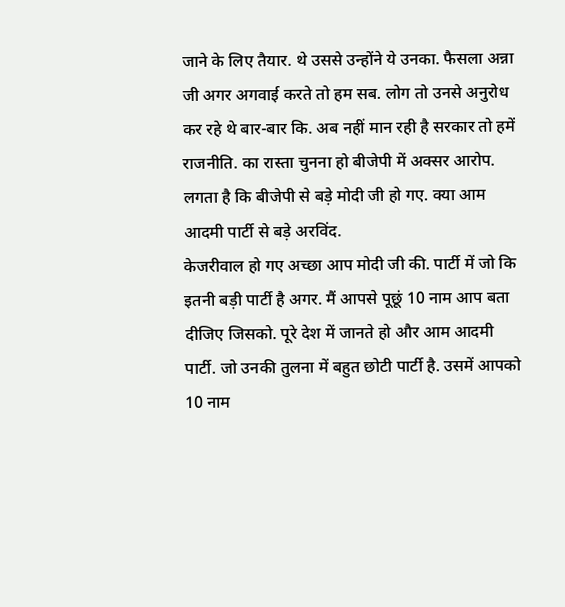जाने के लिए तैयार. थे उससे उन्होंने ये उनका. फैसला अन्ना जी अगर अगवाई करते तो हम सब. लोग तो उनसे अनुरोध कर रहे थे बार-बार कि. अब नहीं मान रही है सरकार तो हमें राजनीति. का रास्ता चुनना हो बीजेपी में अक्सर आरोप. लगता है कि बीजेपी से बड़े मोदी जी हो गए. क्या आम आदमी पार्टी से बड़े अरविंद.
केजरीवाल हो गए अच्छा आप मोदी जी की. पार्टी में जो कि इतनी बड़ी पार्टी है अगर. मैं आपसे पूछूं 10 नाम आप बता दीजिए जिसको. पूरे देश में जानते हो और आम आदमी पार्टी. जो उनकी तुलना में बहुत छोटी पार्टी है. उसमें आपको 10 नाम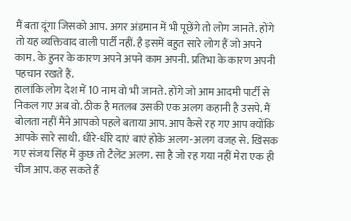मैं बता दूंगा जिसको आप. अगर अंडमान में भी पूछेंगे तो लोग जानते. होंगे तो यह व्यक्तिवाद वाली पार्टी नहीं. है इसमें बहुत सारे लोग हैं जो अपने काम. के हुनर के कारण अपने अपने काम अपनी. प्रतिभा के कारण अपनी पहचान रखते हैं.
हालांकि लोग देश में 10 नाम वो भी जानते. होंगे जो आम आदमी पार्टी से निकल गए अब वो. ठीक है मतलब उसकी एक अलग कहानी है उसपे. मैं बोलता नहीं मैंने आपको पहले बताया आप. आप कैसे रह गए आप क्योंकि आपके सारे साथी. धीरे-धीरे दाएं बाएं होके अलग-अलग वजह से. खिसक गए संजय सिंह में कुछ तो टैलेंट अलग. सा है जो रह गया नहीं मेरा एक ही चीज आप. कह सकते हैं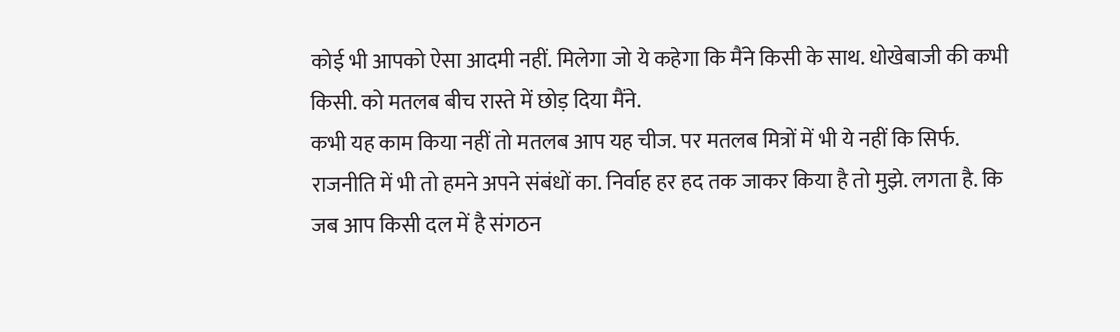कोई भी आपको ऐसा आदमी नहीं. मिलेगा जो ये कहेगा कि मैंने किसी के साथ. धोखेबाजी की कभी किसी. को मतलब बीच रास्ते में छोड़ दिया मैंने.
कभी यह काम किया नहीं तो मतलब आप यह चीज. पर मतलब मित्रों में भी ये नहीं कि सिर्फ. राजनीति में भी तो हमने अपने संबंधों का. निर्वाह हर हद तक जाकर किया है तो मुझे. लगता है. कि जब आप किसी दल में है संगठन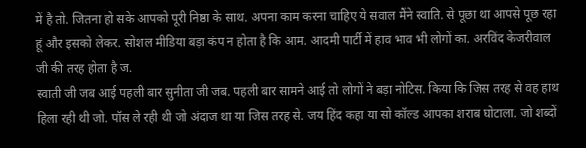में है तो. जितना हो सके आपको पूरी निष्ठा के साथ. अपना काम करना चाहिए ये सवाल मैंने स्वाति. से पूछा था आपसे पूछ रहा हूं और इसको लेकर. सोशल मीडिया बड़ा कंप न होता है कि आम. आदमी पार्टी में हाव भाव भी लोगों का. अरविंद केजरीवाल जी की तरह होता है ज.
स्वाती जी जब आई पहली बार सुनीता जी जब. पहली बार सामने आई तो लोगों ने बड़ा नोटिस. किया कि जिस तरह से वह हाथ हिला रही थी जो. पॉस ले रही थी जो अंदाज था या जिस तरह से. जय हिंद कहा या सो कॉल्ड आपका शराब घोटाला. जो शब्दों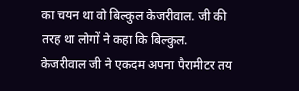का चयन था वो बिल्कुल केजरीवाल. जी की तरह था लोगों ने कहा कि बिल्कुल. केजरीवाल जी ने एकदम अपना पैरामीटर तय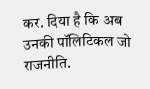कर. दिया है कि अब उनकी पॉलिटिकल जो राजनीति.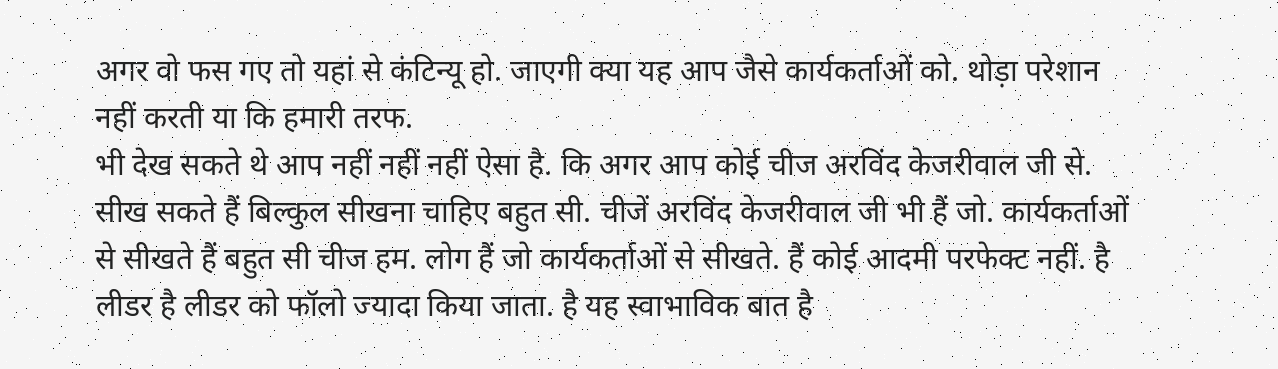अगर वो फस गए तो यहां से कंटिन्यू हो. जाएगी क्या यह आप जैसे कार्यकर्ताओं को. थोड़ा परेशान नहीं करती या कि हमारी तरफ.
भी देख सकते थे आप नहीं नहीं नहीं ऐसा है. कि अगर आप कोई चीज अरविंद केजरीवाल जी से. सीख सकते हैं बिल्कुल सीखना चाहिए बहुत सी. चीजें अरविंद केजरीवाल जी भी हैं जो. कार्यकर्ताओं से सीखते हैं बहुत सी चीज हम. लोग हैं जो कार्यकर्ताओं से सीखते. हैं कोई आदमी परफेक्ट नहीं. है लीडर है लीडर को फॉलो ज्यादा किया जाता. है यह स्वाभाविक बात है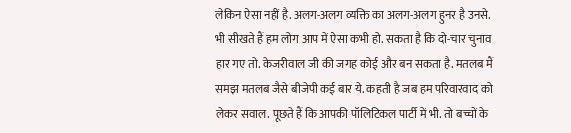लेकिन ऐसा नहीं है. अलग-अलग व्यक्ति का अलग-अलग हुनर है उनसे.
भी सीखते हैं हम लोग आप में ऐसा कभी हो. सकता है कि दो-चार चुनाव हार गए तो. केजरीवाल जी की जगह कोई और बन सकता है. मतलब मैं समझ मतलब जैसे बीजेपी कई बार ये. कहती है जब हम परिवारवाद को लेकर सवाल. पूछते हैं कि आपकी पॉलिटिकल पार्टी में भी. तो बच्चों के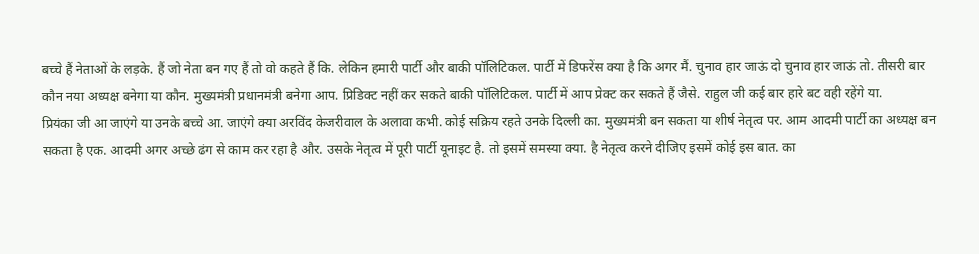बच्चे हैं नेताओं के लड़के. हैं जो नेता बन गए हैं तो वो कहते हैं कि. लेकिन हमारी पार्टी और बाकी पॉलिटिकल. पार्टी में डिफरेंस क्या है कि अगर मैं. चुनाव हार जाऊं दो चुनाव हार जाऊं तो. तीसरी बार कौन नया अध्यक्ष बनेगा या कौन. मुख्यमंत्री प्रधानमंत्री बनेगा आप. प्रिडिक्ट नहीं कर सकते बाकी पॉलिटिकल. पार्टी में आप प्रेक्ट कर सकते हैं जैसे. राहुल जी कई बार हारे बट वही रहेंगे या.
प्रियंका जी आ जाएंगे या उनके बच्चे आ. जाएंगे क्या अरविंद केजरीवाल के अलावा कभी. कोई सक्रिय रहते उनके दिल्ली का. मुख्यमंत्री बन सकता या शीर्ष नेतृत्व पर. आम आदमी पार्टी का अध्यक्ष बन सकता है एक. आदमी अगर अच्छे ढंग से काम कर रहा है और. उसके नेतृत्व में पूरी पार्टी यूनाइट है. तो इसमें समस्या क्या. है नेतृत्व करने दीजिए इसमें कोई इस बात. का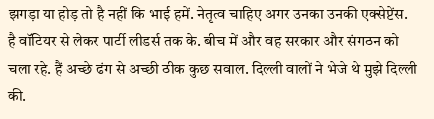झगड़ा या होड़ तो है नहीं कि भाई हमें. नेतृत्व चाहिए अगर उनका उनकी एक्सेप्टेंस.
है वॉटियर से लेकर पार्टी लीडर्स तक के. बीच में और वह सरकार और संगठन को चला रहे. हैं अच्छे ढंग से अच्छी ठीक कुछ सवाल. दिल्ली वालों ने भेजे थे मुझे दिल्ली की.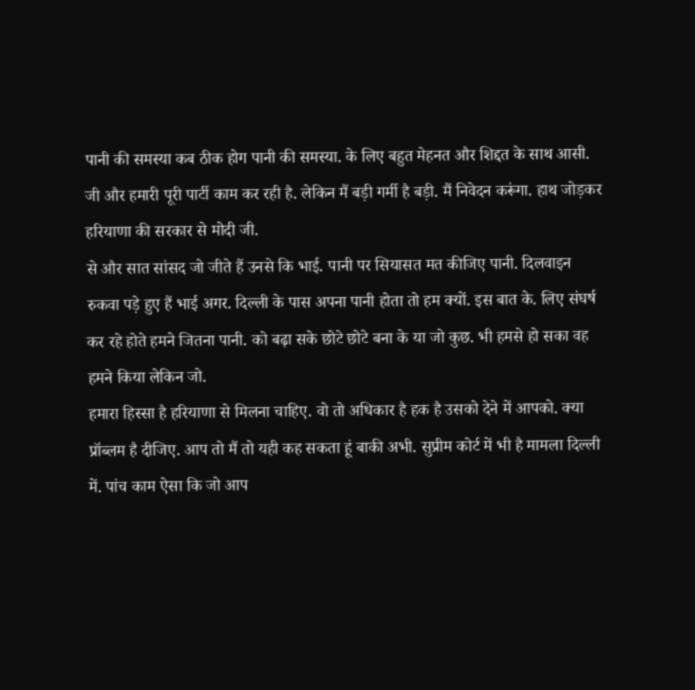पानी की समस्या कब ठीक होग पानी की समस्या. के लिए बहुत मेहनत और शिद्दत के साथ आसी. जी और हमारी पूरी पार्टी काम कर रही है. लेकिन मैं बड़ी गर्मी है बड़ी. मैं निवेदन करूंगा. हाथ जोड़कर हरियाणा की सरकार से मोदी जी.
से और सात सांसद जो जीते हैं उनसे कि भाई. पानी पर सियासत मत कीजिए पानी. दिलवाइन रुकवा पड़े हुए हैं भाई अगर. दिल्ली के पास अपना पानी होता तो हम क्यों. इस बात के. लिए संघर्ष कर रहे होते हमने जितना पानी. को बढ़ा सके छोटे छोटे बना के या जो कुछ. भी हमसे हो सका वह हमने किया लेकिन जो.
हमारा हिस्सा है हरियाणा से मिलना चाहिए. वो तो अधिकार है हक है उसको देने में आपको. क्या प्रॉब्लम है दीजिए. आप तो मैं तो यही कह सकता हूं बाकी अभी. सुप्रीम कोर्ट में भी है मामला दिल्ली में. पांच काम ऐसा कि जो आप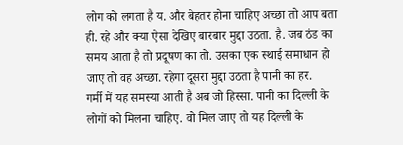लोग को लगता है य. और बेहतर होना चाहिए अच्छा तो आप बता ही. रहे और क्या ऐसा देखिए बारबार मुद्दा उठता. है. जब ठंड का समय आता है तो प्रदूषण का तो. उसका एक स्थाई समाधान हो जाए तो वह अच्छा. रहेगा दूसरा मुद्दा उठता है पानी का हर.
गर्मी में यह समस्या आती है अब जो हिस्सा. पानी का दिल्ली के लोगों को मिलना चाहिए. वो मिल जाए तो यह दिल्ली के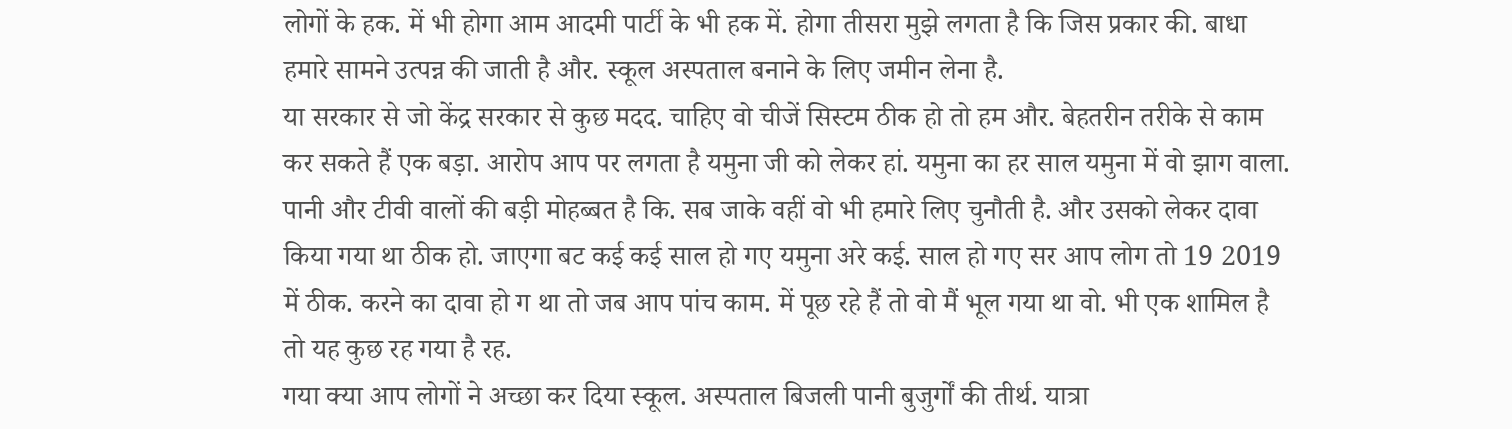लोगों के हक. में भी होगा आम आदमी पार्टी के भी हक में. होगा तीसरा मुझे लगता है कि जिस प्रकार की. बाधा हमारे सामने उत्पन्न की जाती है और. स्कूल अस्पताल बनाने के लिए जमीन लेना है.
या सरकार से जो केंद्र सरकार से कुछ मदद. चाहिए वो चीजें सिस्टम ठीक हो तो हम और. बेहतरीन तरीके से काम कर सकते हैं एक बड़ा. आरोप आप पर लगता है यमुना जी को लेकर हां. यमुना का हर साल यमुना में वो झाग वाला. पानी और टीवी वालों की बड़ी मोहब्बत है कि. सब जाके वहीं वो भी हमारे लिए चुनौती है. और उसको लेकर दावा किया गया था ठीक हो. जाएगा बट कई कई साल हो गए यमुना अरे कई. साल हो गए सर आप लोग तो 19 2019 में ठीक. करने का दावा हो ग था तो जब आप पांच काम. में पूछ रहे हैं तो वो मैं भूल गया था वो. भी एक शामिल है तो यह कुछ रह गया है रह.
गया क्या आप लोगों ने अच्छा कर दिया स्कूल. अस्पताल बिजली पानी बुजुर्गों की तीर्थ. यात्रा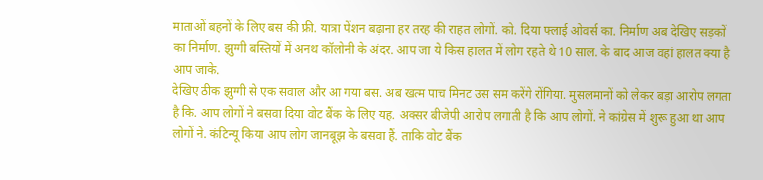माताओं बहनों के लिए बस की फ्री. यात्रा पेंशन बढ़ाना हर तरह की राहत लोगों. को. दिया फ्लाई ओवर्स का. निर्माण अब देखिए सड़कों का निर्माण. झुग्गी बस्तियों में अनथ कॉलोनी के अंदर. आप जा ये किस हालत में लोग रहते थे 10 साल. के बाद आज वहां हालत क्या है आप जाके.
देखिए ठीक झुग्गी से एक सवाल और आ गया बस. अब खत्म पाच मिनट उस सम करेंगे रोंगिया. मुसलमानों को लेकर बड़ा आरोप लगता है कि. आप लोगों ने बसवा दिया वोट बैंक के लिए यह. अक्सर बीजेपी आरोप लगाती है कि आप लोगों. ने कांग्रेस में शुरू हुआ था आप लोगों ने. कंटिन्यू किया आप लोग जानबूझ के बसवा हैं. ताकि वोट बैंक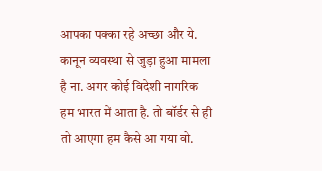आपका पक्का रहे अच्छा और ये. कानून व्यवस्था से जुड़ा हुआ मामला है ना. अगर कोई विदेशी नागरिक हम भारत में आता है. तो बॉर्डर से ही तो आएगा हम कैसे आ गया वो.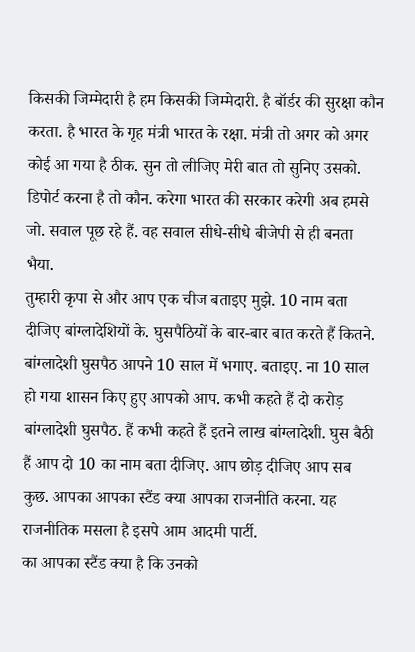किसकी जिम्मेदारी है हम किसकी जिम्मेदारी. है बॉर्डर की सुरक्षा कौन करता. है भारत के गृह मंत्री भारत के रक्षा. मंत्री तो अगर को अगर कोई आ गया है ठीक. सुन तो लीजिए मेरी बात तो सुनिए उसको. डिपोर्ट करना है तो कौन. करेगा भारत की सरकार करेगी अब हमसे जो. सवाल पूछ रहे हैं. वह सवाल सीधे-सीधे बीजेपी से ही बनता भैया.
तुम्हारी कृपा से और आप एक चीज बताइए मुझे. 10 नाम बता दीजिए बांग्लादेशियों के. घुसपैठियों के बार-बार बात करते हैं कितने. बांग्लादेशी घुसपैठ आपने 10 साल में भगाए. बताइए. ना 10 साल हो गया शासन किए हुए आपको आप. कभी कहते हैं दो करोड़ बांग्लादेशी घुसपैठ. हैं कभी कहते हैं इतने लाख बांग्लादेशी. घुस बैठी हैं आप दो 10 का नाम बता दीजिए. आप छोड़ दीजिए आप सब कुछ. आपका आपका स्टैंड क्या आपका राजनीति करना. यह राजनीतिक मसला है इसपे आम आदमी पार्टी.
का आपका स्टैंड क्या है कि उनको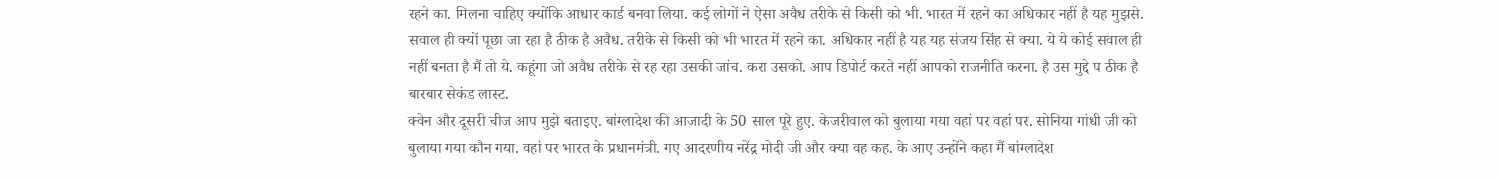रहने का. मिलना चाहिए क्योंकि आधार कार्ड बनवा लिया. कई लोगों ने ऐसा अवैध तरीके से किसी को भी. भारत में रहने का अधिकार नहीं है यह मुझसे. सवाल ही क्यों पूछा जा रहा है ठीक है अवैध. तरीके से किसी को भी भारत में रहने का. अधिकार नहीं है यह यह संजय सिंह से क्या. ये ये कोई सवाल ही नहीं बनता है मैं तो ये. कहूंगा जो अवैध तरीके से रह रहा उसकी जांच. करा उसको. आप डिपोर्ट करते नहीं आपको राजनीति करना. है उस मुद्दे प ठीक है बारबार सेकंड लास्ट.
क्वेन और दूसरी चीज आप मुझे बताइए. बांग्लादेश की आजादी के 50 साल पूरे हुए. केजरीवाल को बुलाया गया वहां पर वहां पर. सोनिया गांधी जी को बुलाया गया कौन गया. वहां पर भारत के प्रधानमंत्री. गए आदरणीय नरेंद्र मोदी जी और क्या वह कह. के आए उन्होंने कहा मैं बांग्लादेश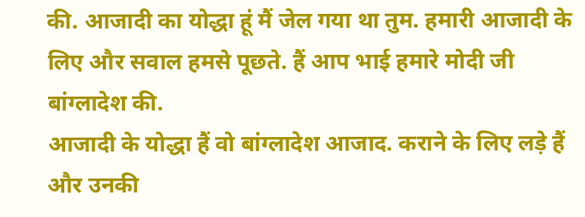की. आजादी का योद्धा हूं मैं जेल गया था तुम. हमारी आजादी के लिए और सवाल हमसे पूछते. हैं आप भाई हमारे मोदी जी बांग्लादेश की.
आजादी के योद्धा हैं वो बांग्लादेश आजाद. कराने के लिए लड़े हैं और उनकी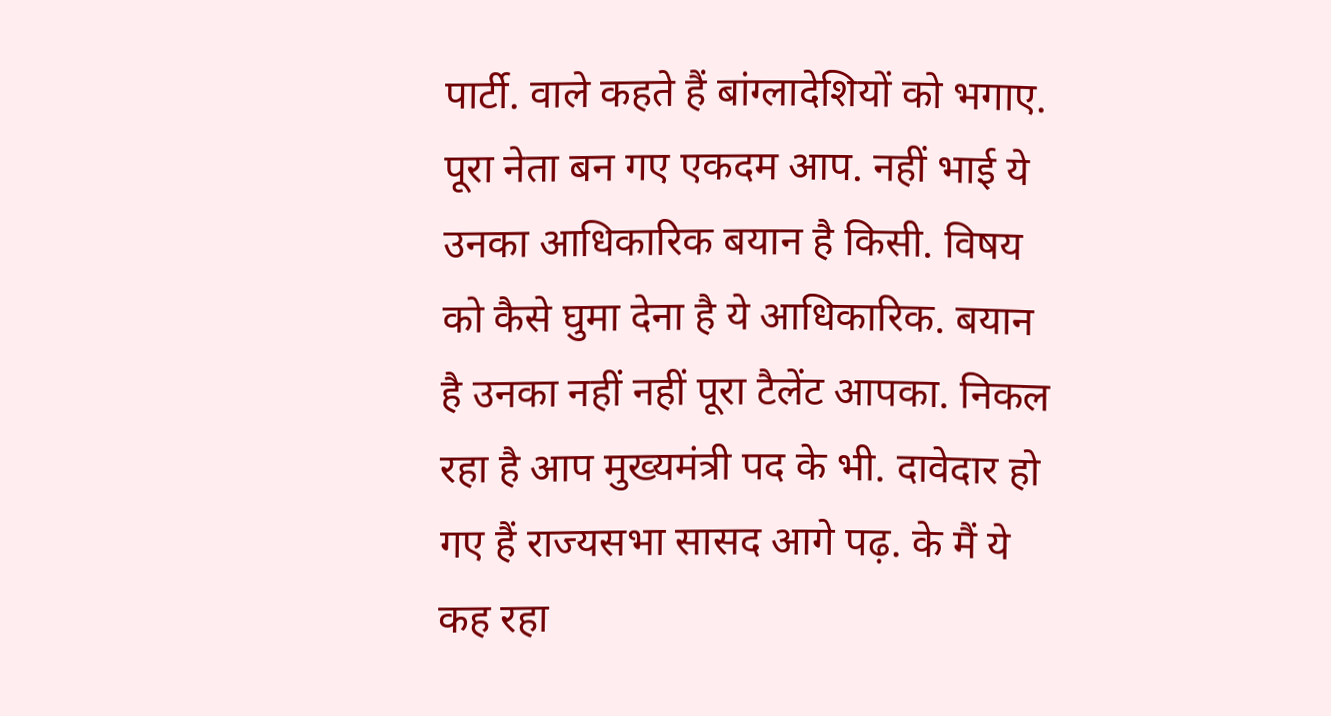पार्टी. वाले कहते हैं बांग्लादेशियों को भगाए. पूरा नेता बन गए एकदम आप. नहीं भाई ये उनका आधिकारिक बयान है किसी. विषय को कैसे घुमा देना है ये आधिकारिक. बयान है उनका नहीं नहीं पूरा टैलेंट आपका. निकल रहा है आप मुख्यमंत्री पद के भी. दावेदार हो गए हैं राज्यसभा सासद आगे पढ़. के मैं ये कह रहा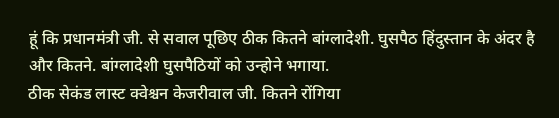हूं कि प्रधानमंत्री जी. से सवाल पूछिए ठीक कितने बांग्लादेशी. घुसपैठ हिंदुस्तान के अंदर है और कितने. बांग्लादेशी घुसपैठियों को उन्होने भगाया.
ठीक सेकंड लास्ट क्वेश्चन केजरीवाल जी. कितने रोंगिया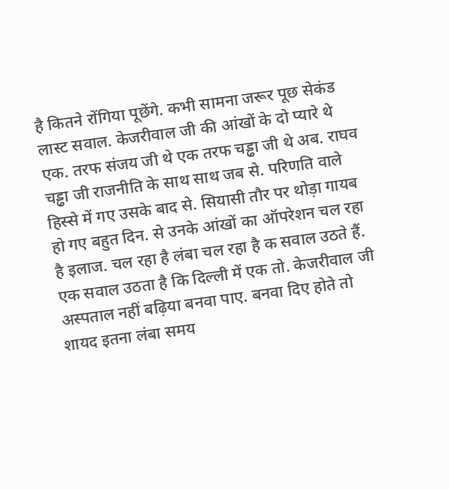है कितने रोंगिया पूछेंगे. कभी सामना जरूर पूछ सेकंड लास्ट सवाल. केजरीवाल जी की आंखों के दो प्यारे थे एक. तरफ संजय जी थे एक तरफ चड्ढा जी थे अब. राघव चड्ढा जी राजनीति के साथ साथ जब से. परिणति वाले हिस्से में गए उसके बाद से. सियासी तौर पर थोड़ा गायब हो गए बहुत दिन. से उनके आंखों का ऑपरेशन चल रहा है इलाज. चल रहा है लंबा चल रहा है क सवाल उठते हैं. एक सवाल उठता है कि दिल्ली में एक तो. केजरीवाल जी अस्पताल नहीं बढ़िया बनवा पाए. बनवा दिए होते तो शायद इतना लंबा समय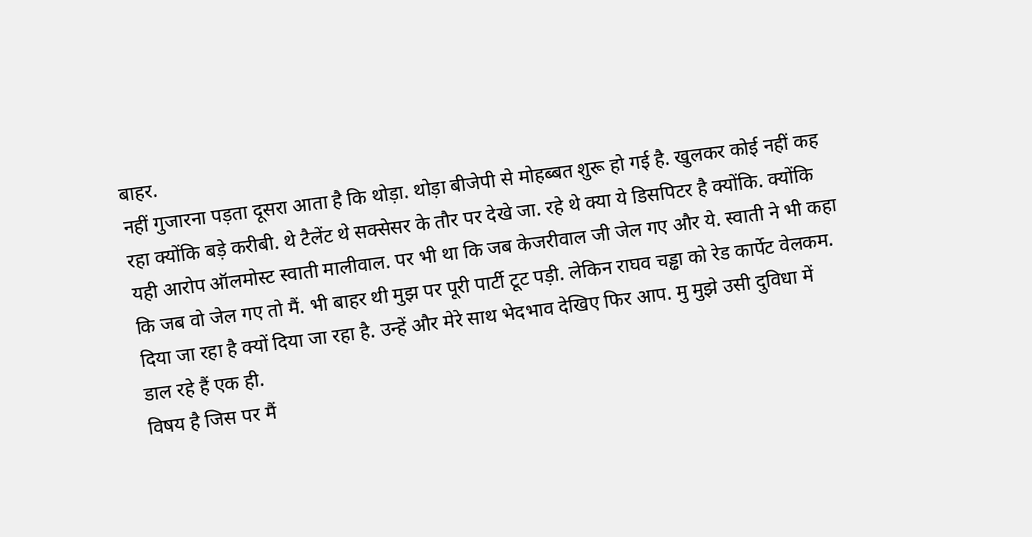बाहर.
नहीं गुजारना पड़ता दूसरा आता है कि थोड़ा. थोड़ा बीजेपी से मोहब्बत शुरू हो गई है. खुलकर कोई नहीं कह रहा क्योंकि बड़े करीबी. थे टैलेंट थे सक्सेसर के तौर पर देखे जा. रहे थे क्या ये डिसपिटर है क्योंकि. क्योंकि यही आरोप ऑलमोस्ट स्वाती मालीवाल. पर भी था कि जब केजरीवाल जी जेल गए और ये. स्वाती ने भी कहा कि जब वो जेल गए तो मैं. भी बाहर थी मुझ पर पूरी पार्टी टूट पड़ी. लेकिन राघव चड्ढा को रेड कार्पेट वेलकम. दिया जा रहा है क्यों दिया जा रहा है. उन्हें और मेरे साथ भेदभाव देखिए फिर आप. मु मुझे उसी दुविधा में डाल रहे हैं एक ही.
विषय है जिस पर मैं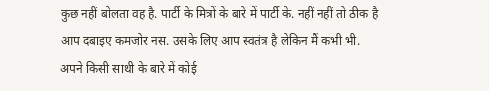कुछ नहीं बोलता वह है. पार्टी के मित्रों के बारे में पार्टी के. नहीं नहीं तो ठीक है आप दबाइए कमजोर नस. उसके लिए आप स्वतंत्र है लेकिन मैं कभी भी. अपने किसी साथी के बारे में कोई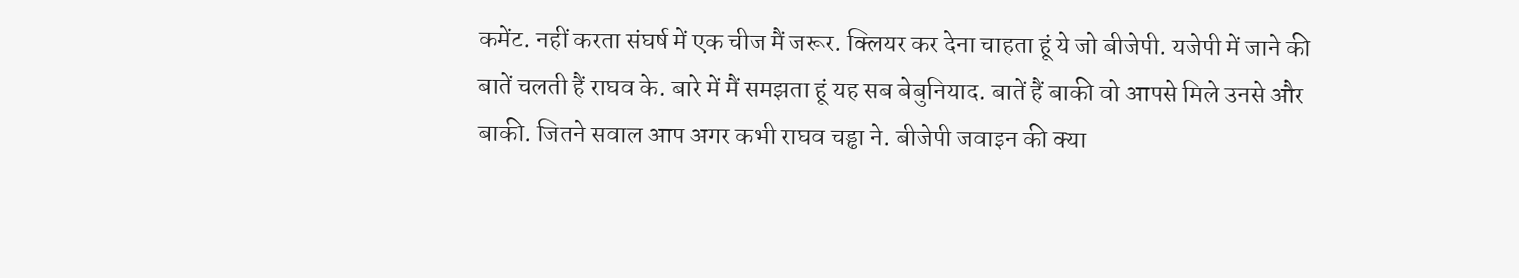कमेंट. नहीं करता संघर्ष में एक चीज मैं जरूर. क्लियर कर देना चाहता हूं ये जो बीजेपी. यजेपी में जाने की बातें चलती हैं राघव के. बारे में मैं समझता हूं यह सब बेबुनियाद. बातें हैं बाकी वो आपसे मिले उनसे और बाकी. जितने सवाल आप अगर कभी राघव चड्ढा ने. बीजेपी जवाइन की क्या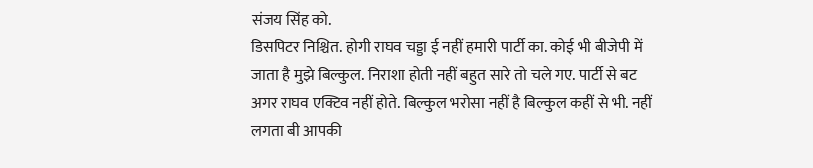संजय सिंह को.
डिसपिटर निश्चित. होगी राघव चड्डा ई नहीं हमारी पार्टी का. कोई भी बीजेपी में जाता है मुझे बिल्कुल. निराशा होती नहीं बहुत सारे तो चले गए. पार्टी से बट अगर राघव एक्टिव नहीं होते. बिल्कुल भरोसा नहीं है बिल्कुल कहीं से भी. नहीं लगता बी आपकी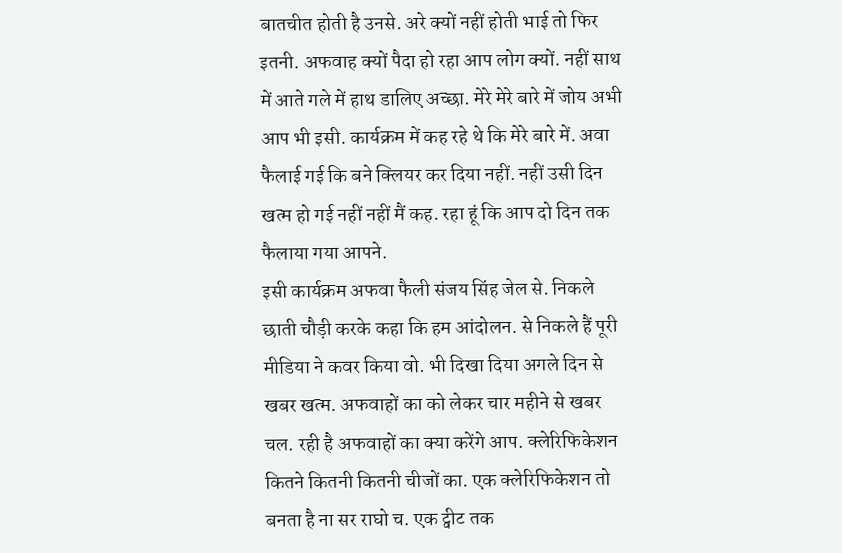बातचीत होती है उनसे. अरे क्यों नहीं होती भाई तो फिर इतनी. अफवाह क्यों पैदा हो रहा आप लोग क्यों. नहीं साथ में आते गले में हाथ डालिए अच्छा. मेरे मेरे बारे में जोय अभी आप भी इसी. कार्यक्रम में कह रहे थे कि मेरे बारे में. अवा फैलाई गई कि बने क्लियर कर दिया नहीं. नहीं उसी दिन खत्म हो गई नहीं नहीं मैं कह. रहा हूं कि आप दो दिन तक फैलाया गया आपने.
इसी कार्यक्रम अफवा फैली संजय सिंह जेल से. निकले छाती चौड़ी करके कहा कि हम आंदोलन. से निकले हैं पूरी मीडिया ने कवर किया वो. भी दिखा दिया अगले दिन से खबर खत्म. अफवाहों का को लेकर चार महीने से खबर चल. रही है अफवाहों का क्या करेंगे आप. क्लेरिफिकेशन कितने कितनी कितनी चीजों का. एक क्लेरिफिकेशन तो बनता है ना सर राघो च. एक ट्वीट तक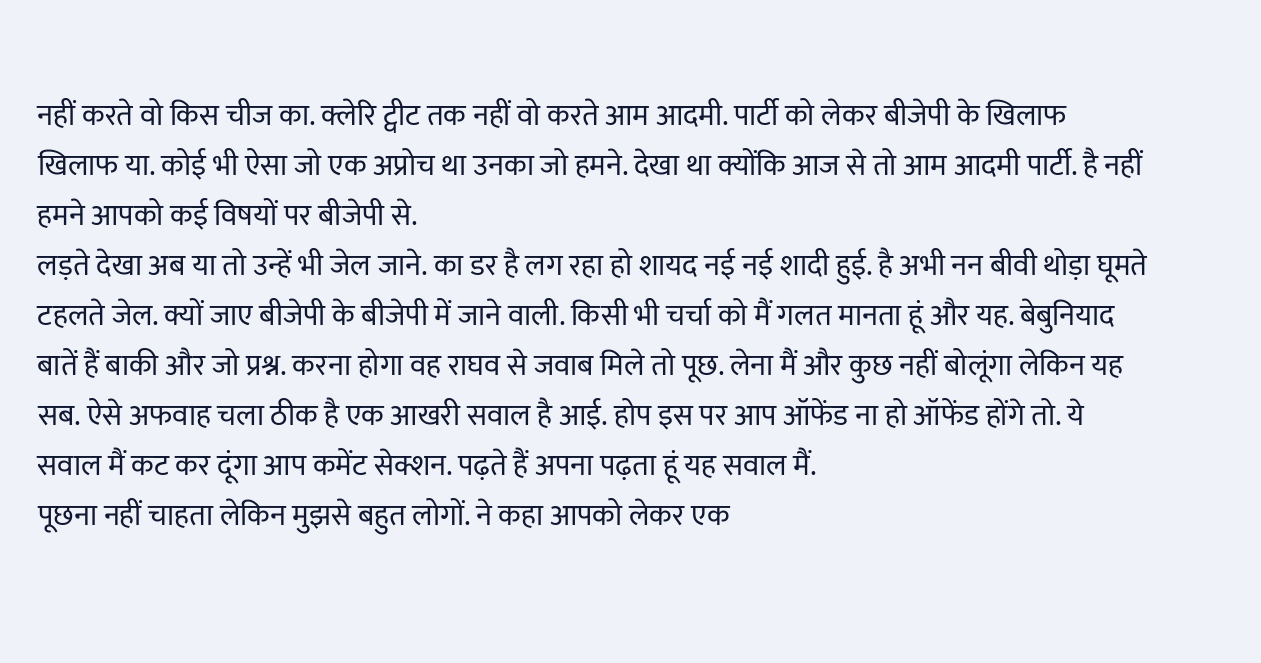नहीं करते वो किस चीज का. क्लेरि ट्वीट तक नहीं वो करते आम आदमी. पार्टी को लेकर बीजेपी के खिलाफ खिलाफ या. कोई भी ऐसा जो एक अप्रोच था उनका जो हमने. देखा था क्योंकि आज से तो आम आदमी पार्टी. है नहीं हमने आपको कई विषयों पर बीजेपी से.
लड़ते देखा अब या तो उन्हें भी जेल जाने. का डर है लग रहा हो शायद नई नई शादी हुई. है अभी नन बीवी थोड़ा घूमते टहलते जेल. क्यों जाए बीजेपी के बीजेपी में जाने वाली. किसी भी चर्चा को मैं गलत मानता हूं और यह. बेबुनियाद बातें हैं बाकी और जो प्रश्न. करना होगा वह राघव से जवाब मिले तो पूछ. लेना मैं और कुछ नहीं बोलूंगा लेकिन यह सब. ऐसे अफवाह चला ठीक है एक आखरी सवाल है आई. होप इस पर आप ऑफेंड ना हो ऑफेंड होंगे तो. ये सवाल मैं कट कर दूंगा आप कमेंट सेक्शन. पढ़ते हैं अपना पढ़ता हूं यह सवाल मैं.
पूछना नहीं चाहता लेकिन मुझसे बहुत लोगों. ने कहा आपको लेकर एक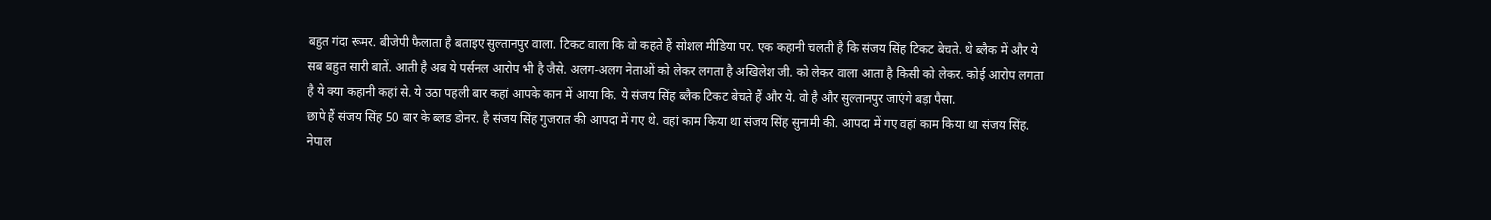बहुत गंदा रूमर. बीजेपी फैलाता है बताइए सुल्तानपुर वाला. टिकट वाला कि वो कहते हैं सोशल मीडिया पर. एक कहानी चलती है कि संजय सिंह टिकट बेचते. थे ब्लैक में और ये सब बहुत सारी बातें. आती है अब ये पर्सनल आरोप भी है जैसे. अलग-अलग नेताओं को लेकर लगता है अखिलेश जी. को लेकर वाला आता है किसी को लेकर. कोई आरोप लगता है ये क्या कहानी कहां से. ये उठा पहली बार कहां आपके कान में आया कि. ये संजय सिंह ब्लैक टिकट बेचते हैं और ये. वो है और सुल्तानपुर जाएंगे बड़ा पैसा.
छापे हैं संजय सिंह 50 बार के ब्लड डोनर. है संजय सिंह गुजरात की आपदा में गए थे. वहां काम किया था संजय सिंह सुनामी की. आपदा में गए वहां काम किया था संजय सिंह. नेपाल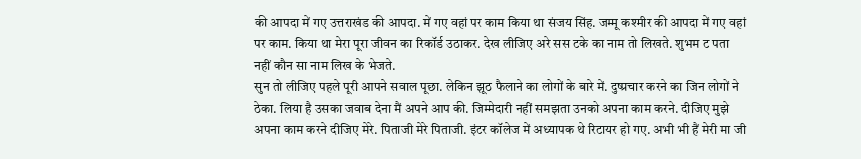की आपदा में गए उत्तराखंड की आपदा. में गए वहां पर काम किया था संजय सिंह. जम्मू कश्मीर की आपदा में गए वहां पर काम. किया था मेरा पूरा जीवन का रिकॉर्ड उठाकर. देख लीजिए अरे सस टके का नाम तो लिखते. शुभम ट पता नहीं कौन सा नाम लिख के भेजते.
सुन तो लीजिए पहले पूरी आपने सवाल पूछा. लेकिन झूठ फैलाने का लोगों के बारे में. दुष्प्रचार करने का जिन लोगों ने ठेका. लिया है उसका जवाब देना मैं अपने आप की. जिम्मेदारी नहीं समझता उनको अपना काम करने. दीजिए मुझे अपना काम करने दीजिए मेरे. पिताजी मेरे पिताजी. इंटर कॉलेज में अध्यापक थे रिटायर हो गए. अभी भी हैं मेरी मा जी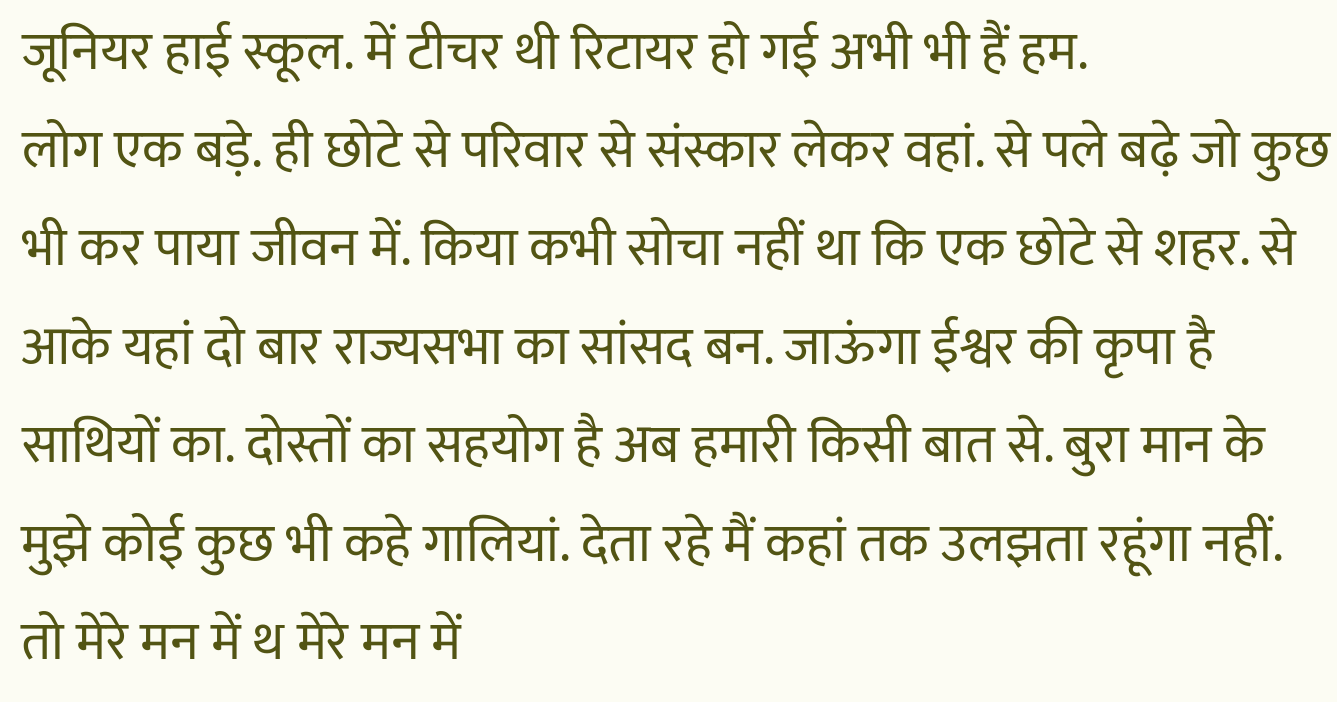जूनियर हाई स्कूल. में टीचर थी रिटायर हो गई अभी भी हैं हम.
लोग एक बड़े. ही छोटे से परिवार से संस्कार लेकर वहां. से पले बढ़े जो कुछ भी कर पाया जीवन में. किया कभी सोचा नहीं था कि एक छोटे से शहर. से आके यहां दो बार राज्यसभा का सांसद बन. जाऊंगा ईश्वर की कृपा है साथियों का. दोस्तों का सहयोग है अब हमारी किसी बात से. बुरा मान के मुझे कोई कुछ भी कहे गालियां. देता रहे मैं कहां तक उलझता रहूंगा नहीं. तो मेरे मन में थ मेरे मन में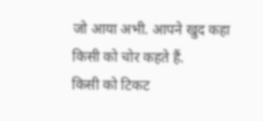जो आया अभी. आपने खुद कहा किसी को चोर कहते हैं.
किसी को टिकट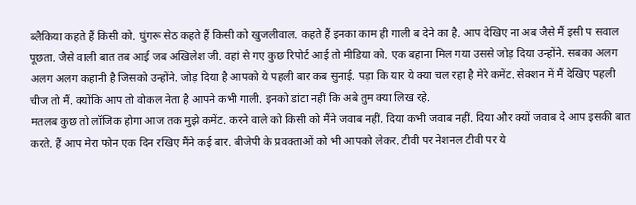ब्लैकिया कहते हैं किसी को. घुंगरू सेठ कहते हैं किसी को खुजलीवाल. कहते हैं इनका काम ही गाली ब देने का है. आप देखिए ना अब जैसे मैं इसी प सवाल पूछता. जैसे वाली बात तब आई जब अखिलेश जी. वहां से गए कुछ रिपोर्ट आई तो मीडिया को. एक बहाना मिल गया उससे जोड़ दिया उन्होंने. सबका अलग अलग अलग कहानी है जिसको उन्होंने. जोड़ दिया है आपको ये पहली बार कब सुनाई. पड़ा कि यार ये क्या चल रहा है मेरे कमेंट. सेक्शन में मैं देखिए पहली चीज तो मैं. क्योंकि आप तो वोकल नेता है आपने कभी गाली. इनको डांटा नहीं कि अबे तुम क्या लिख रहे.
मतलब कुछ तो लॉजिक होगा आज तक मुझे कमेंट. करने वाले को किसी को मैंने जवाब नहीं. दिया कभी जवाब नहीं. दिया और क्यों जवाब दे आप इसकी बात करते. हैं आप मेरा फोन एक दिन रखिए मैंने कई बार. बीजेपी के प्रवक्ताओं को भी आपको लेकर. टीवी पर नेशनल टीवी पर ये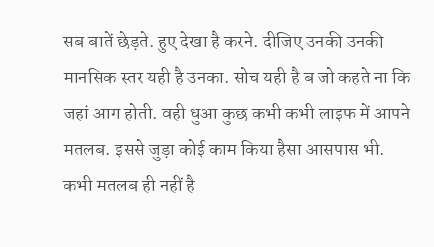सब बातें छेड़ते. हुए देखा है करने. दीजिए उनकी उनकी मानसिक स्तर यही है उनका. सोच यही है ब जो कहते ना कि जहां आग होती. वही धुआ कुछ कभी कभी लाइफ में आपने मतलब. इससे जुड़ा कोई काम किया हैसा आसपास भी.
कभी मतलब ही नहीं है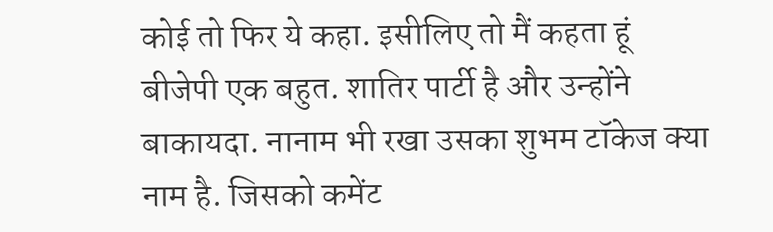कोई तो फिर ये कहा. इसीलिए तो मैं कहता हूं बीजेपी एक बहुत. शातिर पार्टी है और उन्होंने बाकायदा. नानाम भी रखा उसका शुभम टॉकेज क्या नाम है. जिसको कमेंट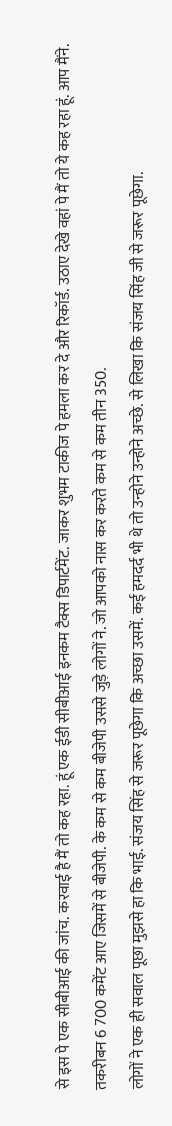से इस पे एक सीबीआई की जांच. करवाई है मैं तो कह रहा. हूं एक ईडी सीबीआई इनकम टैक्स डिपार्टमेंट. जाकर शुभम टाकीज पे हमला कर दे और रिकॉर्ड. उठाए देखे वहां पे मैं तो ये कह रहा हूं. आप मैंने. तकरीबन 6 700 कमेंट आए जिसमें से बीजेपी. के कम से कम बीजेपी उससे जुड़े लोगों ने. जो आपको नास कर करते कम से कम तीन 350.
लोगों ने एक ही सवाल पूछा मुझसे हा कि भाई. संजय सिंह से जरूर पूछेगा कि अच्छा उसमें. कई हमदर्द भी थे तो उन्होने उन्होने अच्छे. से लिखा कि संजय सिंह जी से जरूर पूछेगा.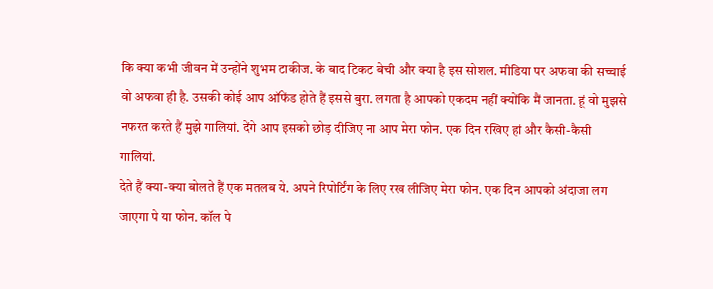कि क्या कभी जीवन में उन्होंने शुभम टाकीज. के बाद टिकट बेची और क्या है इस सोशल. मीडिया पर अफवा की सच्चाई वो अफवा ही है. उसकी कोई आप ऑफेंड होते हैं इससे बुरा. लगता है आपको एकदम नहीं क्योंकि मैं जानता. हूं वो मुझसे नफरत करते हैं मुझे गालियां. देंगे आप इसको छोड़ दीजिए ना आप मेरा फोन. एक दिन रखिए हां और कैसी-कैसी गालियां.
देते हैं क्या-क्या बोलते हैं एक मतलब ये. अपने रिपोर्टिंग के लिए रख लीजिए मेरा फोन. एक दिन आपको अंदाजा लग जाएगा पे या फोन. कॉल पे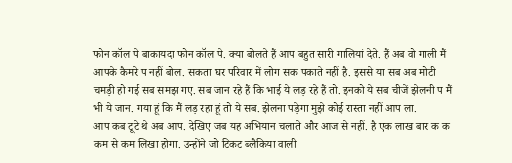फोन कॉल पे बाकायदा फोन कॉल पे. क्या बोलते हैं आप बहुत सारी गालियां देते. हैं अब वो गाली मैं आपके कैमरे प नहीं बोल. सकता घर परिवार में लोग सक पकाते नहीं है. इससे या सब अब मोटी चमड़ी हो गई सब समझ गए. सब जान रहे हैं कि भाई ये लड़ रहे हैं तो. इनको ये सब चीजें झेलनी प मैं भी ये जान. गया हूं कि मैं लड़ रहा हूं तो ये सब. झेलना पड़ेगा मुझे कोई रास्ता नहीं आप ला.
आप कब टूटे थे अब आप. देखिए जब यह अभियान चलाते और आज से नहीं. है एक लाख बार क क कम से कम लिखा होगा. उन्होंने जो टिकट ब्लैकिया वाली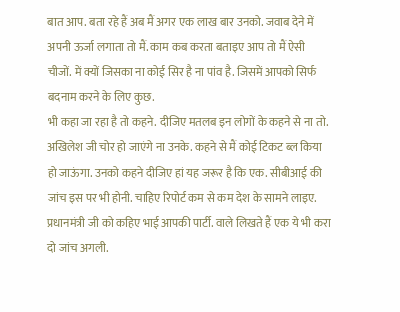बात आप. बता रहे हैं अब मैं अगर एक लाख बार उनको. जवाब देने में अपनी ऊर्जा लगाता तो मैं. काम कब करता बताइए आप तो मैं ऐसी चीजों. में क्यों जिसका ना कोई सिर है ना पांव है. जिसमें आपको सिर्फ बदनाम करने के लिए कुछ.
भी कहा जा रहा है तो कहने. दीजिए मतलब इन लोगों के कहने से ना तो. अखिलेश जी चोर हो जाएंगे ना उनके. कहने से मैं कोई टिकट ब्ल किया हो जाऊंगा. उनको कहने दीजिए हां यह जरूर है कि एक. सीबीआई की जांच इस पर भी होनी. चाहिए रिपोर्ट कम से कम देश के सामने लाइए. प्रधानमंत्री जी को कहिए भाई आपकी पार्टी. वाले लिखते हैं एक ये भी करा दो जांच अगली.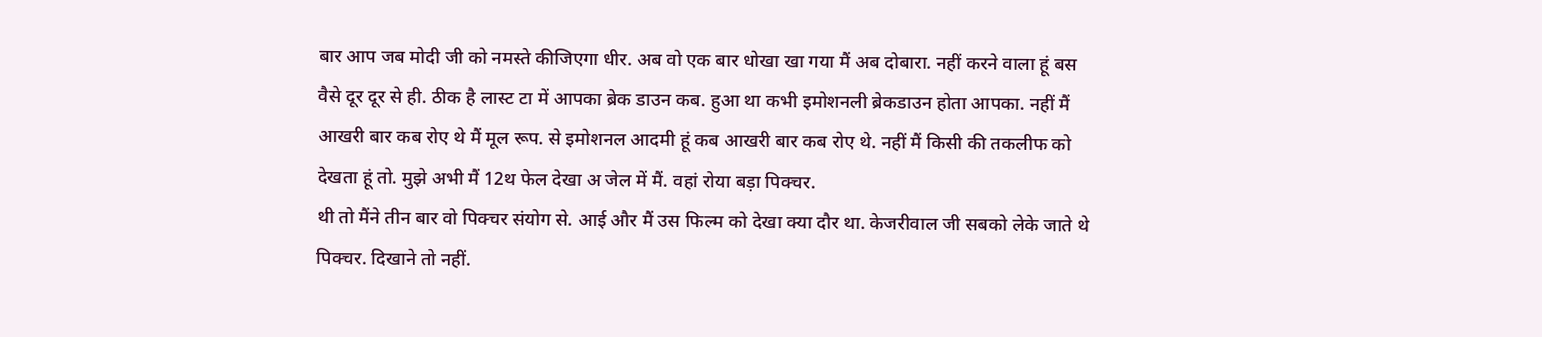बार आप जब मोदी जी को नमस्ते कीजिएगा धीर. अब वो एक बार धोखा खा गया मैं अब दोबारा. नहीं करने वाला हूं बस वैसे दूर दूर से ही. ठीक है लास्ट टा में आपका ब्रेक डाउन कब. हुआ था कभी इमोशनली ब्रेकडाउन होता आपका. नहीं मैं आखरी बार कब रोए थे मैं मूल रूप. से इमोशनल आदमी हूं कब आखरी बार कब रोए थे. नहीं मैं किसी की तकलीफ को देखता हूं तो. मुझे अभी मैं 12थ फेल देखा अ जेल में मैं. वहां रोया बड़ा पिक्चर.
थी तो मैंने तीन बार वो पिक्चर संयोग से. आई और मैं उस फिल्म को देखा क्या दौर था. केजरीवाल जी सबको लेके जाते थे पिक्चर. दिखाने तो नहीं.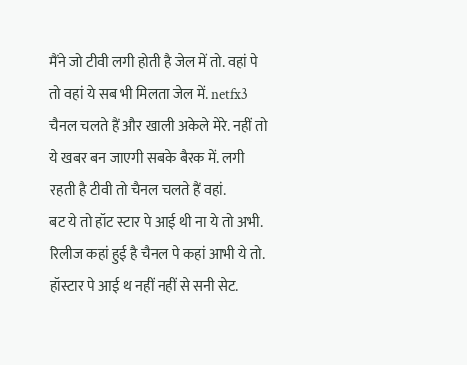मैंने जो टीवी लगी होती है जेल में तो. वहां पे तो वहां ये सब भी मिलता जेल में. netfx3 चैनल चलते हैं और खाली अकेले मेरे. नहीं तो ये खबर बन जाएगी सबके बैरक में. लगी रहती है टीवी तो चैनल चलते हैं वहां.
बट ये तो हॉट स्टार पे आई थी ना ये तो अभी. रिलीज कहां हुई है चैनल पे कहां आभी ये तो. हॉस्टार पे आई थ नहीं नहीं से सनी सेट.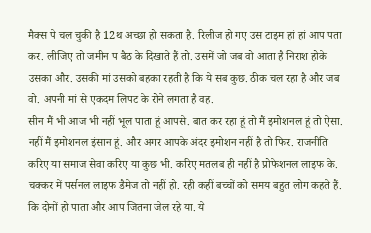मैक्स पे चल चुकी है 12थ अच्छा हो सकता है. रिलीज हो गए उस टाइम हां हां आप पता कर. लीजिए तो जमीन प बैठ के दिखाते हैं तो. उसमें जो जब वो आता है निराश होके उसका और. उसकी मां उसको बहका रहती है कि ये सब कुछ. ठीक चल रहा है और जब वो. अपनी मां से एकदम लिपट के रोने लगता है वह.
सीन मैं भी आज भी नहीं भूल पाता हूं आपसे. बात कर रहा हूं तो मैं इमोशनल हूं तो ऐसा. नहीं मैं इमोशनल इंसान हूं. और अगर आपके अंदर इमोशन नहीं है तो फिर. राजनीति करिए या समाज सेवा करिए या कुछ भी. करिए मतलब ही नहीं है प्रोफेशनल लाइफ के. चक्कर में पर्सनल लाइफ डैमेज तो नहीं हो. रही कहीं बच्चों को समय बहुत लोग कहते हैं. कि दोनों हो पाता और आप जितना जेल रहे या. ये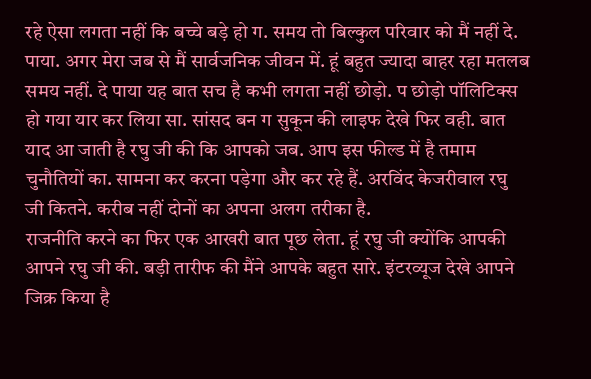रहे ऐसा लगता नहीं कि बच्चे बड़े हो ग. समय तो बिल्कुल परिवार को मैं नहीं दे.
पाया. अगर मेरा जब से मैं सार्वजनिक जीवन में. हूं बहुत ज्यादा बाहर रहा मतलब समय नहीं. दे पाया यह बात सच है कभी लगता नहीं छोड़ो. प छोड़ो पॉलिटिक्स हो गया यार कर लिया सा. सांसद बन ग सुकून की लाइफ देखे फिर वही. बात याद आ जाती है रघु जी की कि आपको जब. आप इस फील्ड में है तमाम चुनौतियों का. सामना कर करना पड़ेगा और कर रहे हैं. अरविंद केजरीवाल रघु जी कितने. करीब नहीं दोनों का अपना अलग तरीका है.
राजनीति करने का फिर एक आखरी बात पूछ लेता. हूं रघु जी क्योंकि आपकी आपने रघु जी की. बड़ी तारीफ की मैंने आपके बहुत सारे. इंटरव्यूज देखे आपने जिक्र किया है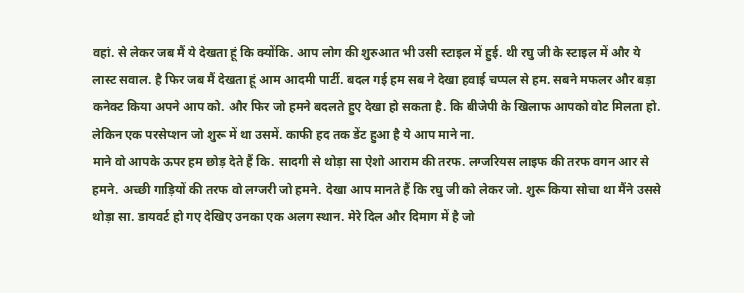वहां. से लेकर जब मैं ये देखता हूं कि क्योंकि. आप लोग की शुरुआत भी उसी स्टाइल में हुई. थी रघु जी के स्टाइल में और ये लास्ट सवाल. है फिर जब मैं देखता हूं आम आदमी पार्टी. बदल गई हम सब ने देखा हवाई चप्पल से हम. सबने मफलर और बड़ा कनेक्ट किया अपने आप को. और फिर जो हमने बदलते हुए देखा हो सकता है. कि बीजेपी के खिलाफ आपको वोट मिलता हो. लेकिन एक परसेप्शन जो शुरू में था उसमें. काफी हद तक डेंट हुआ है ये आप माने ना.
माने वो आपके ऊपर हम छोड़ देते हैं कि. सादगी से थोड़ा सा ऐशो आराम की तरफ. लग्जरियस लाइफ की तरफ वगन आर से हमने. अच्छी गाड़ियों की तरफ वो लग्जरी जो हमने. देखा आप मानते हैं कि रघु जी को लेकर जो. शुरू किया सोचा था मैंने उससे थोड़ा सा. डायवर्ट हो गए देखिए उनका एक अलग स्थान. मेरे दिल और दिमाग में है जो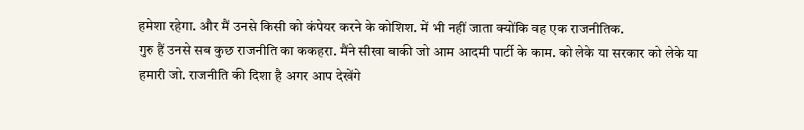हमेशा रहेगा. और मैं उनसे किसी को कंपेयर करने के कोशिश. में भी नहीं जाता क्योंकि वह एक राजनीतिक.
गुरु हैं उनसे सब कुछ राजनीति का ककहरा. मैंने सीखा बाकी जो आम आदमी पार्टी के काम. को लेके या सरकार को लेके या हमारी जो. राजनीति की दिशा है अगर आप देखेंगे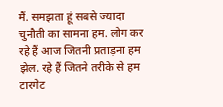मैं. समझता हूं सबसे ज्यादा चुनौती का सामना हम. लोग कर रहे हैं आज जितनी प्रताड़ना हम झेल. रहे हैं जितने तरीके से हम टारगेट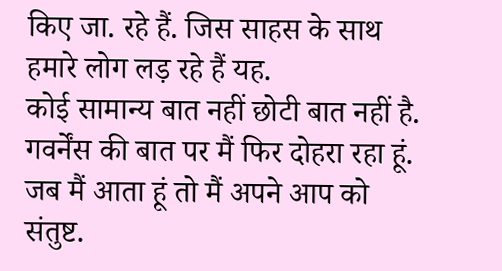किए जा. रहे हैं. जिस साहस के साथ हमारे लोग लड़ रहे हैं यह.
कोई सामान्य बात नहीं छोटी बात नहीं है. गवर्नेंस की बात पर मैं फिर दोहरा रहा हूं. जब मैं आता हूं तो मैं अपने आप को संतुष्ट.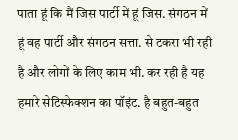पाता हूं कि मैं जिस पार्टी में हूं जिस. संगठन में हूं वह पार्टी और संगठन सत्ता. से टकरा भी रही है और लोगों के लिए काम भी. कर रही है यह हमारे सेटिस्फेक्शन का पॉइंट. है बहुत-बहुत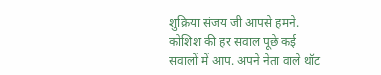शुक्रिया संजय जी आपसे हमने. कोशिश की हर सवाल पूछे कई सवालों में आप. अपने नेता वाले थॉट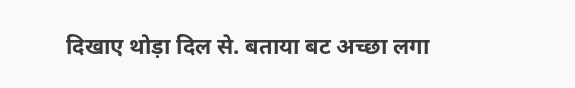दिखाए थोड़ा दिल से. बताया बट अच्छा लगा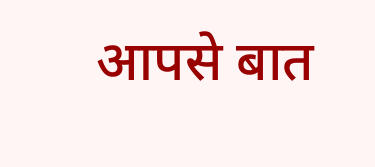आपसे बात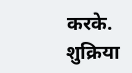करके. शुक्रिया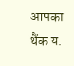आपका थैंक य.